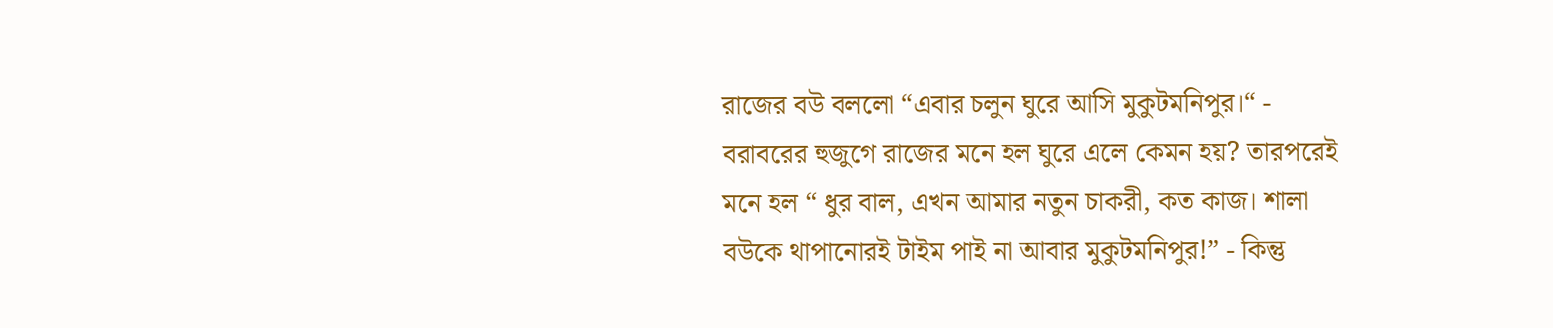রাজের বউ বললো “এবার চলুন ঘুরে আসি মুকুটমনিপুর।“ - বরাবরের হুজুগে রাজের মনে হল ঘুরে এলে কেমন হয়? তারপরেই মনে হল “ ধুর বাল, এখন আমার নতুন চাকরী, কত কাজ। শালা বউকে থাপানোরই টাইম পাই না আবার মুকুটমনিপুর!” - কিন্তু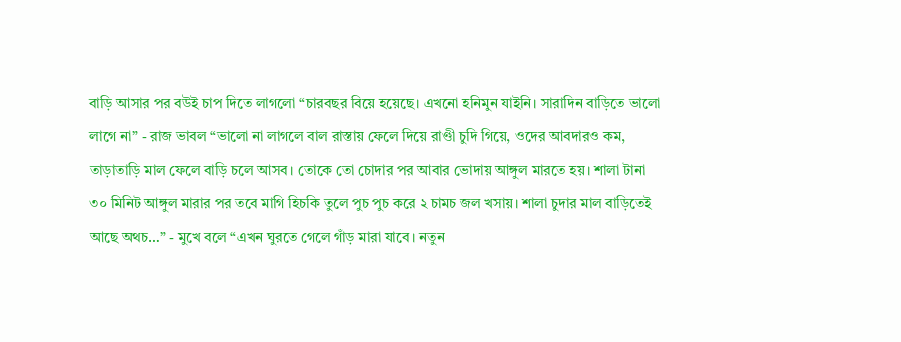বাড়ি আসার পর বউই চাপ দিতে লাগলো “চারবছর বিয়ে হয়েছে। এখনো হনিমুন যাইনি। সারাদিন বাড়িতে ভালো লাগে না” - রাজ ভাবল “ভালো না লাগলে বাল রাস্তায় ফেলে দিয়ে রাণ্ডী চুদি গিয়ে, ওদের আবদারও কম, তাড়াতাড়ি মাল ফেলে বাড়ি চলে আসব। তোকে তো চোদার পর আবার ভোদায় আঙ্গুল মারতে হয়। শালা টানা ৩০ মিনিট আঙ্গুল মারার পর তবে মাগি হিচকি তুলে পুচ পুচ করে ২ চামচ জল খসায়। শালা চুদার মাল বাড়িতেই আছে অথচ…” - মুখে বলে “এখন ঘুরতে গেলে গাঁড় মারা যাবে। নতুন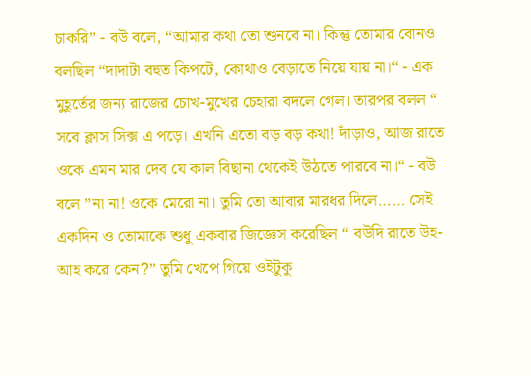চাকরি” - বউ বলে, “আমার কথা তো শুনবে না। কিন্তু তোমার বোনও বলছিল “দাদাটা বহুত কিপটে, কোথাও বেড়াতে নিয়ে যায় না।“ - এক মুহূর্তের জন্য রাজের চোখ-মুখের চেহারা বদলে গেল। তারপর বলল “ সবে ক্লাস সিক্স এ পড়ে। এখনি এতো বড় বড় কথা! দাঁড়াও, আজ রাতে ওকে এমন মার দেব যে কাল বিছানা থেকেই উঠতে পারবে না।“ - বউ বলে ”না না! ওকে মেরো না। তুমি তো আবার মারধর দিলে…… সেই একদিন ও তোমাকে শুধু একবার জিজ্ঞেস করেছিল “ বউদি রাতে উহ-আহ করে কেন?” তুমি খেপে গিয়ে ওইটুকু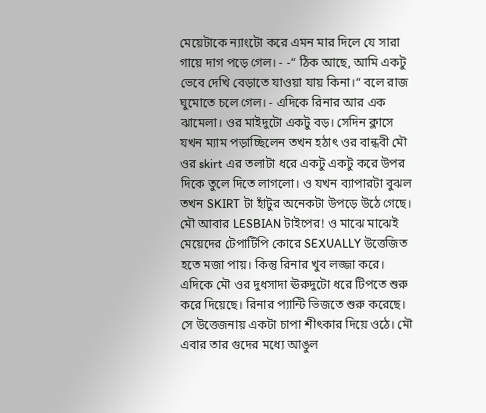মেয়েটাকে ন্যাংটো করে এমন মার দিলে যে সারা গায়ে দাগ পড়ে গেল। - -“ ঠিক আছে, আমি একটু ভেবে দেখি বেড়াতে যাওয়া যায় কিনা।“ বলে রাজ ঘুমোতে চলে গেল। - এদিকে রিনার আর এক ঝামেলা। ওর মাইদুটো একটু বড়। সেদিন ক্লাসে যখন ম্যাম পড়াচ্ছিলেন তখন হঠাৎ ওর বান্ধবী মৌ ওর skirt এর তলাটা ধরে একটু একটু করে উপর দিকে তুলে দিতে লাগলো। ও যখন ব্যাপারটা বুঝল তখন SKIRT টা হাঁটুর অনেকটা উপড়ে উঠে গেছে। মৌ আবার LESBIAN টাইপের! ও মাঝে মাঝেই মেয়েদের টেপাটিপি কোরে SEXUALLY উত্তেজিত হতে মজা পায়। কিন্তু রিনার খুব লজ্জা করে। এদিকে মৌ ওর দুধসাদা ঊরুদুটো ধরে টিপতে শুরু করে দিয়েছে। রিনার প্যান্টি ভিজতে শুরু করেছে। সে উত্তেজনায় একটা চাপা শীৎকার দিয়ে ওঠে। মৌ এবার তার গুদের মধ্যে আঙুল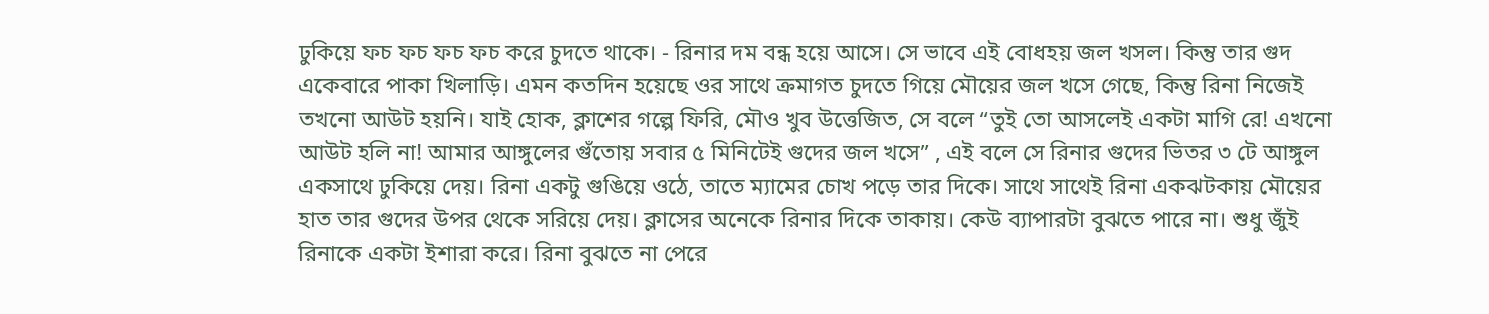ঢুকিয়ে ফচ ফচ ফচ ফচ করে চুদতে থাকে। - রিনার দম বন্ধ হয়ে আসে। সে ভাবে এই বোধহয় জল খসল। কিন্তু তার গুদ একেবারে পাকা খিলাড়ি। এমন কতদিন হয়েছে ওর সাথে ক্রমাগত চুদতে গিয়ে মৌয়ের জল খসে গেছে, কিন্তু রিনা নিজেই তখনো আউট হয়নি। যাই হোক, ক্লাশের গল্পে ফিরি, মৌও খুব উত্তেজিত, সে বলে “তুই তো আসলেই একটা মাগি রে! এখনো আউট হলি না! আমার আঙ্গুলের গুঁতোয় সবার ৫ মিনিটেই গুদের জল খসে” , এই বলে সে রিনার গুদের ভিতর ৩ টে আঙ্গুল একসাথে ঢুকিয়ে দেয়। রিনা একটু গুঙিয়ে ওঠে, তাতে ম্যামের চোখ পড়ে তার দিকে। সাথে সাথেই রিনা একঝটকায় মৌয়ের হাত তার গুদের উপর থেকে সরিয়ে দেয়। ক্লাসের অনেকে রিনার দিকে তাকায়। কেউ ব্যাপারটা বুঝতে পারে না। শুধু জুঁই রিনাকে একটা ইশারা করে। রিনা বুঝতে না পেরে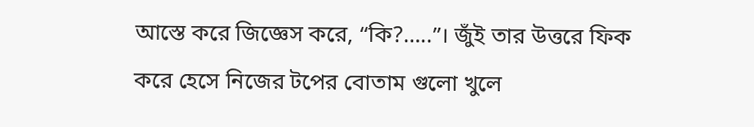আস্তে করে জিজ্ঞেস করে, “কি?…..”। জুঁই তার উত্তরে ফিক করে হেসে নিজের টপের বোতাম গুলো খুলে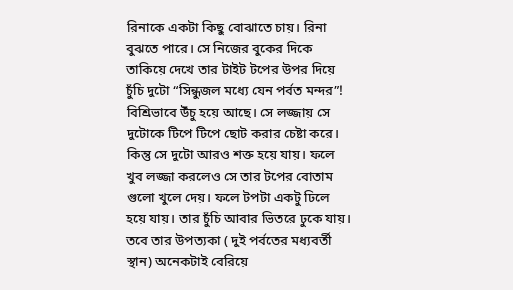রিনাকে একটা কিছু বোঝাতে চায়। রিনা বুঝতে পারে। সে নিজের বুকের দিকে তাকিয়ে দেখে তার টাইট টপের উপর দিয়ে চুঁচি দুটো “সিন্ধুজল মধ্যে যেন পর্বত মন্দর”! বিশ্রিভাবে উঁচু হয়ে আছে। সে লজ্জায় সে দুটোকে টিপে টিপে ছোট করার চেষ্টা করে। কিন্তু সে দুটো আরও শক্ত হয়ে যায়। ফলে খুব লজ্জা করলেও সে তার টপের বোতাম গুলো খুলে দেয়। ফলে টপটা একটু ঢিলে হয়ে যায়। তার চুঁচি আবার ভিতরে ঢুকে যায়। তবে তার উপত্যকা ( দুই পর্বতের মধ্যবর্তী স্থান) অনেকটাই বেরিয়ে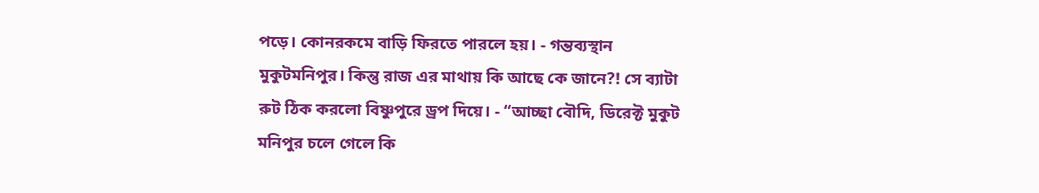পড়ে। কোনরকমে বাড়ি ফিরতে পারলে হয়। - গন্তব্যস্থান মুকুটমনিপুর। কিন্তু রাজ এর মাথায় কি আছে কে জানে?! সে ব্যাটা রুট ঠিক করলো বিষ্ণুপুরে ড্রপ দিয়ে। - “আচ্ছা বৌদি, ডিরেক্ট মুকুট মনিপুর চলে গেলে কি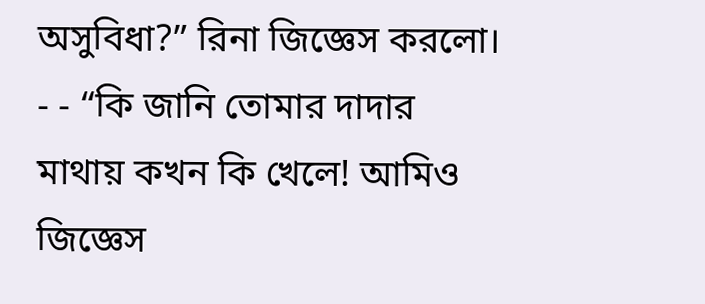অসুবিধা?” রিনা জিজ্ঞেস করলো। - - “কি জানি তোমার দাদার মাথায় কখন কি খেলে! আমিও জিজ্ঞেস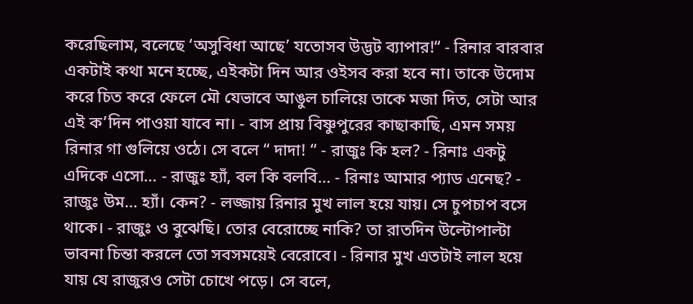করেছিলাম, বলেছে ‘অসুবিধা আছে’ যতোসব উদ্ভট ব্যাপার!“ - রিনার বারবার একটাই কথা মনে হচ্ছে, এইকটা দিন আর ওইসব করা হবে না। তাকে উদোম করে চিত করে ফেলে মৌ যেভাবে আঙুল চালিয়ে তাকে মজা দিত, সেটা আর এই ক’দিন পাওয়া যাবে না। - বাস প্রায় বিষ্ণুপুরের কাছাকাছি, এমন সময় রিনার গা গুলিয়ে ওঠে। সে বলে “ দাদা! “ - রাজুঃ কি হল? - রিনাঃ একটু এদিকে এসো… - রাজুঃ হ্যাঁ, বল কি বলবি… - রিনাঃ আমার প্যাড এনেছ? - রাজুঃ উম… হ্যাঁ। কেন? - লজ্জায় রিনার মুখ লাল হয়ে যায়। সে চুপচাপ বসে থাকে। - রাজুঃ ও বুঝেছি। তোর বেরোচ্ছে নাকি? তা রাতদিন উল্টোপাল্টা ভাবনা চিন্তা করলে তো সবসময়েই বেরোবে। - রিনার মুখ এতটাই লাল হয়ে যায় যে রাজুরও সেটা চোখে পড়ে। সে বলে,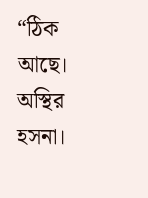“ঠিক আছে। অস্থির হসনা।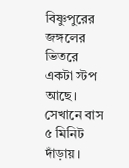বিষ্ণুপুরের জঙ্গলের ভিতরে একটা স্টপ আছে। সেখানে বাস ৫ মিনিট দাঁড়ায়।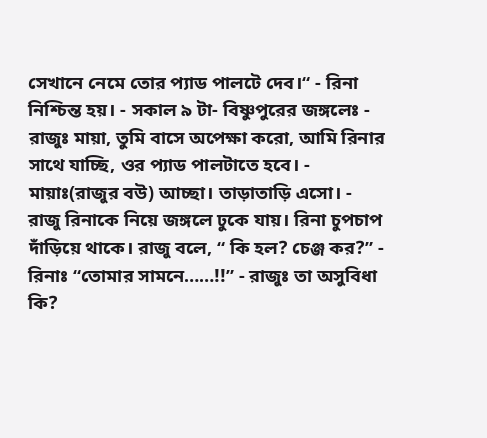সেখানে নেমে তোর প্যাড পালটে দেব।“ - রিনা নিশ্চিন্ত হয়। - সকাল ৯ টা- বিষ্ণুপুরের জঙ্গলেঃ - রাজুঃ মায়া, তুমি বাসে অপেক্ষা করো, আমি রিনার সাথে যাচ্ছি, ওর প্যাড পালটাতে হবে। - মায়াঃ(রাজুর বউ) আচ্ছা। তাড়াতাড়ি এসো। - রাজু রিনাকে নিয়ে জঙ্গলে ঢুকে যায়। রিনা চুপচাপ দাঁড়িয়ে থাকে। রাজু বলে, “ কি হল? চেঞ্জ কর?” - রিনাঃ “তোমার সামনে……!!” - রাজুঃ তা অসুবিধা কি?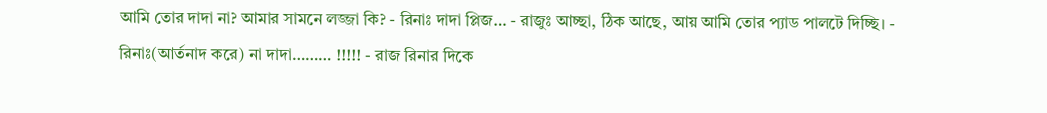আমি তোর দাদা না? আমার সামনে লজ্জা কি? - রিনাঃ দাদা প্লিজ… - রাজুঃ আচ্ছা, ঠিক আছে, আয় আমি তোর প্যাড পালটে দিচ্ছি। - রিনাঃ(আর্তনাদ করে) না দাদা……… !!!!! - রাজ রিনার দিকে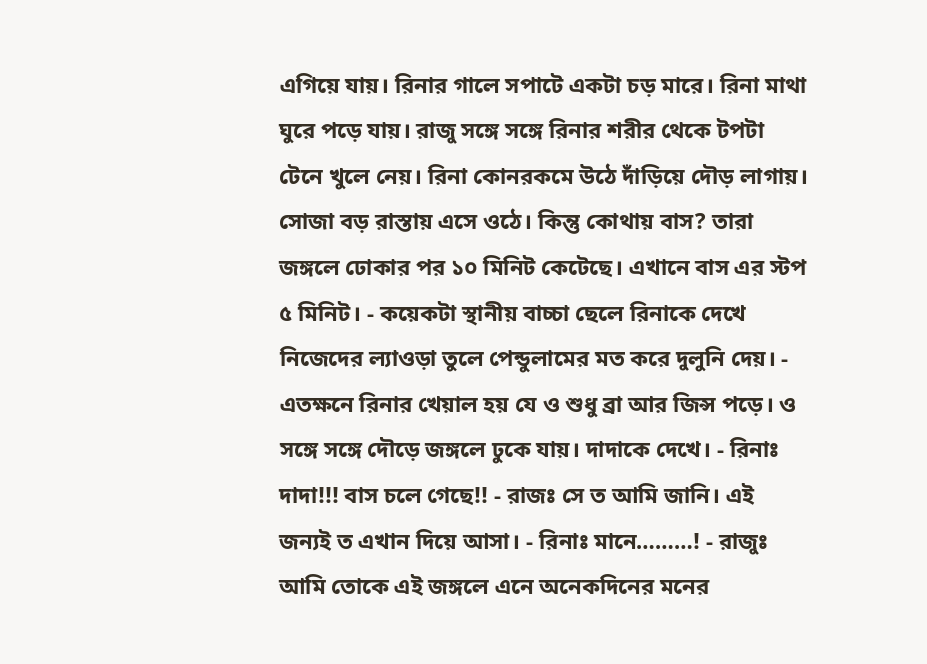এগিয়ে যায়। রিনার গালে সপাটে একটা চড় মারে। রিনা মাথা ঘুরে পড়ে যায়। রাজু সঙ্গে সঙ্গে রিনার শরীর থেকে টপটা টেনে খুলে নেয়। রিনা কোনরকমে উঠে দাঁড়িয়ে দৌড় লাগায়। সোজা বড় রাস্তায় এসে ওঠে। কিন্তু কোথায় বাস? তারা জঙ্গলে ঢোকার পর ১০ মিনিট কেটেছে। এখানে বাস এর স্টপ ৫ মিনিট। - কয়েকটা স্থানীয় বাচ্চা ছেলে রিনাকে দেখে নিজেদের ল্যাওড়া তুলে পেন্ডুলামের মত করে দুলুনি দেয়। - এতক্ষনে রিনার খেয়াল হয় যে ও শুধু ব্রা আর জিন্স পড়ে। ও সঙ্গে সঙ্গে দৌড়ে জঙ্গলে ঢুকে যায়। দাদাকে দেখে। - রিনাঃ দাদা!!! বাস চলে গেছে!! - রাজঃ সে ত আমি জানি। এই জন্যই ত এখান দিয়ে আসা। - রিনাঃ মানে………! - রাজুঃ আমি তোকে এই জঙ্গলে এনে অনেকদিনের মনের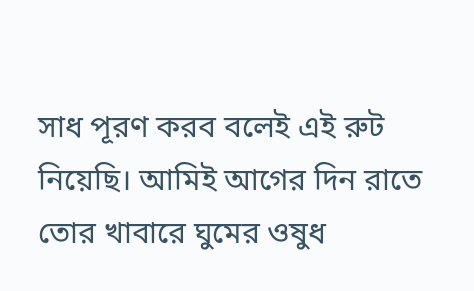সাধ পূরণ করব বলেই এই রুট নিয়েছি। আমিই আগের দিন রাতে তোর খাবারে ঘুমের ওষুধ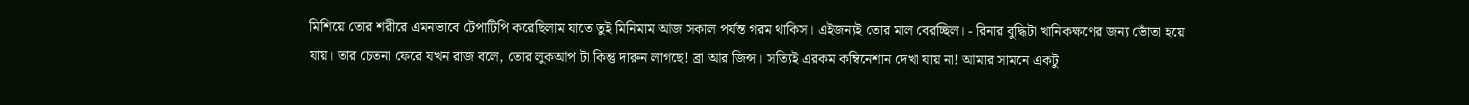মিশিয়ে তোর শরীরে এমনভাবে টেপাটিপি করেছিলাম যাতে তুই মিনিমাম আজ সকাল পর্যন্ত গরম থাকিস। এইজন্যই তোর মাল বেরচ্ছিল। - রিনার বুদ্ধিটা খানিকক্ষণের জন্য ভোঁতা হয়ে যায়। তার চেতনা ফেরে যখন রাজ বলে, তোর লুকআপ টা কিন্তু দারুন লাগছে! ব্রা আর জিন্স। সত্যিই এরকম কম্বিনেশান দেখা যায় না! আমার সামনে একটু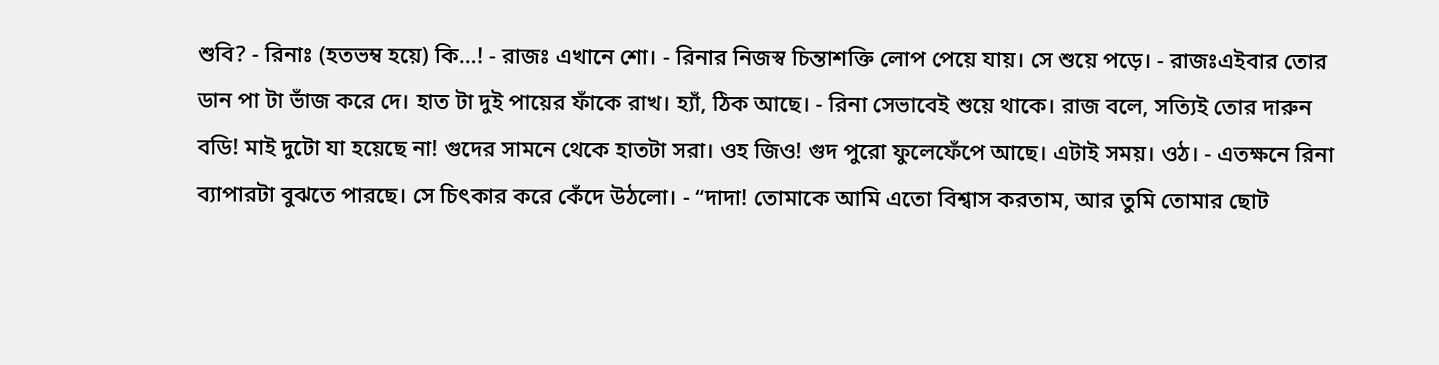শুবি? - রিনাঃ (হতভম্ব হয়ে) কি…! - রাজঃ এখানে শো। - রিনার নিজস্ব চিন্তাশক্তি লোপ পেয়ে যায়। সে শুয়ে পড়ে। - রাজঃএইবার তোর ডান পা টা ভাঁজ করে দে। হাত টা দুই পায়ের ফাঁকে রাখ। হ্যাঁ, ঠিক আছে। - রিনা সেভাবেই শুয়ে থাকে। রাজ বলে, সত্যিই তোর দারুন বডি! মাই দুটো যা হয়েছে না! গুদের সামনে থেকে হাতটা সরা। ওহ জিও! গুদ পুরো ফুলেফেঁপে আছে। এটাই সময়। ওঠ। - এতক্ষনে রিনা ব্যাপারটা বুঝতে পারছে। সে চিৎকার করে কেঁদে উঠলো। - “দাদা! তোমাকে আমি এতো বিশ্বাস করতাম, আর তুমি তোমার ছোট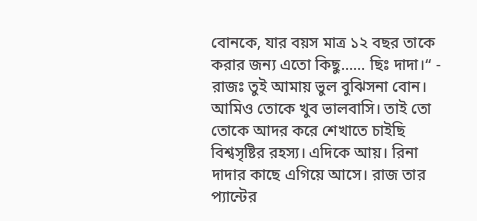বোনকে, যার বয়স মাত্র ১২ বছর তাকে করার জন্য এতো কিছু…… ছিঃ দাদা।“ - রাজঃ তুই আমায় ভুল বুঝিসনা বোন। আমিও তোকে খুব ভালবাসি। তাই তো তোকে আদর করে শেখাতে চাইছি বিশ্বসৃষ্টির রহস্য। এদিকে আয়। রিনা দাদার কাছে এগিয়ে আসে। রাজ তার প্যান্টের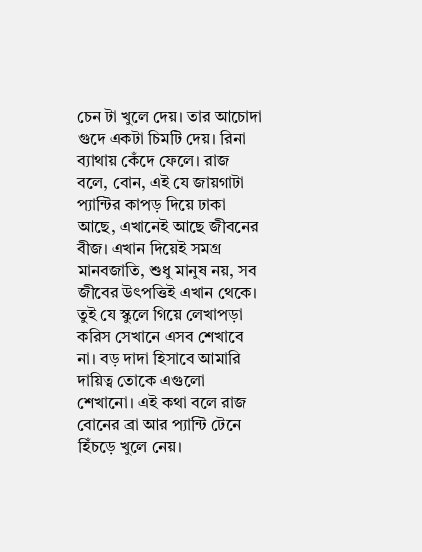চেন টা খুলে দেয়। তার আচোদা গুদে একটা চিমটি দেয়। রিনা ব্যাথায় কেঁদে ফেলে। রাজ বলে, বোন, এই যে জায়গাটা প্যান্টির কাপড় দিয়ে ঢাকা আছে, এখানেই আছে জীবনের বীজ। এখান দিয়েই সমগ্র মানবজাতি, শুধু মানুষ নয়, সব জীবের উৎপত্তিই এখান থেকে। তুই যে স্কুলে গিয়ে লেখাপড়া করিস সেখানে এসব শেখাবে না। বড় দাদা হিসাবে আমারি দায়িত্ব তোকে এগুলো শেখানো। এই কথা বলে রাজ বোনের ব্রা আর প্যান্টি টেনে হিঁচড়ে খুলে নেয়।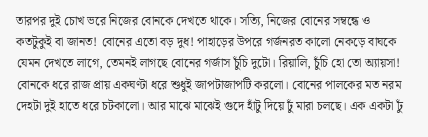তারপর দুই চোখ ভরে নিজের বোনকে দেখতে থাকে। সত্যি, নিজের বোনের সম্বন্ধে ও কতটুকুই বা জানত! বোনের এতো বড় দুধ! পাহাড়ের উপরে গর্জনরত কালো নেকড়ে বাঘকে যেমন দেখতে লাগে, তেমনই লাগছে বোনের গর্জাস চুঁচি দুটো। রিয়ালি, চুঁচি হো তো অ্যায়সা! বোনকে ধরে রাজ প্রায় একঘণ্টা ধরে শুধুই জাপটাজাপটি করলো। বোনের পালকের মত নরম দেহটা দুই হাতে ধরে চটকালো। আর মাঝে মাঝেই গুদে হাঁটু দিয়ে ঢুঁ মারা চলছে। এক একটা ঢুঁ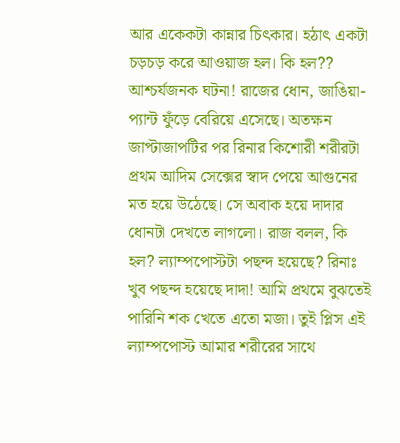আর একেকটা কান্নার চিৎকার। হঠাৎ একটা চড়চড় করে আওয়াজ হল। কি হল?? আশ্চর্যজনক ঘটনা! রাজের ধোন, জাঙিয়া-প্যান্ট ফুঁড়ে বেরিয়ে এসেছে। অতক্ষন জাপ্টাজাপটির পর রিনার কিশোরী শরীরটা প্রথম আদিম সেক্সের স্বাদ পেয়ে আগুনের মত হয়ে উঠেছে। সে অবাক হয়ে দাদার ধোনটা দেখতে লাগলো। রাজ বলল, কি হল? ল্যাম্পপোস্টটা পছন্দ হয়েছে? রিনাঃ খুব পছন্দ হয়েছে দাদা! আমি প্রথমে বুঝতেই পারিনি শক খেতে এতো মজা। তুই প্লিস এই ল্যাম্পপোস্ট আমার শরীরের সাথে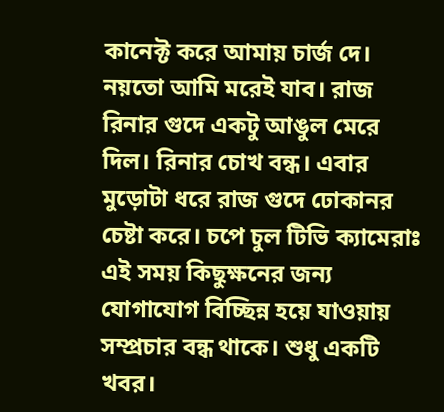কানেক্ট করে আমায় চার্জ দে। নয়তো আমি মরেই যাব। রাজ রিনার গুদে একটু আঙুল মেরে দিল। রিনার চোখ বন্ধ। এবার মুড়োটা ধরে রাজ গুদে ঢোকানর চেষ্টা করে। চপে চুল টিভি ক্যামেরাঃ এই সময় কিছুক্ষনের জন্য যোগাযোগ বিচ্ছিন্ন হয়ে যাওয়ায় সম্প্রচার বন্ধ থাকে। শুধু একটি খবর।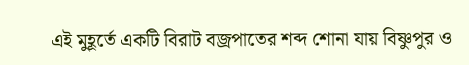এই মুহূর্তে একটি বিরাট বজ্রপাতের শব্দ শোনা যায় বিষ্ণুপুর ও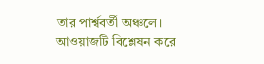তার পার্শ্ববর্তী অঞ্চলে। আওয়াজটি বিশ্লেষন করে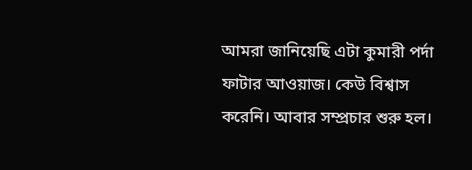আমরা জানিয়েছি এটা কুমারী পর্দা ফাটার আওয়াজ। কেউ বিশ্বাস করেনি। আবার সম্প্রচার শুরু হল।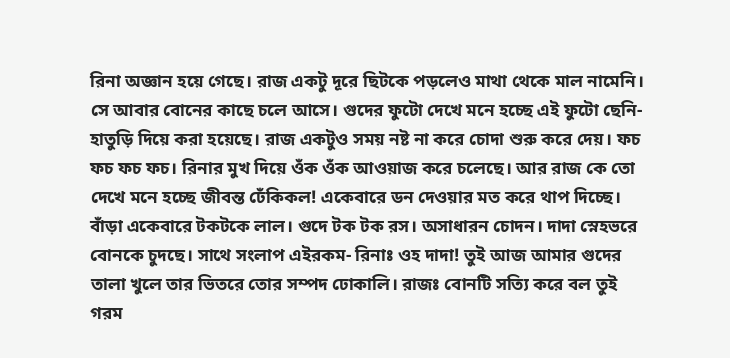রিনা অজ্ঞান হয়ে গেছে। রাজ একটু দূরে ছিটকে পড়লেও মাথা থেকে মাল নামেনি। সে আবার বোনের কাছে চলে আসে। গুদের ফুটো দেখে মনে হচ্ছে এই ফুটো ছেনি-হাতুড়ি দিয়ে করা হয়েছে। রাজ একটুও সময় নষ্ট না করে চোদা শুরু করে দেয়। ফচ ফচ ফচ ফচ। রিনার মুখ দিয়ে ওঁক ওঁক আওয়াজ করে চলেছে। আর রাজ কে তো দেখে মনে হচ্ছে জীবন্ত ঢেঁকিকল! একেবারে ডন দেওয়ার মত করে থাপ দিচ্ছে। বাঁড়া একেবারে টকটকে লাল। গুদে টক টক রস। অসাধারন চোদন। দাদা স্নেহভরে বোনকে চুদছে। সাথে সংলাপ এইরকম- রিনাঃ ওহ দাদা! তুই আজ আমার গুদের তালা খুলে তার ভিতরে তোর সম্পদ ঢোকালি। রাজঃ বোনটি সত্যি করে বল তুই গরম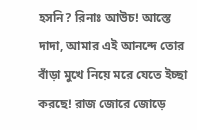হসনি? রিনাঃ আউচ! আস্তে দাদা, আমার এই আনন্দে তোর বাঁড়া মুখে নিয়ে মরে যেতে ইচ্ছা করছে! রাজ জোরে জোড়ে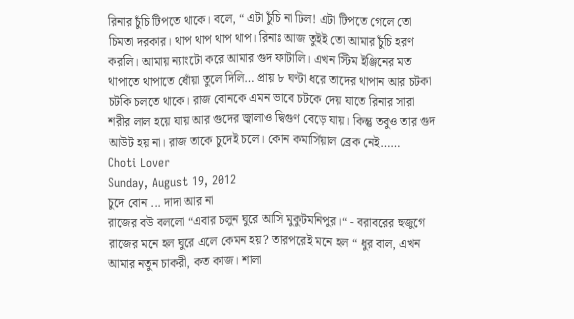রিনার চুঁচি টিপতে থাকে। বলে, “ এটা চুঁচি না ঢিল! এটা টিপতে গেলে তো চিমতা দরকার। থাপ থাপ থাপ থাপ। রিনাঃ আজ তুইই তো আমার চুঁচি হরণ করলি। আমায় ন্যাংটো করে আমার গুদ ফাটালি। এখন স্টিম ইঞ্জিনের মত থাপাতে থাপাতে ধোঁয়া তুলে দিলি… প্রায় ৮ ঘণ্টা ধরে তাদের থাপান আর চটকা চটকি চলতে থাকে। রাজ বোনকে এমন ভাবে চটকে দেয় যাতে রিনার সারা শরীর লাল হয়ে যায় আর গুদের জ্বালাও দ্বিগুণ বেড়ে যায়। কিন্তু তবুও তার গুদ আউট হয় না। রাজ তাকে চুদেই চলে। কোন কমার্সিয়াল ব্রেক নেই……
Choti Lover
Sunday, August 19, 2012
চুদে বোন ... দাদা আর না
রাজের বউ বললো “এবার চলুন ঘুরে আসি মুকুটমনিপুর।“ - বরাবরের হুজুগে রাজের মনে হল ঘুরে এলে কেমন হয়? তারপরেই মনে হল “ ধুর বাল, এখন আমার নতুন চাকরী, কত কাজ। শালা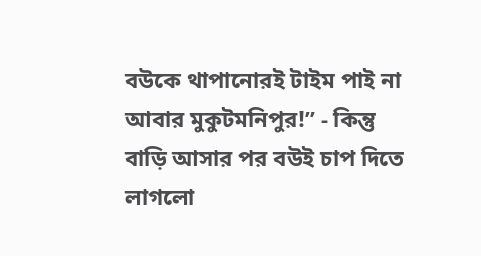বউকে থাপানোরই টাইম পাই না আবার মুকুটমনিপুর!” - কিন্তু বাড়ি আসার পর বউই চাপ দিতে লাগলো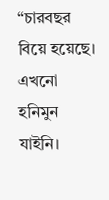“চারবছর বিয়ে হয়েছে। এখনো হনিমুন যাইনি।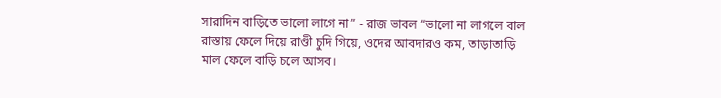সারাদিন বাড়িতে ভালো লাগে না” - রাজ ভাবল “ভালো না লাগলে বাল রাস্তায় ফেলে দিয়ে রাণ্ডী চুদি গিয়ে, ওদের আবদারও কম, তাড়াতাড়ি মাল ফেলে বাড়ি চলে আসব।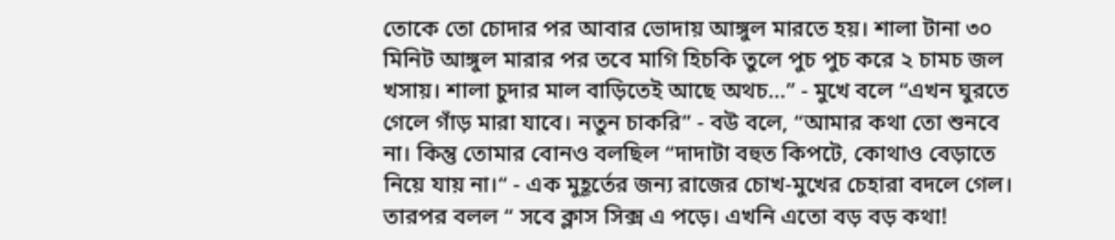তোকে তো চোদার পর আবার ভোদায় আঙ্গুল মারতে হয়। শালা টানা ৩০ মিনিট আঙ্গুল মারার পর তবে মাগি হিচকি তুলে পুচ পুচ করে ২ চামচ জল খসায়। শালা চুদার মাল বাড়িতেই আছে অথচ…” - মুখে বলে “এখন ঘুরতে গেলে গাঁড় মারা যাবে। নতুন চাকরি” - বউ বলে, “আমার কথা তো শুনবে না। কিন্তু তোমার বোনও বলছিল “দাদাটা বহুত কিপটে, কোথাও বেড়াতে নিয়ে যায় না।“ - এক মুহূর্তের জন্য রাজের চোখ-মুখের চেহারা বদলে গেল। তারপর বলল “ সবে ক্লাস সিক্স এ পড়ে। এখনি এতো বড় বড় কথা!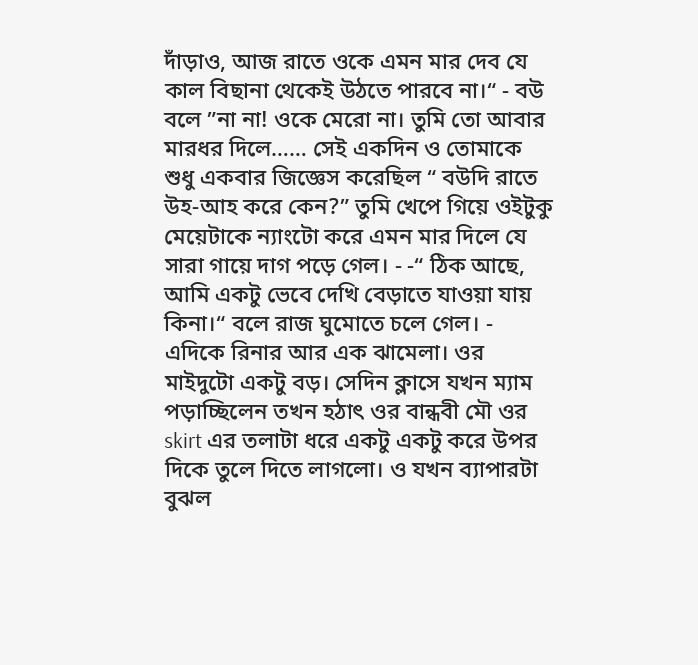দাঁড়াও, আজ রাতে ওকে এমন মার দেব যে কাল বিছানা থেকেই উঠতে পারবে না।“ - বউ বলে ”না না! ওকে মেরো না। তুমি তো আবার মারধর দিলে…… সেই একদিন ও তোমাকে শুধু একবার জিজ্ঞেস করেছিল “ বউদি রাতে উহ-আহ করে কেন?” তুমি খেপে গিয়ে ওইটুকু মেয়েটাকে ন্যাংটো করে এমন মার দিলে যে সারা গায়ে দাগ পড়ে গেল। - -“ ঠিক আছে, আমি একটু ভেবে দেখি বেড়াতে যাওয়া যায় কিনা।“ বলে রাজ ঘুমোতে চলে গেল। - এদিকে রিনার আর এক ঝামেলা। ওর মাইদুটো একটু বড়। সেদিন ক্লাসে যখন ম্যাম পড়াচ্ছিলেন তখন হঠাৎ ওর বান্ধবী মৌ ওর skirt এর তলাটা ধরে একটু একটু করে উপর দিকে তুলে দিতে লাগলো। ও যখন ব্যাপারটা বুঝল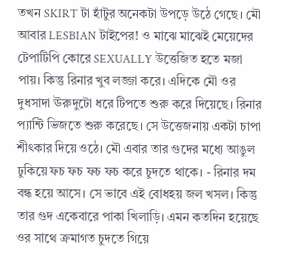তখন SKIRT টা হাঁটুর অনেকটা উপড়ে উঠে গেছে। মৌ আবার LESBIAN টাইপের! ও মাঝে মাঝেই মেয়েদের টেপাটিপি কোরে SEXUALLY উত্তেজিত হতে মজা পায়। কিন্তু রিনার খুব লজ্জা করে। এদিকে মৌ ওর দুধসাদা ঊরুদুটো ধরে টিপতে শুরু করে দিয়েছে। রিনার প্যান্টি ভিজতে শুরু করেছে। সে উত্তেজনায় একটা চাপা শীৎকার দিয়ে ওঠে। মৌ এবার তার গুদের মধ্যে আঙুল ঢুকিয়ে ফচ ফচ ফচ ফচ করে চুদতে থাকে। - রিনার দম বন্ধ হয়ে আসে। সে ভাবে এই বোধহয় জল খসল। কিন্তু তার গুদ একেবারে পাকা খিলাড়ি। এমন কতদিন হয়েছে ওর সাথে ক্রমাগত চুদতে গিয়ে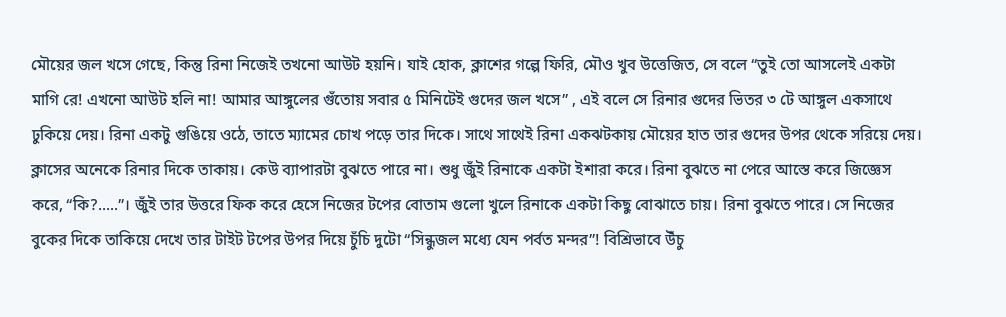মৌয়ের জল খসে গেছে, কিন্তু রিনা নিজেই তখনো আউট হয়নি। যাই হোক, ক্লাশের গল্পে ফিরি, মৌও খুব উত্তেজিত, সে বলে “তুই তো আসলেই একটা মাগি রে! এখনো আউট হলি না! আমার আঙ্গুলের গুঁতোয় সবার ৫ মিনিটেই গুদের জল খসে” , এই বলে সে রিনার গুদের ভিতর ৩ টে আঙ্গুল একসাথে ঢুকিয়ে দেয়। রিনা একটু গুঙিয়ে ওঠে, তাতে ম্যামের চোখ পড়ে তার দিকে। সাথে সাথেই রিনা একঝটকায় মৌয়ের হাত তার গুদের উপর থেকে সরিয়ে দেয়। ক্লাসের অনেকে রিনার দিকে তাকায়। কেউ ব্যাপারটা বুঝতে পারে না। শুধু জুঁই রিনাকে একটা ইশারা করে। রিনা বুঝতে না পেরে আস্তে করে জিজ্ঞেস করে, “কি?…..”। জুঁই তার উত্তরে ফিক করে হেসে নিজের টপের বোতাম গুলো খুলে রিনাকে একটা কিছু বোঝাতে চায়। রিনা বুঝতে পারে। সে নিজের বুকের দিকে তাকিয়ে দেখে তার টাইট টপের উপর দিয়ে চুঁচি দুটো “সিন্ধুজল মধ্যে যেন পর্বত মন্দর”! বিশ্রিভাবে উঁচু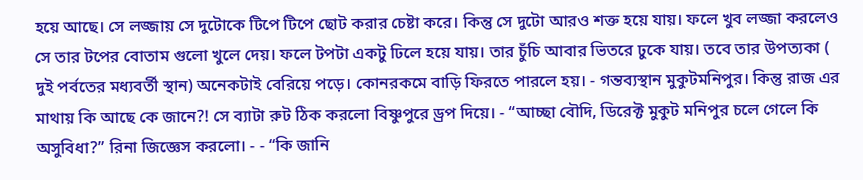হয়ে আছে। সে লজ্জায় সে দুটোকে টিপে টিপে ছোট করার চেষ্টা করে। কিন্তু সে দুটো আরও শক্ত হয়ে যায়। ফলে খুব লজ্জা করলেও সে তার টপের বোতাম গুলো খুলে দেয়। ফলে টপটা একটু ঢিলে হয়ে যায়। তার চুঁচি আবার ভিতরে ঢুকে যায়। তবে তার উপত্যকা ( দুই পর্বতের মধ্যবর্তী স্থান) অনেকটাই বেরিয়ে পড়ে। কোনরকমে বাড়ি ফিরতে পারলে হয়। - গন্তব্যস্থান মুকুটমনিপুর। কিন্তু রাজ এর মাথায় কি আছে কে জানে?! সে ব্যাটা রুট ঠিক করলো বিষ্ণুপুরে ড্রপ দিয়ে। - “আচ্ছা বৌদি, ডিরেক্ট মুকুট মনিপুর চলে গেলে কি অসুবিধা?” রিনা জিজ্ঞেস করলো। - - “কি জানি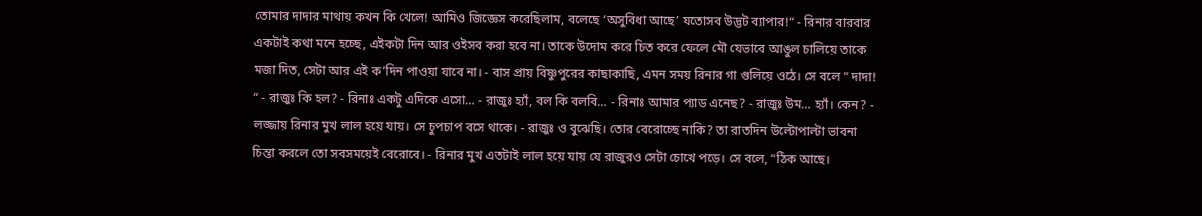তোমার দাদার মাথায় কখন কি খেলে! আমিও জিজ্ঞেস করেছিলাম, বলেছে ‘অসুবিধা আছে’ যতোসব উদ্ভট ব্যাপার!“ - রিনার বারবার একটাই কথা মনে হচ্ছে, এইকটা দিন আর ওইসব করা হবে না। তাকে উদোম করে চিত করে ফেলে মৌ যেভাবে আঙুল চালিয়ে তাকে মজা দিত, সেটা আর এই ক’দিন পাওয়া যাবে না। - বাস প্রায় বিষ্ণুপুরের কাছাকাছি, এমন সময় রিনার গা গুলিয়ে ওঠে। সে বলে “ দাদা! “ - রাজুঃ কি হল? - রিনাঃ একটু এদিকে এসো… - রাজুঃ হ্যাঁ, বল কি বলবি… - রিনাঃ আমার প্যাড এনেছ? - রাজুঃ উম… হ্যাঁ। কেন? - লজ্জায় রিনার মুখ লাল হয়ে যায়। সে চুপচাপ বসে থাকে। - রাজুঃ ও বুঝেছি। তোর বেরোচ্ছে নাকি? তা রাতদিন উল্টোপাল্টা ভাবনা চিন্তা করলে তো সবসময়েই বেরোবে। - রিনার মুখ এতটাই লাল হয়ে যায় যে রাজুরও সেটা চোখে পড়ে। সে বলে, “ঠিক আছে।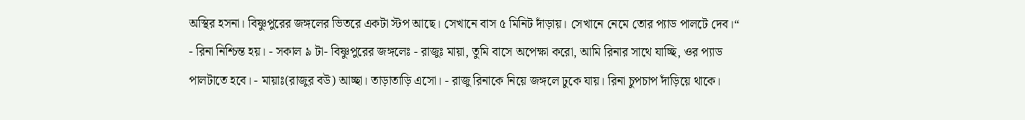অস্থির হসনা। বিষ্ণুপুরের জঙ্গলের ভিতরে একটা স্টপ আছে। সেখানে বাস ৫ মিনিট দাঁড়ায়। সেখানে নেমে তোর প্যাড পালটে দেব।“ - রিনা নিশ্চিন্ত হয়। - সকাল ৯ টা- বিষ্ণুপুরের জঙ্গলেঃ - রাজুঃ মায়া, তুমি বাসে অপেক্ষা করো, আমি রিনার সাথে যাচ্ছি, ওর প্যাড পালটাতে হবে। - মায়াঃ(রাজুর বউ) আচ্ছা। তাড়াতাড়ি এসো। - রাজু রিনাকে নিয়ে জঙ্গলে ঢুকে যায়। রিনা চুপচাপ দাঁড়িয়ে থাকে।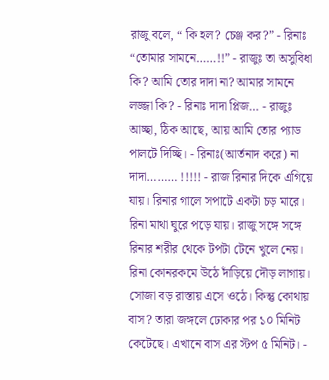রাজু বলে, “ কি হল? চেঞ্জ কর?” - রিনাঃ “তোমার সামনে……!!” - রাজুঃ তা অসুবিধা কি? আমি তোর দাদা না? আমার সামনে লজ্জা কি? - রিনাঃ দাদা প্লিজ… - রাজুঃ আচ্ছা, ঠিক আছে, আয় আমি তোর প্যাড পালটে দিচ্ছি। - রিনাঃ(আর্তনাদ করে) না দাদা……… !!!!! - রাজ রিনার দিকে এগিয়ে যায়। রিনার গালে সপাটে একটা চড় মারে। রিনা মাথা ঘুরে পড়ে যায়। রাজু সঙ্গে সঙ্গে রিনার শরীর থেকে টপটা টেনে খুলে নেয়। রিনা কোনরকমে উঠে দাঁড়িয়ে দৌড় লাগায়। সোজা বড় রাস্তায় এসে ওঠে। কিন্তু কোথায় বাস? তারা জঙ্গলে ঢোকার পর ১০ মিনিট কেটেছে। এখানে বাস এর স্টপ ৫ মিনিট। -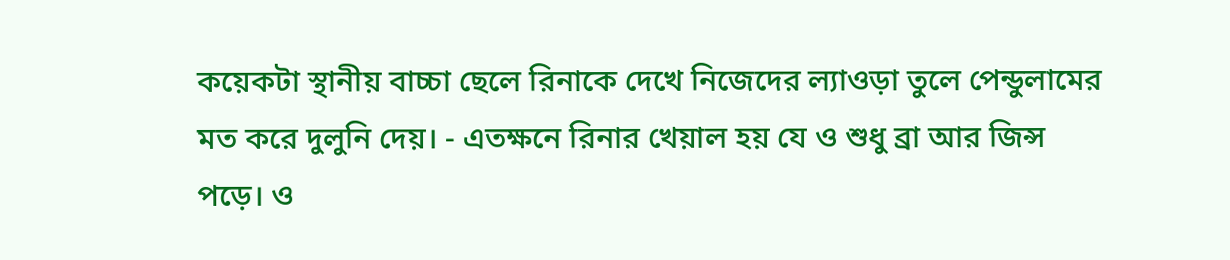কয়েকটা স্থানীয় বাচ্চা ছেলে রিনাকে দেখে নিজেদের ল্যাওড়া তুলে পেন্ডুলামের মত করে দুলুনি দেয়। - এতক্ষনে রিনার খেয়াল হয় যে ও শুধু ব্রা আর জিন্স পড়ে। ও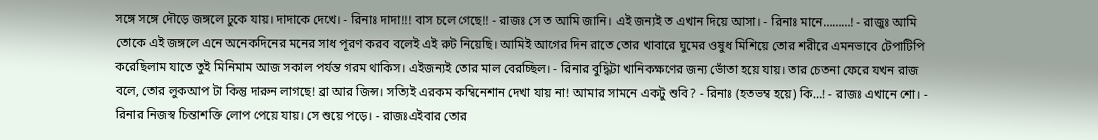সঙ্গে সঙ্গে দৌড়ে জঙ্গলে ঢুকে যায়। দাদাকে দেখে। - রিনাঃ দাদা!!! বাস চলে গেছে!! - রাজঃ সে ত আমি জানি। এই জন্যই ত এখান দিয়ে আসা। - রিনাঃ মানে………! - রাজুঃ আমি তোকে এই জঙ্গলে এনে অনেকদিনের মনের সাধ পূরণ করব বলেই এই রুট নিয়েছি। আমিই আগের দিন রাতে তোর খাবারে ঘুমের ওষুধ মিশিয়ে তোর শরীরে এমনভাবে টেপাটিপি করেছিলাম যাতে তুই মিনিমাম আজ সকাল পর্যন্ত গরম থাকিস। এইজন্যই তোর মাল বেরচ্ছিল। - রিনার বুদ্ধিটা খানিকক্ষণের জন্য ভোঁতা হয়ে যায়। তার চেতনা ফেরে যখন রাজ বলে, তোর লুকআপ টা কিন্তু দারুন লাগছে! ব্রা আর জিন্স। সত্যিই এরকম কম্বিনেশান দেখা যায় না! আমার সামনে একটু শুবি? - রিনাঃ (হতভম্ব হয়ে) কি…! - রাজঃ এখানে শো। - রিনার নিজস্ব চিন্তাশক্তি লোপ পেয়ে যায়। সে শুয়ে পড়ে। - রাজঃএইবার তোর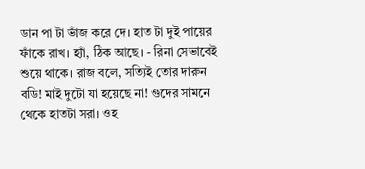ডান পা টা ভাঁজ করে দে। হাত টা দুই পায়ের ফাঁকে রাখ। হ্যাঁ, ঠিক আছে। - রিনা সেভাবেই শুয়ে থাকে। রাজ বলে, সত্যিই তোর দারুন বডি! মাই দুটো যা হয়েছে না! গুদের সামনে থেকে হাতটা সরা। ওহ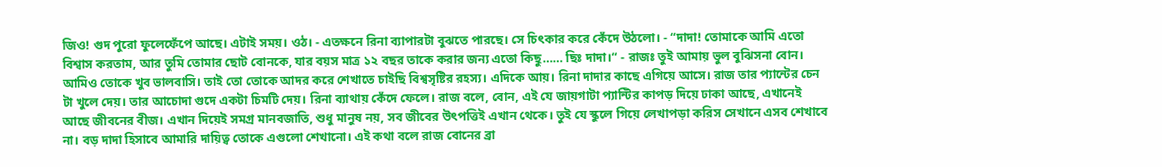জিও! গুদ পুরো ফুলেফেঁপে আছে। এটাই সময়। ওঠ। - এতক্ষনে রিনা ব্যাপারটা বুঝতে পারছে। সে চিৎকার করে কেঁদে উঠলো। - “দাদা! তোমাকে আমি এতো বিশ্বাস করতাম, আর তুমি তোমার ছোট বোনকে, যার বয়স মাত্র ১২ বছর তাকে করার জন্য এতো কিছু…… ছিঃ দাদা।“ - রাজঃ তুই আমায় ভুল বুঝিসনা বোন। আমিও তোকে খুব ভালবাসি। তাই তো তোকে আদর করে শেখাতে চাইছি বিশ্বসৃষ্টির রহস্য। এদিকে আয়। রিনা দাদার কাছে এগিয়ে আসে। রাজ তার প্যান্টের চেন টা খুলে দেয়। তার আচোদা গুদে একটা চিমটি দেয়। রিনা ব্যাথায় কেঁদে ফেলে। রাজ বলে, বোন, এই যে জায়গাটা প্যান্টির কাপড় দিয়ে ঢাকা আছে, এখানেই আছে জীবনের বীজ। এখান দিয়েই সমগ্র মানবজাতি, শুধু মানুষ নয়, সব জীবের উৎপত্তিই এখান থেকে। তুই যে স্কুলে গিয়ে লেখাপড়া করিস সেখানে এসব শেখাবে না। বড় দাদা হিসাবে আমারি দায়িত্ব তোকে এগুলো শেখানো। এই কথা বলে রাজ বোনের ব্রা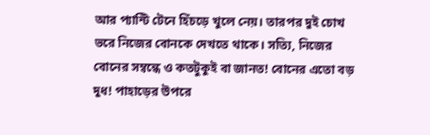আর প্যান্টি টেনে হিঁচড়ে খুলে নেয়। তারপর দুই চোখ ভরে নিজের বোনকে দেখতে থাকে। সত্যি, নিজের বোনের সম্বন্ধে ও কতটুকুই বা জানত! বোনের এতো বড় দুধ! পাহাড়ের উপরে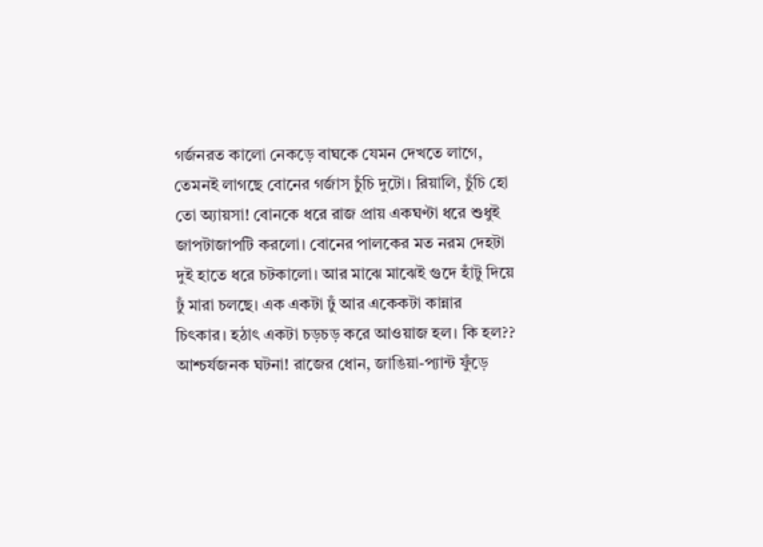গর্জনরত কালো নেকড়ে বাঘকে যেমন দেখতে লাগে, তেমনই লাগছে বোনের গর্জাস চুঁচি দুটো। রিয়ালি, চুঁচি হো তো অ্যায়সা! বোনকে ধরে রাজ প্রায় একঘণ্টা ধরে শুধুই জাপটাজাপটি করলো। বোনের পালকের মত নরম দেহটা দুই হাতে ধরে চটকালো। আর মাঝে মাঝেই গুদে হাঁটু দিয়ে ঢুঁ মারা চলছে। এক একটা ঢুঁ আর একেকটা কান্নার চিৎকার। হঠাৎ একটা চড়চড় করে আওয়াজ হল। কি হল?? আশ্চর্যজনক ঘটনা! রাজের ধোন, জাঙিয়া-প্যান্ট ফুঁড়ে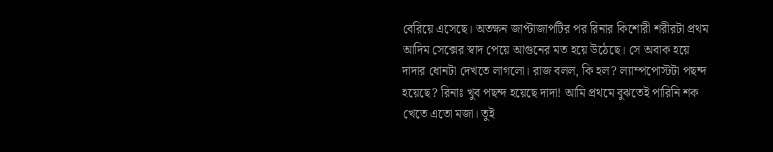বেরিয়ে এসেছে। অতক্ষন জাপ্টাজাপটির পর রিনার কিশোরী শরীরটা প্রথম আদিম সেক্সের স্বাদ পেয়ে আগুনের মত হয়ে উঠেছে। সে অবাক হয়ে দাদার ধোনটা দেখতে লাগলো। রাজ বলল, কি হল? ল্যাম্পপোস্টটা পছন্দ হয়েছে? রিনাঃ খুব পছন্দ হয়েছে দাদা! আমি প্রথমে বুঝতেই পারিনি শক খেতে এতো মজা। তুই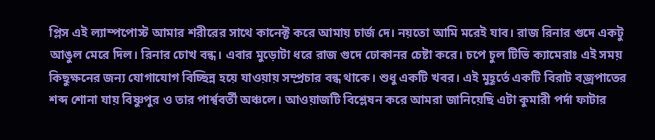প্লিস এই ল্যাম্পপোস্ট আমার শরীরের সাথে কানেক্ট করে আমায় চার্জ দে। নয়তো আমি মরেই যাব। রাজ রিনার গুদে একটু আঙুল মেরে দিল। রিনার চোখ বন্ধ। এবার মুড়োটা ধরে রাজ গুদে ঢোকানর চেষ্টা করে। চপে চুল টিভি ক্যামেরাঃ এই সময় কিছুক্ষনের জন্য যোগাযোগ বিচ্ছিন্ন হয়ে যাওয়ায় সম্প্রচার বন্ধ থাকে। শুধু একটি খবর। এই মুহূর্তে একটি বিরাট বজ্রপাতের শব্দ শোনা যায় বিষ্ণুপুর ও তার পার্শ্ববর্তী অঞ্চলে। আওয়াজটি বিশ্লেষন করে আমরা জানিয়েছি এটা কুমারী পর্দা ফাটার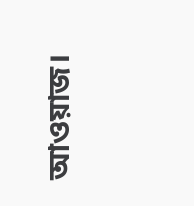আওয়াজ।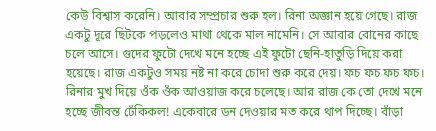কেউ বিশ্বাস করেনি। আবার সম্প্রচার শুরু হল। রিনা অজ্ঞান হয়ে গেছে। রাজ একটু দূরে ছিটকে পড়লেও মাথা থেকে মাল নামেনি। সে আবার বোনের কাছে চলে আসে। গুদের ফুটো দেখে মনে হচ্ছে এই ফুটো ছেনি-হাতুড়ি দিয়ে করা হয়েছে। রাজ একটুও সময় নষ্ট না করে চোদা শুরু করে দেয়। ফচ ফচ ফচ ফচ। রিনার মুখ দিয়ে ওঁক ওঁক আওয়াজ করে চলেছে। আর রাজ কে তো দেখে মনে হচ্ছে জীবন্ত ঢেঁকিকল! একেবারে ডন দেওয়ার মত করে থাপ দিচ্ছে। বাঁড়া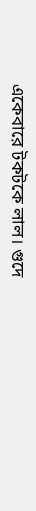একেবারে টকটকে লাল। গুদে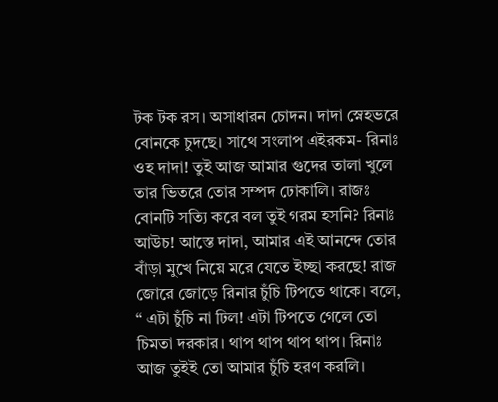টক টক রস। অসাধারন চোদন। দাদা স্নেহভরে বোনকে চুদছে। সাথে সংলাপ এইরকম- রিনাঃ ওহ দাদা! তুই আজ আমার গুদের তালা খুলে তার ভিতরে তোর সম্পদ ঢোকালি। রাজঃ বোনটি সত্যি করে বল তুই গরম হসনি? রিনাঃ আউচ! আস্তে দাদা, আমার এই আনন্দে তোর বাঁড়া মুখে নিয়ে মরে যেতে ইচ্ছা করছে! রাজ জোরে জোড়ে রিনার চুঁচি টিপতে থাকে। বলে, “ এটা চুঁচি না ঢিল! এটা টিপতে গেলে তো চিমতা দরকার। থাপ থাপ থাপ থাপ। রিনাঃ আজ তুইই তো আমার চুঁচি হরণ করলি।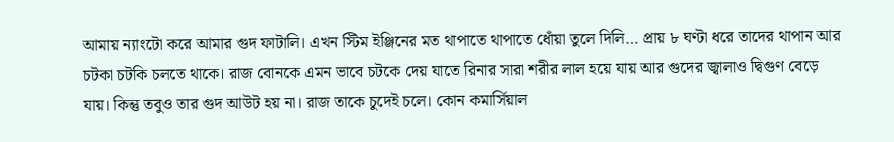আমায় ন্যাংটো করে আমার গুদ ফাটালি। এখন স্টিম ইঞ্জিনের মত থাপাতে থাপাতে ধোঁয়া তুলে দিলি… প্রায় ৮ ঘণ্টা ধরে তাদের থাপান আর চটকা চটকি চলতে থাকে। রাজ বোনকে এমন ভাবে চটকে দেয় যাতে রিনার সারা শরীর লাল হয়ে যায় আর গুদের জ্বালাও দ্বিগুণ বেড়ে যায়। কিন্তু তবুও তার গুদ আউট হয় না। রাজ তাকে চুদেই চলে। কোন কমার্সিয়াল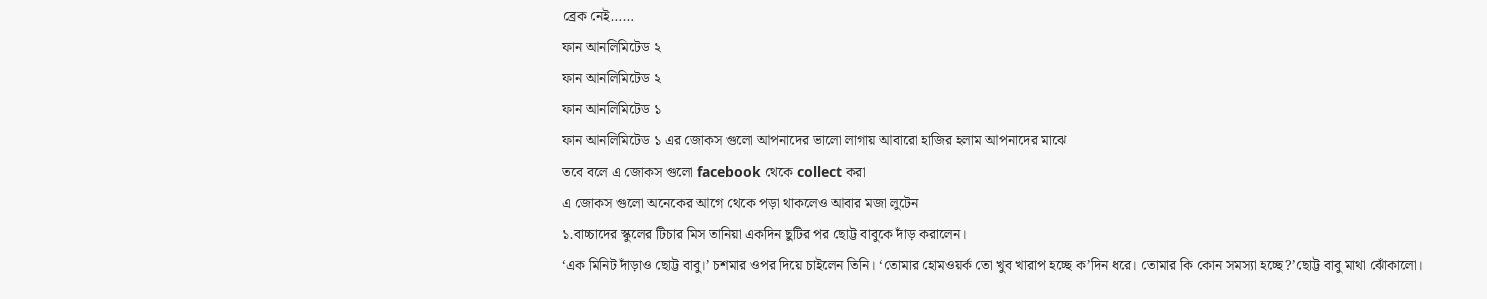ব্রেক নেই……
ফান আনলিমিটেড ২
ফান আনলিমিটেড ২
ফান আনলিমিটেড ১
ফান আনলিমিটেড ১ এর জোকস গুলো আপনাদের ভালো লাগায় আবারো হাজির হলাম আপনাদের মাঝে
তবে বলে এ জোকস গুলো facebook থেকে collect করা
এ জোকস গুলো অনেকের আগে থেকে পড়া থাকলেও আবার মজা লুটেন
১.বাচ্চাদের স্কুলের টিচার মিস তানিয়া একদিন ছুটির পর ছোট্ট বাবুকে দাঁড় করালেন।
‘এক মিনিট দাঁড়াও ছোট্ট বাবু।’ চশমার ওপর দিয়ে চাইলেন তিনি। ‘তোমার হোমওয়র্ক তো খুব খারাপ হচ্ছে ক’দিন ধরে। তোমার কি কোন সমস্যা হচ্ছে?’ছোট্ট বাবু মাথা ঝোঁকালো।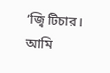‘জ্বি টিচার। আমি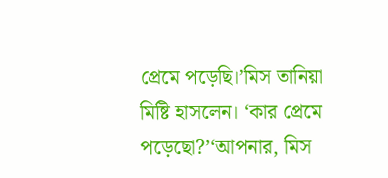প্রেমে পড়েছি।’মিস তানিয়া মিষ্টি হাসলেন। ‘কার প্রেমে পড়েছো?’‘আপনার, মিস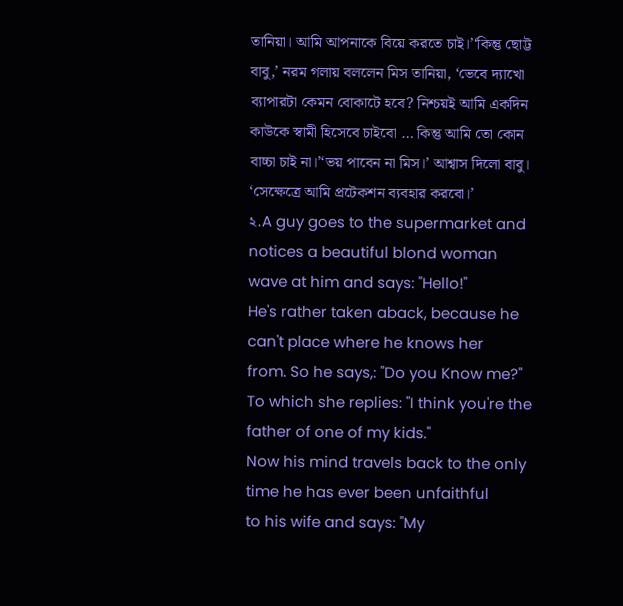তানিয়া। আমি আপনাকে বিয়ে করতে চাই।’‘কিন্তু ছোট্ট বাবু,’ নরম গলায় বললেন মিস তানিয়া, ‘ভেবে দ্যাখো ব্যাপারটা কেমন বোকাটে হবে? নিশ্চয়ই আমি একদিন কাউকে স্বামী হিসেবে চাইবো … কিন্তু আমি তো কোন বাচ্চা চাই না।’‘ভয় পাবেন না মিস।’ আশ্বাস দিলো বাবু। ‘সেক্ষেত্রে আমি প্রটেকশন ব্যবহার করবো।’
২.A guy goes to the supermarket and notices a beautiful blond woman
wave at him and says: "Hello!"
He's rather taken aback, because he can't place where he knows her
from. So he says,: "Do you Know me?"
To which she replies: "I think you're the father of one of my kids."
Now his mind travels back to the only time he has ever been unfaithful
to his wife and says: "My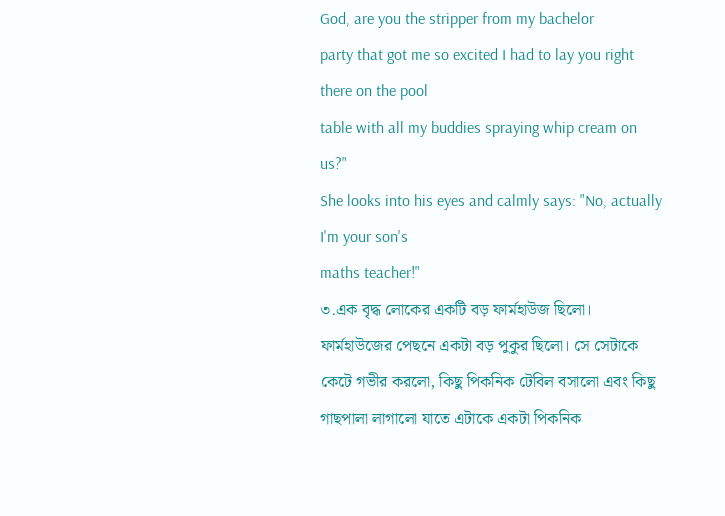God, are you the stripper from my bachelor
party that got me so excited I had to lay you right there on the pool
table with all my buddies spraying whip cream on us?"
She looks into his eyes and calmly says: "No, actually I'm your son's
maths teacher!"
৩.এক বৃদ্ধ লোকের একটি বড় ফার্মহাউজ ছিলো। ফার্মহাউজের পেছনে একটা বড় পুকুর ছিলো। সে সেটাকে কেটে গভীর করলো, কিছু পিকনিক টেবিল বসালো এবং কিছু গাছপালা লাগালো যাতে এটাকে একটা পিকনিক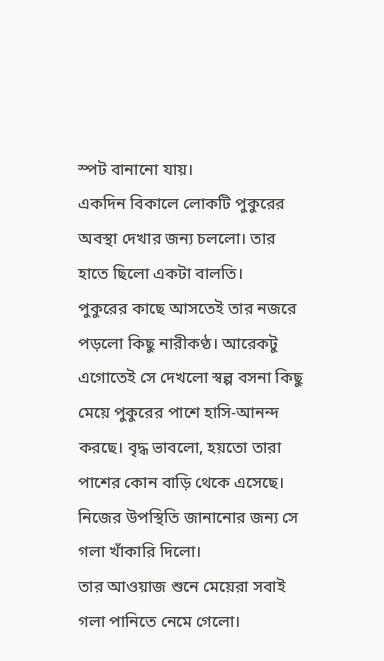স্পট বানানো যায়।
একদিন বিকালে লোকটি পুকুরের অবস্থা দেখার জন্য চললো। তার হাতে ছিলো একটা বালতি।
পুকুরের কাছে আসতেই তার নজরে পড়লো কিছু নারীকণ্ঠ। আরেকটু এগোতেই সে দেখলো স্বল্প বসনা কিছু মেয়ে পুকুরের পাশে হাসি-আনন্দ করছে। বৃদ্ধ ভাবলো, হয়তো তারা পাশের কোন বাড়ি থেকে এসেছে। নিজের উপস্থিতি জানানোর জন্য সে গলা খাঁকারি দিলো।
তার আওয়াজ শুনে মেয়েরা সবাই গলা পানিতে নেমে গেলো।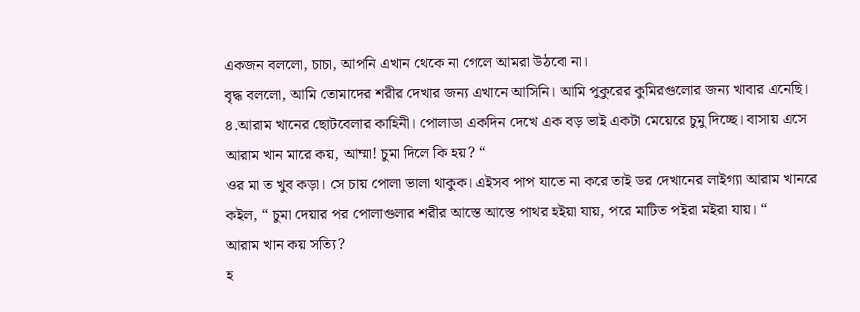একজন বললো, চাচা, আপনি এখান থেকে না গেলে আমরা উঠবো না।
বৃদ্ধ বললো, আমি তোমাদের শরীর দেখার জন্য এখানে আসিনি। আমি পুকুরের কুমিরগুলোর জন্য খাবার এনেছি।
৪.আরাম খানের ছোটবেলার কাহিনী। পোলাডা একদিন দেখে এক বড় ভাই একটা মেয়েরে চুমু দিচ্ছে। বাসায় এসে আরাম খান মারে কয়, আম্মা! চুমা দিলে কি হয়? “
ওর মা ত খুব কড়া। সে চায় পোলা ভালা থাকুক। এইসব পাপ যাতে না করে তাই ডর দেখানের লাইগ্যা আরাম খানরে কইল, “ চুমা দেয়ার পর পোলাগুলার শরীর আস্তে আস্তে পাথর হইয়া যায়, পরে মাটিত পইরা মইরা যায়। “
আরাম খান কয় সত্যি?
হ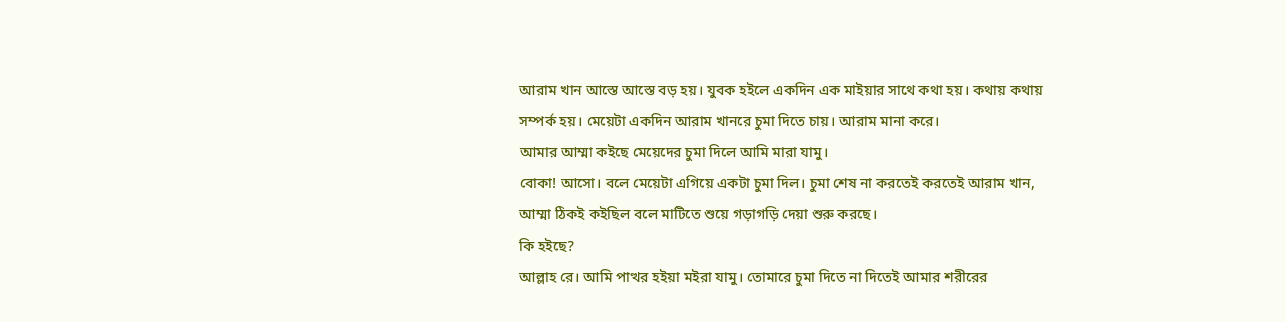আরাম খান আস্তে আস্তে বড় হয়। যুবক হইলে একদিন এক মাইয়ার সাথে কথা হয়। কথায় কথায় সম্পর্ক হয়। মেয়েটা একদিন আরাম খানরে চুমা দিতে চায়। আরাম মানা করে।
আমার আম্মা কইছে মেয়েদের চুমা দিলে আমি মারা যামু।
বোকা! আসো। বলে মেয়েটা এগিয়ে একটা চুমা দিল। চুমা শেষ না করতেই করতেই আরাম খান, আম্মা ঠিকই কইছিল বলে মাটিতে শুয়ে গড়াগড়ি দেয়া শুরু করছে।
কি হইছে?
আল্লাহ রে। আমি পাত্থর হইয়া মইরা যামু। তোমারে চুমা দিতে না দিতেই আমার শরীরের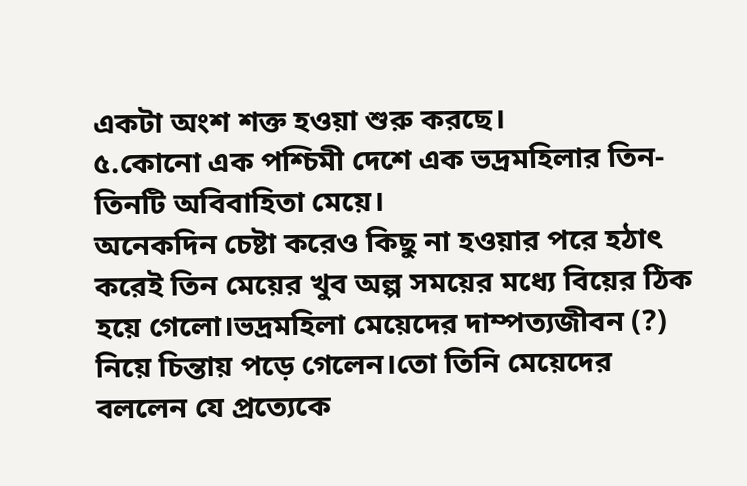একটা অংশ শক্ত হওয়া শুরু করছে।
৫.কোনো এক পশ্চিমী দেশে এক ভদ্রমহিলার তিন-তিনটি অবিবাহিতা মেয়ে।
অনেকদিন চেষ্টা করেও কিছু না হওয়ার পরে হঠাৎ করেই তিন মেয়ের খুব অল্প সময়ের মধ্যে বিয়ের ঠিক হয়ে গেলো।ভদ্রমহিলা মেয়েদের দাম্পত্যজীবন (?) নিয়ে চিন্তায় পড়ে গেলেন।তো তিনি মেয়েদের বললেন যে প্রত্যেকে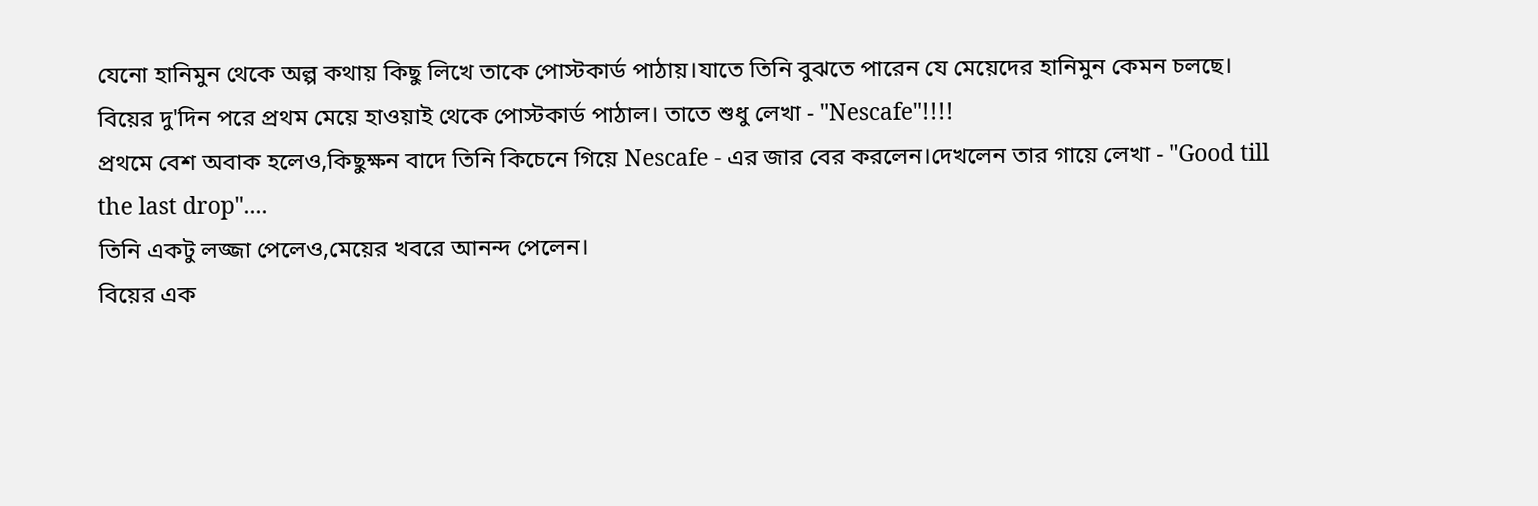যেনো হানিমুন থেকে অল্প কথায় কিছু লিখে তাকে পোস্টকার্ড পাঠায়।যাতে তিনি বুঝতে পারেন যে মেয়েদের হানিমুন কেমন চলছে।
বিয়ের দু'দিন পরে প্রথম মেয়ে হাওয়াই থেকে পোস্টকার্ড পাঠাল। তাতে শুধু লেখা - "Nescafe"!!!!
প্রথমে বেশ অবাক হলেও,কিছুক্ষন বাদে তিনি কিচেনে গিয়ে Nescafe - এর জার বের করলেন।দেখলেন তার গায়ে লেখা - "Good till the last drop"....
তিনি একটু লজ্জা পেলেও,মেয়ের খবরে আনন্দ পেলেন।
বিয়ের এক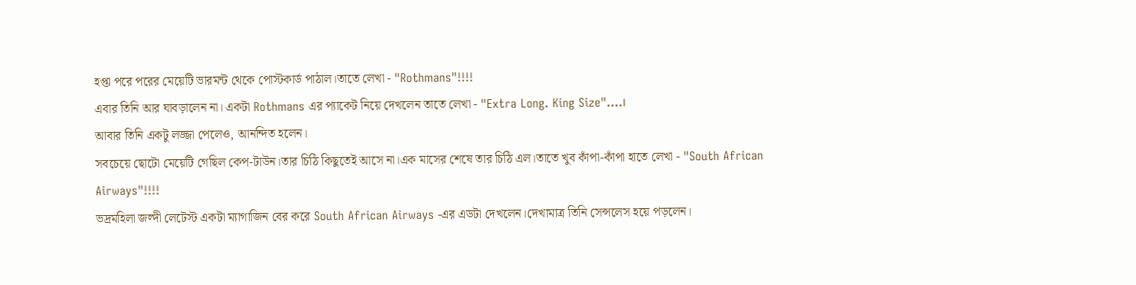হপ্তা পরে পরের মেয়েটি ভারমন্ট থেকে পোস্টকার্ড পাঠাল।তাতে লেখা - "Rothmans"!!!!
এবার তিনি আর ঘাবড়ালেন না। একটা Rothmans এর প্যাকেট নিয়ে দেখলেন তাতে লেখা - "Extra Long. King Size"....।
আবার তিনি একটু লজ্জা পেলেও, আনন্দিত হলেন।
সবচেয়ে ছোটো মেয়েটি গেছিল কেপ-টাউন।তার চিঠি কিছুতেই আসে না।এক মাসের শেষে তার চিঠি এল।তাতে খুব কাঁপা-কাঁপা হাতে লেখা - "South African Airways"!!!!
ভদ্রমহিলা জল্দী লেটেস্ট একটা ম্যাগাজিন বের করে South African Airways -এর এডটা দেখলেন।দেখামাত্র তিনি সেন্সলেস হয়ে পড়লেন।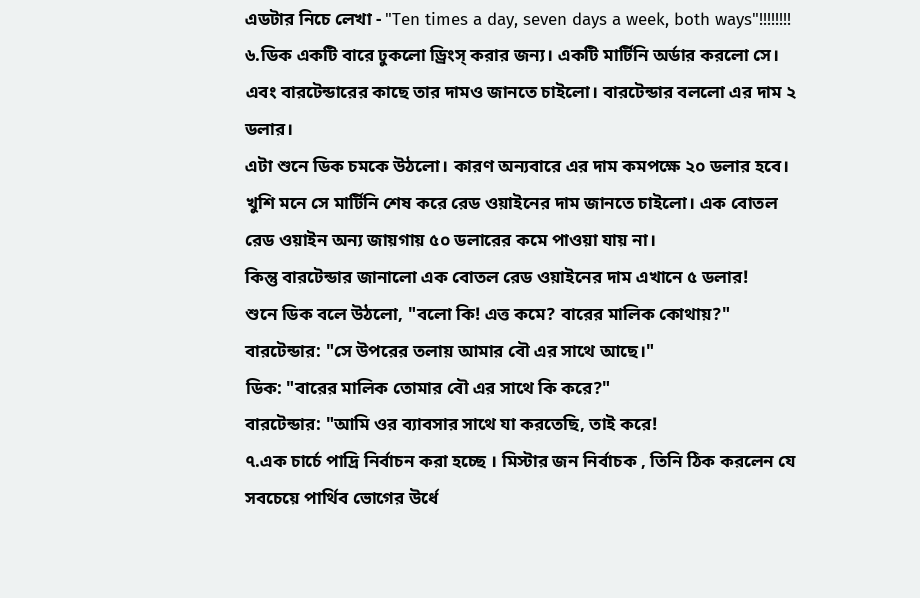এডটার নিচে লেখা - "Ten times a day, seven days a week, both ways"!!!!!!!!
৬.ডিক একটি বারে ঢুকলো ড্রিংস্ করার জন্য। একটি মার্টিনি অর্ডার করলো সে। এবং বারটেন্ডারের কাছে তার দামও জানতে চাইলো। বারটেন্ডার বললো এর দাম ২ ডলার।
এটা শুনে ডিক চমকে উঠলো। কারণ অন্যবারে এর দাম কমপক্ষে ২০ ডলার হবে। খুশি মনে সে মার্টিনি শেষ করে রেড ওয়াইনের দাম জানতে চাইলো। এক বোতল রেড ওয়াইন অন্য জায়গায় ৫০ ডলারের কমে পাওয়া যায় না।
কিন্তু বারটেন্ডার জানালো এক বোতল রেড ওয়াইনের দাম এখানে ৫ ডলার!
শুনে ডিক বলে উঠলো, "বলো কি! এত্ত কমে? বারের মালিক কোথায়?"
বারটেন্ডার: "সে উপরের তলায় আমার বৌ এর সাথে আছে।"
ডিক: "বারের মালিক তোমার বৌ এর সাথে কি করে?"
বারটেন্ডার: "আমি ওর ব্যাবসার সাথে যা করতেছি, তাই করে!
৭.এক চার্চে পাদ্রি নির্বাচন করা হচ্ছে । মিস্টার জন নির্বাচক , তিনি ঠিক করলেন যে সবচেয়ে পার্থিব ভোগের উর্ধে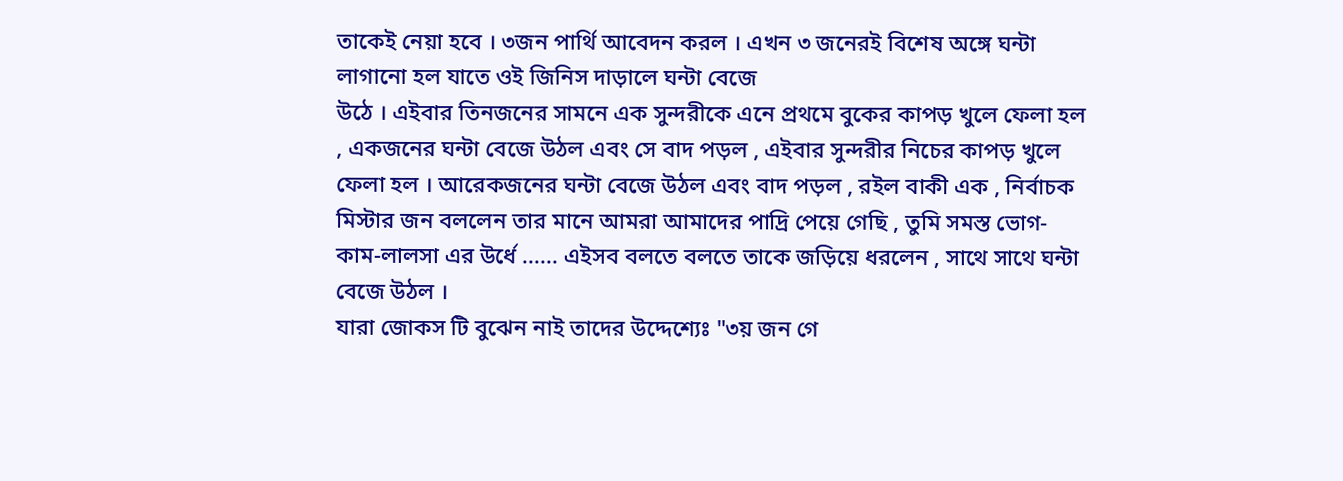তাকেই নেয়া হবে । ৩জন পার্থি আবেদন করল । এখন ৩ জনেরই বিশেষ অঙ্গে ঘন্টা লাগানো হল যাতে ওই জিনিস দাড়ালে ঘন্টা বেজে
উঠে । এইবার তিনজনের সামনে এক সুন্দরীকে এনে প্রথমে বুকের কাপড় খুলে ফেলা হল , একজনের ঘন্টা বেজে উঠল এবং সে বাদ পড়ল , এইবার সুন্দরীর নিচের কাপড় খুলে ফেলা হল । আরেকজনের ঘন্টা বেজে উঠল এবং বাদ পড়ল , রইল বাকী এক , নির্বাচক মিস্টার জন বললেন তার মানে আমরা আমাদের পাদ্রি পেয়ে গেছি , তুমি সমস্ত ভোগ-কাম-লালসা এর উর্ধে ...... এইসব বলতে বলতে তাকে জড়িয়ে ধরলেন , সাথে সাথে ঘন্টা বেজে উঠল ।
যারা জোকস টি বুঝেন নাই তাদের উদ্দেশ্যেঃ "৩য় জন গে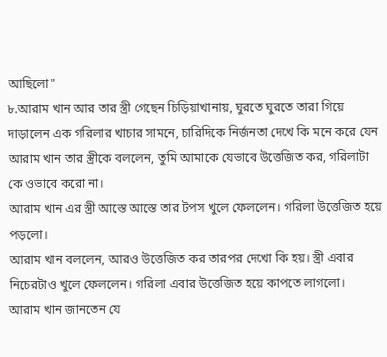আছিলো"
৮.আরাম খান আর তার স্ত্রী গেছেন চিড়িয়াখানায়, ঘুরতে ঘুরতে তারা গিয়ে দাড়ালেন এক গরিলার খাচার সামনে, চারিদিকে নির্জনতা দেখে কি মনে করে যেন আরাম খান তার স্ত্রীকে বললেন, তুমি আমাকে যেভাবে উত্তেজিত কর, গরিলাটা কে ওভাবে করো না।
আরাম খান এর স্ত্রী আস্তে আস্তে তার টপস খুলে ফেললেন। গরিলা উত্তেজিত হয়ে পড়লো।
আরাম খান বললেন, আরও উত্তেজিত কর তারপর দেখো কি হয়। স্ত্রী এবার নিচেরটাও খুলে ফেললেন। গরিলা এবার উত্তেজিত হয়ে কাপতে লাগলো।
আরাম খান জানতেন যে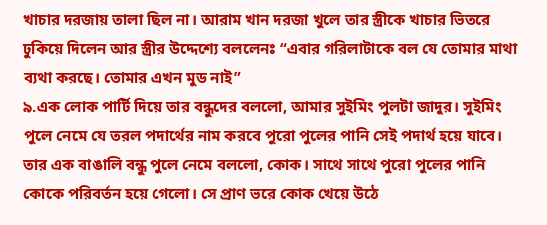খাচার দরজায় তালা ছিল না। আরাম খান দরজা খুলে তার স্ত্রীকে খাচার ভিতরে ঢুকিয়ে দিলেন আর স্ত্রীর উদ্দেশ্যে বললেনঃ “এবার গরিলাটাকে বল যে তোমার মাথা ব্যথা করছে। তোমার এখন মুড নাই”
৯.এক লোক পার্টি দিয়ে তার বন্ধুদের বললো, আমার সুইমিং পুলটা জাদুর। সুইমিং পুলে নেমে যে তরল পদার্থের নাম করবে পুরো পুলের পানি সেই পদার্থ হয়ে যাবে।
তার এক বাঙালি বন্ধু পুলে নেমে বললো, কোক। সাথে সাথে পুরো পুলের পানি কোকে পরিবর্তন হয়ে গেলো। সে প্রাণ ভরে কোক খেয়ে উঠে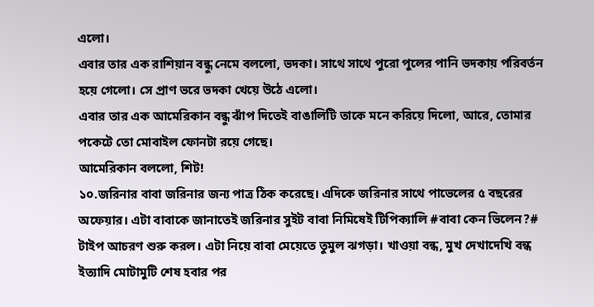এলো।
এবার তার এক রাশিয়ান বন্ধু নেমে বললো, ভদকা। সাথে সাথে পুরো পুলের পানি ভদকায় পরিবর্তন হয়ে গেলো। সে প্রাণ ভরে ভদকা খেয়ে উঠে এলো।
এবার তার এক আমেরিকান বন্ধু ঝাঁপ দিতেই বাঙালিটি তাকে মনে করিয়ে দিলো, আরে, তোমার পকেটে তো মোবাইল ফোনটা রয়ে গেছে।
আমেরিকান বললো, শিট!
১০.জরিনার বাবা জরিনার জন্য পাত্র ঠিক করেছে। এদিকে জরিনার সাথে পাভেলের ৫ বছরের অফেয়ার। এটা বাবাকে জানাতেই জরিনার সুইট বাবা নিমিষেই টিপিক্যালি #বাবা কেন ভিলেন?# টাইপ আচরণ শুরু করল। এটা নিয়ে বাবা মেয়েতে তুমুল ঝগড়া। খাওয়া বন্ধ, মুখ দেখাদেখি বন্ধ ইত্যাদি মোটামুটি শেষ হবার পর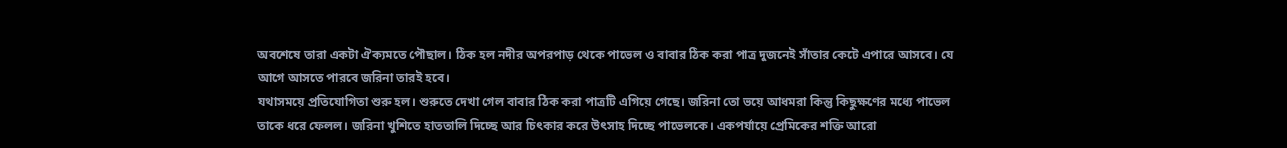অবশেষে তারা একটা ঐক্যমতে পৌছাল। ঠিক হল নদীর অপরপাড় থেকে পাভেল ও বাবার ঠিক করা পাত্র দুজনেই সাঁতার কেটে এপারে আসবে। যে আগে আসতে পারবে জরিনা তারই হবে।
যথাসময়ে প্রতিযোগিতা শুরু হল। শুরুতে দেখা গেল বাবার ঠিক করা পাত্রটি এগিয়ে গেছে। জরিনা তো ভয়ে আধমরা কিন্তু কিছুক্ষণের মধ্যে পাভেল তাকে ধরে ফেলল। জরিনা খুশিতে হাততালি দিচ্ছে আর চিৎকার করে উৎসাহ দিচ্ছে পাভেলকে। একপর্যায়ে প্রেমিকের শক্তি আরো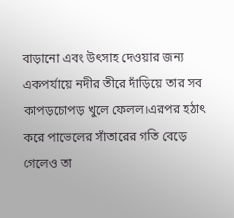বাড়ানো এবং উৎসাহ দেওয়ার জন্য একপর্যায়ে নদীর তীরে দাঁড়িয়ে তার সব কাপড়চোপড় খুলে ফেলল।এরপর হঠাৎ করে পাভেলের সাঁতারের গতি বেড়ে গেলেও তা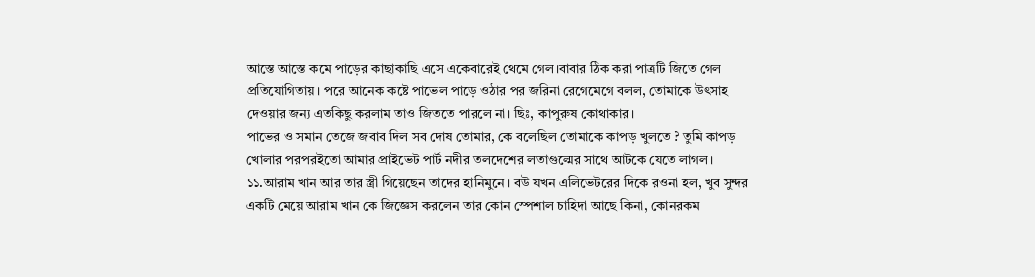আস্তে আস্তে কমে পাড়ের কাছাকাছি এসে একেবারেই থেমে গেল।বাবার ঠিক করা পাত্রটি জিতে গেল প্রতিযোগিতায়। পরে আনেক কষ্টে পাভেল পাড়ে ওঠার পর জরিনা রেগেমেগে বলল, তোমাকে উৎসাহ দেওয়ার জন্য এতকিছু করলাম তাও জিততে পারলে না। ছিঃ, কাপুরুষ কোথাকার।
পাভের ও সমান তেজে জবাব দিল সব দোষ তোমার, কে বলেছিল তোমাকে কাপড় খুলতে ? তুমি কাপড় খোলার পরপরইতো আমার প্রাইভেট পার্ট নদীর তলদেশের লতাগুল্মের সাথে আটকে যেতে লাগল।
১১.আরাম খান আর তার স্ত্রী গিয়েছেন তাদের হানিমুনে। বউ যখন এলিভেটরের দিকে রওনা হল, খুব সুন্দর একটি মেয়ে আরাম খান কে জিজ্ঞেস করলেন তার কোন স্পেশাল চাহিদা আছে কিনা, কোনরকম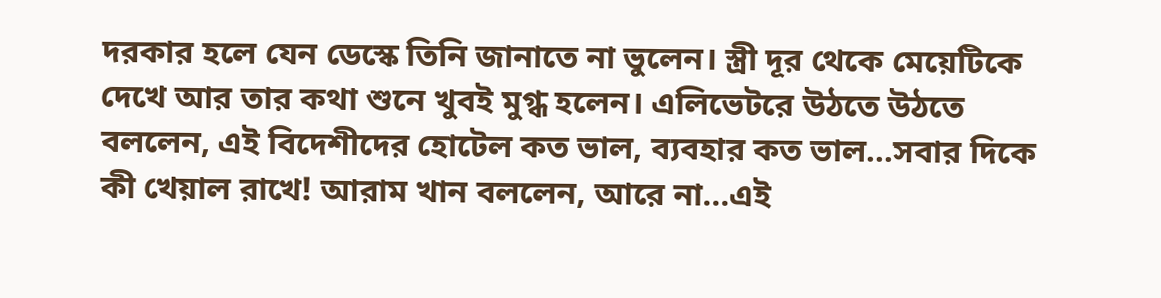দরকার হলে যেন ডেস্কে তিনি জানাতে না ভুলেন। স্ত্রী দূর থেকে মেয়েটিকে দেখে আর তার কথা শুনে খুবই মুগ্ধ হলেন। এলিভেটরে উঠতে উঠতে বললেন, এই বিদেশীদের হোটেল কত ভাল, ব্যবহার কত ভাল...সবার দিকে কী খেয়াল রাখে! আরাম খান বললেন, আরে না...এই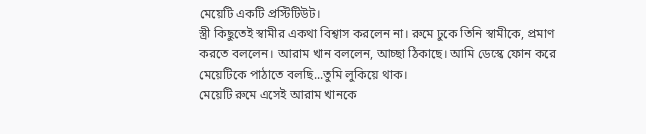মেয়েটি একটি প্রস্টিটিউট।
স্ত্রী কিছুতেই স্বামীর একথা বিশ্বাস করলেন না। রুমে ঢুকে তিনি স্বামীকে, প্রমাণ করতে বললেন। আরাম খান বললেন, আচ্ছা ঠিকাছে। আমি ডেস্কে ফোন করে মেয়েটিকে পাঠাতে বলছি...তুমি লুকিয়ে থাক।
মেয়েটি রুমে এসেই আরাম খানকে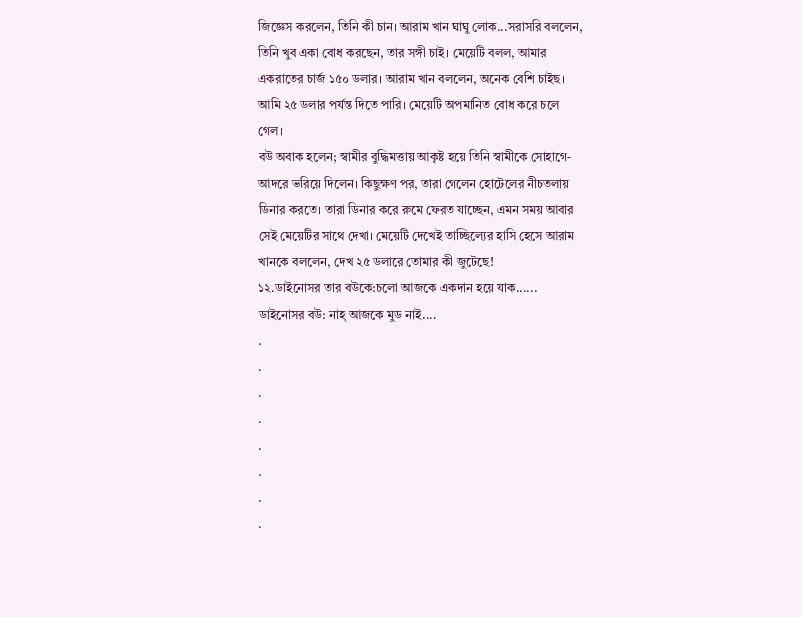জিজ্ঞেস করলেন, তিনি কী চান। আরাম খান ঘাঘু লোক...সরাসরি বললেন, তিনি খুব একা বোধ করছেন, তার সঙ্গী চাই। মেয়েটি বলল, আমার একরাতের চার্জ ১৫০ ডলার। আরাম খান বললেন, অনেক বেশি চাইছ। আমি ২৫ ডলার পর্যন্ত দিতে পারি। মেয়েটি অপমানিত বোধ করে চলে গেল।
বউ অবাক হলেন; স্বামীর বুদ্ধিমত্তায় আকৃষ্ট হয়ে তিনি স্বামীকে সোহাগে-আদরে ভরিয়ে দিলেন। কিছুক্ষণ পর, তারা গেলেন হোটেলের নীচতলায় ডিনার করতে। তারা ডিনার করে রুমে ফেরত যাচ্ছেন, এমন সময় আবার সেই মেয়েটির সাথে দেখা। মেয়েটি দেখেই তাচ্ছিল্যের হাসি হেসে আরাম খানকে বললেন, দেখ ২৫ ডলারে তোমার কী জুটেছে!
১২.ডাইনোসর তার বউকে:চলো আজকে একদান হয়ে যাক......
ডাইনোসর বউ: নাহ্ আজকে মুড নাই....
.
.
.
.
.
.
.
.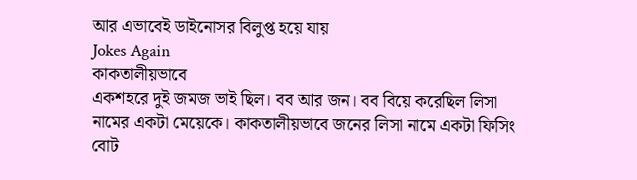আর এভাবেই ডাইনোসর বিলুপ্ত হয়ে যায়
Jokes Again
কাকতালীয়ভাবে
একশহরে দুই জমজ ভাই ছিল। বব আর জন। বব বিয়ে করেছিল লিসা নামের একটা মেয়েকে। কাকতালীয়ভাবে জনের লিসা নামে একটা ফিসিং বোট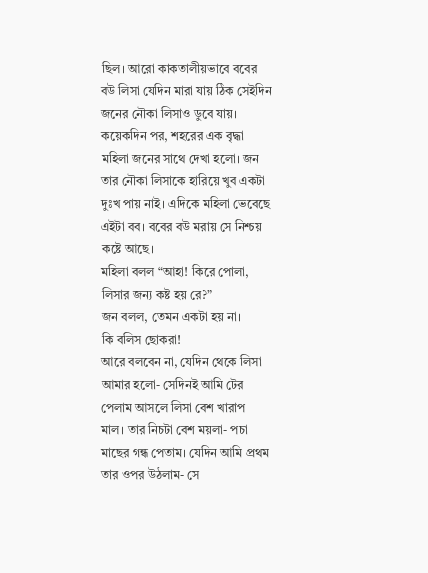ছিল। আরো কাকতালীয়ভাবে ববের বউ লিসা যেদিন মারা যায় ঠিক সেইদিন জনের নৌকা লিসাও ডুবে যায়।
কয়েকদিন পর, শহরের এক বৃদ্ধা মহিলা জনের সাথে দেখা হলো। জন তার নৌকা লিসাকে হারিয়ে খুব একটা দুঃখ পায় নাই। এদিকে মহিলা ভেবেছে এইটা বব। ববের বউ মরায় সে নিশ্চয় কষ্টে আছে।
মহিলা বলল “আহা! কিরে পোলা, লিসার জন্য কষ্ট হয় রে?”
জন বলল, তেমন একটা হয় না।
কি বলিস ছোকরা!
আরে বলবেন না, যেদিন থেকে লিসা আমার হলো- সেদিনই আমি টের পেলাম আসলে লিসা বেশ খারাপ মাল। তার নিচটা বেশ ময়লা- পচা মাছের গন্ধ পেতাম। যেদিন আমি প্রথম তার ওপর উঠলাম- সে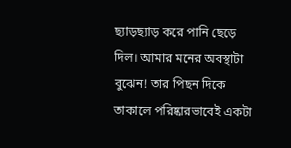ছ্যাড়ছ্যাড় করে পানি ছেড়ে দিল। আমার মনের অবস্থাটা বুঝেন! তার পিছন দিকে তাকালে পরিষ্কারভাবেই একটা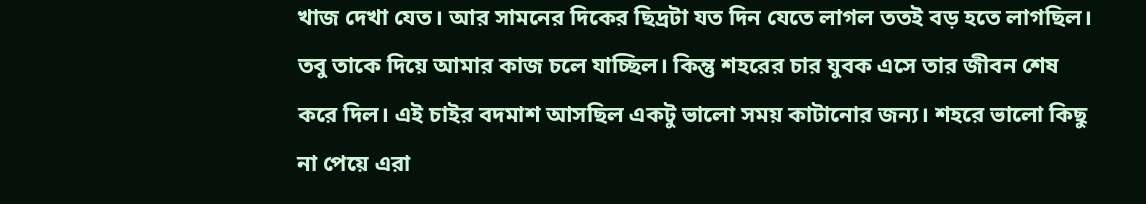খাজ দেখা যেত। আর সামনের দিকের ছিদ্রটা যত দিন যেতে লাগল ততই বড় হতে লাগছিল। তবু তাকে দিয়ে আমার কাজ চলে যাচ্ছিল। কিন্তু শহরের চার যুবক এসে তার জীবন শেষ করে দিল। এই চাইর বদমাশ আসছিল একটু ভালো সময় কাটানোর জন্য। শহরে ভালো কিছু না পেয়ে এরা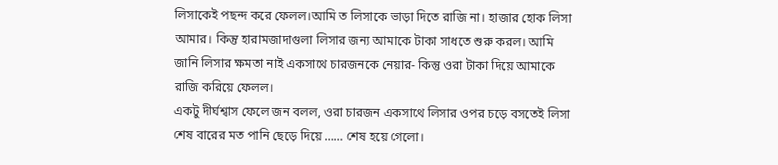লিসাকেই পছন্দ করে ফেলল।আমি ত লিসাকে ভাড়া দিতে রাজি না। হাজার হোক লিসা আমার। কিন্তু হারামজাদাগুলা লিসার জন্য আমাকে টাকা সাধতে শুরু করল। আমি জানি লিসার ক্ষমতা নাই একসাথে চারজনকে নেয়ার- কিন্তু ওরা টাকা দিয়ে আমাকে রাজি করিয়ে ফেলল।
একটু দীর্ঘশ্বাস ফেলে জন বলল, ওরা চারজন একসাথে লিসার ওপর চড়ে বসতেই লিসা শেষ বারের মত পানি ছেড়ে দিয়ে …… শেষ হয়ে গেলো।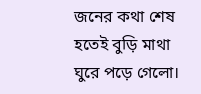জনের কথা শেষ হতেই বুড়ি মাথা ঘুরে পড়ে গেলো।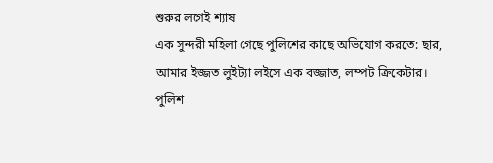শুরুর লগেই শ্যাষ
এক সুন্দরী মহিলা গেছে পুলিশের কাছে অভিযোগ করতে: ছার, আমার ইজ্জত লুইট্যা লইসে এক বজ্জাত, লম্পট ক্রিকেটার।
পুলিশ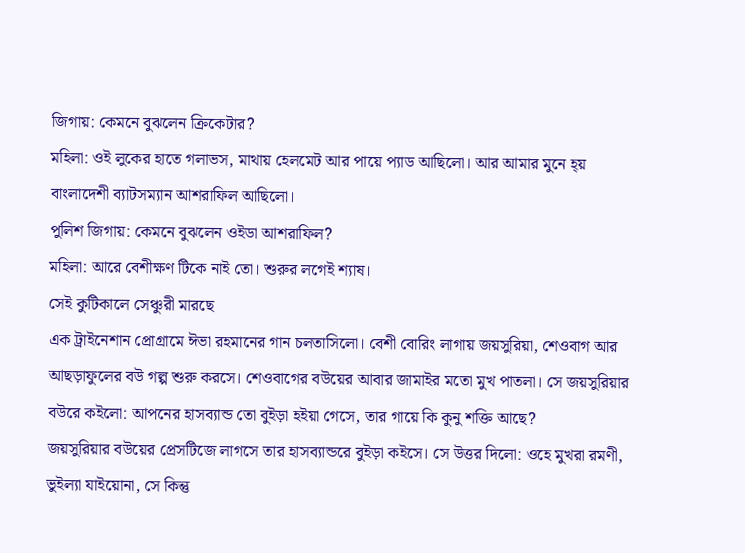জিগায়: কেমনে বুঝলেন ক্রিকেটার?
মহিলা: ওই লুকের হাতে গলাভস, মাথায় হেলমেট আর পায়ে প্যাড আছিলো। আর আমার মুনে হ্য় বাংলাদেশী ব্যাটসম্যান আশরাফিল আছিলো।
পুলিশ জিগায়: কেমনে বুঝলেন ওইডা আশরাফিল?
মহিলা: আরে বেশীক্ষণ টিকে নাই তো। শুরুর লগেই শ্যাষ।
সেই কুটিকালে সেঞ্চুরী মারছে
এক ট্রাইনেশান প্রোগ্রামে ঈভা রহমানের গান চলতাসিলো। বেশী বোরিং লাগায় জয়সুরিয়া, শেওবাগ আর আছড়াফুলের বউ গল্প শুরু করসে। শেওবাগের বউয়ের আবার জামাইর মতো মুখ পাতলা। সে জয়সুরিয়ার বউরে কইলো: আপনের হাসব্যান্ড তো বুইড়া হইয়া গেসে, তার গায়ে কি কুনু শক্তি আছে?
জয়সুরিয়ার বউয়ের প্রেসটিজে লাগসে তার হাসব্যান্ডরে বুইড়া কইসে। সে উত্তর দিলো: ওহে মুখরা রমণী, ভুইল্যা যাইয়োনা, সে কিন্তু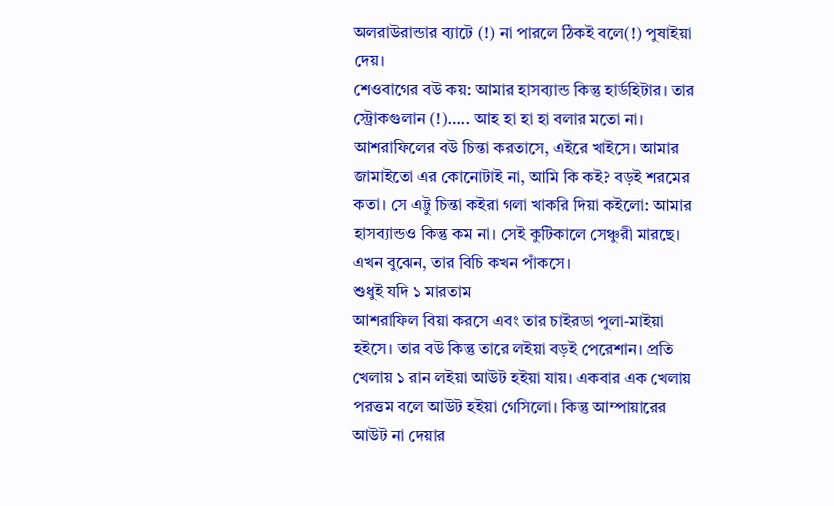অলরাউরান্ডার ব্যাটে (!) না পারলে ঠিকই বলে(!) পুষাইয়া দেয়।
শেওবাগের বউ কয়: আমার হাসব্যান্ড কিন্তু হার্ডহিটার। তার স্ট্রোকগুলান (!)….. আহ হা হা হা বলার মতো না।
আশরাফিলের বউ চিন্তা করতাসে, এইরে খাইসে। আমার জামাইতো এর কোনোটাই না, আমি কি কই? বড়ই শরমের কতা। সে এট্টু চিন্তা কইরা গলা খাকরি দিয়া কইলো: আমার হাসব্যান্ডও কিন্তু কম না। সেই কুটিকালে সেঞ্চুরী মারছে। এখন বুঝেন, তার বিচি কখন পাঁকসে।
শুধুই যদি ১ মারতাম
আশরাফিল বিয়া করসে এবং তার চাইরডা পুলা-মাইয়া হইসে। তার বউ কিন্তু তারে লইয়া বড়ই পেরেশান। প্রতি খেলায় ১ রান লইয়া আউট হইয়া যায়। একবার এক খেলায় পরত্তম বলে আউট হইয়া গেসিলো। কিন্তু আম্পায়ারের আউট না দেয়ার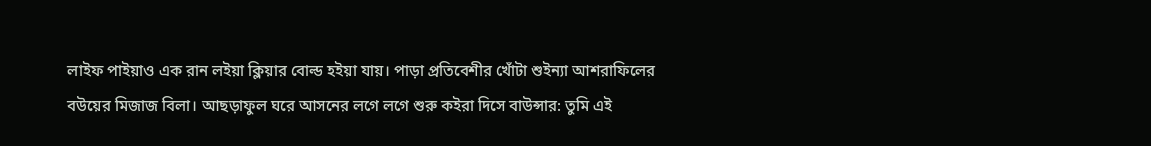লাইফ পাইয়াও এক রান লইয়া ক্লিয়ার বোল্ড হইয়া যায়। পাড়া প্রতিবেশীর খোঁটা শুইন্যা আশরাফিলের বউয়ের মিজাজ বিলা। আছড়াফুল ঘরে আসনের লগে লগে শুরু কইরা দিসে বাউন্সার: তুমি এই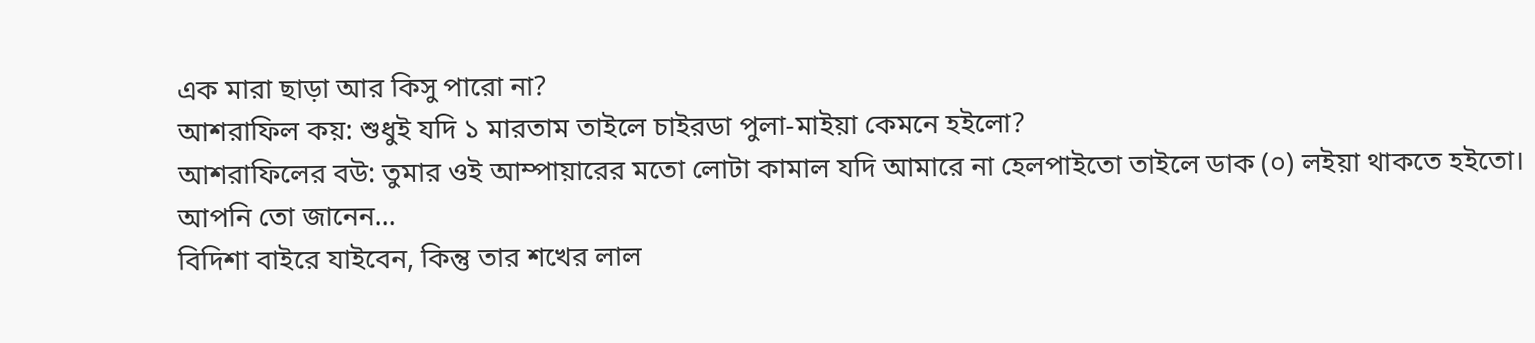এক মারা ছাড়া আর কিসু পারো না?
আশরাফিল কয়: শুধুই যদি ১ মারতাম তাইলে চাইরডা পুলা-মাইয়া কেমনে হইলো?
আশরাফিলের বউ: তুমার ওই আম্পায়ারের মতো লোটা কামাল যদি আমারে না হেলপাইতো তাইলে ডাক (০) লইয়া থাকতে হইতো।
আপনি তো জানেন…
বিদিশা বাইরে যাইবেন, কিন্তু তার শখের লাল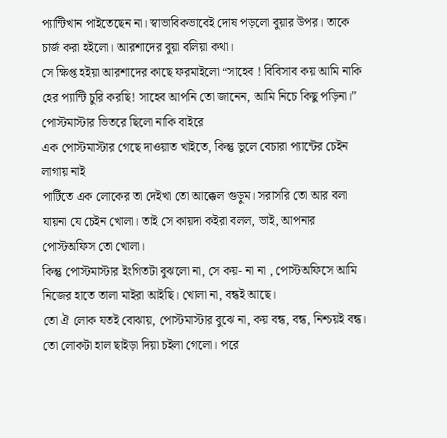প্যান্টিখান পাইতেছেন না। স্বাভাবিকভাবেই দোষ পড়লো বুয়ার উপর। তাকে চার্জ করা হইলো। আরশাদের বুয়া বলিয়া কথা।
সে ক্ষিপ্ত হইয়া আরশাদের কাছে ফরমাইলো “সাহেব ! বিবিসাব কয় আমি নাকি হের প্যান্টি চুরি করছি! সাহেব আপনি তো জানেন, আমি নিচে কিছু পড়িনা।”
পোস্টমাস্টার ভিতরে ছিলো নাকি বাইরে
এক পোস্টমাস্টার গেছে দাওয়াত খাইতে, কিন্তু ভুলে বেচারা প্যান্টের চেইন লাগায় নাই
পার্টিতে এক লোকের তা দেইখা তো আক্কেল গুড়ুম। সরাসরি তো আর বলা যায়না যে চেইন খোলা। তাই সে কায়দা কইরা বলল, ভাই, আপনার পোস্টঅফিস তো খোলা।
কিন্তু পোস্টমাস্টার ইংগিতটা বুঝলো না, সে কয়- না না , পোস্টঅফিসে আমি নিজের হাতে তালা মাইরা আইছি। খোলা না, বন্ধই আছে।
তো ঐ লোক যতই বোঝায়, পোস্টমাস্টার বুঝে না, কয় বন্ধ, বন্ধ, নিশ্চয়ই বন্ধ।
তো লোকটা হাল ছাইড়া দিয়া চইলা গেলো। পরে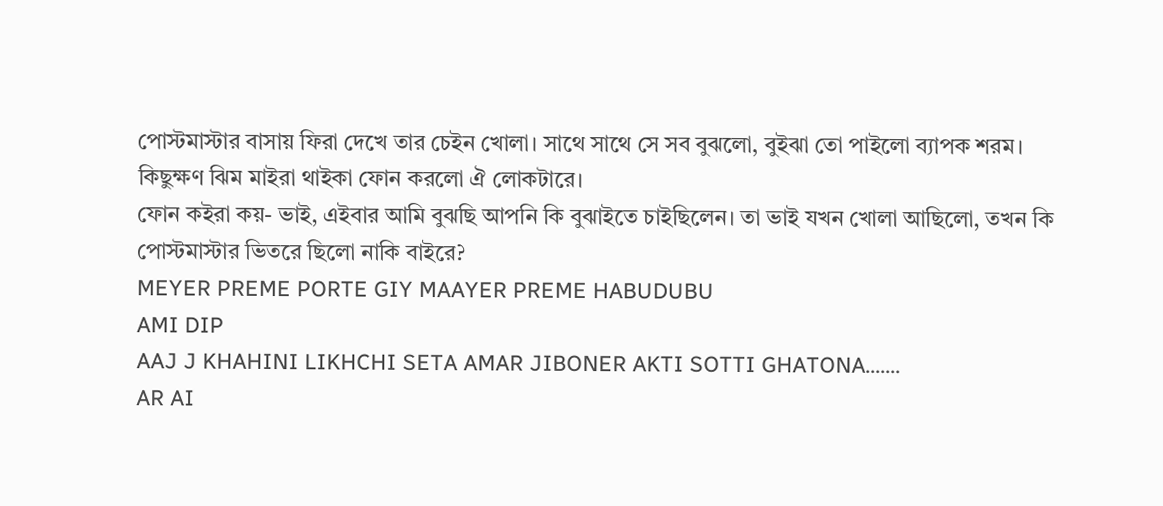পোস্টমাস্টার বাসায় ফিরা দেখে তার চেইন খোলা। সাথে সাথে সে সব বুঝলো, বুইঝা তো পাইলো ব্যাপক শরম। কিছুক্ষণ ঝিম মাইরা থাইকা ফোন করলো ঐ লোকটারে।
ফোন কইরা কয়- ভাই, এইবার আমি বুঝছি আপনি কি বুঝাইতে চাইছিলেন। তা ভাই যখন খোলা আছিলো, তখন কি পোস্টমাস্টার ভিতরে ছিলো নাকি বাইরে?
MEYER PREME PORTE GIY MAAYER PREME HABUDUBU
AMI DIP
AAJ J KHAHINI LIKHCHI SETA AMAR JIBONER AKTI SOTTI GHATONA.......
AR AI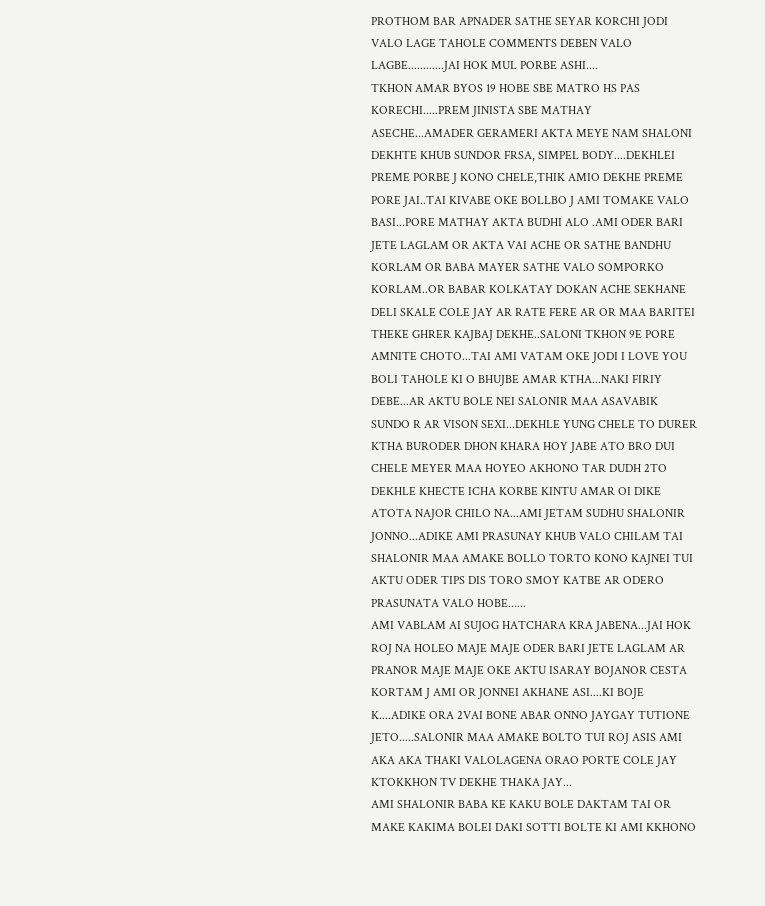PROTHOM BAR APNADER SATHE SEYAR KORCHI JODI VALO LAGE TAHOLE COMMENTS DEBEN VALO LAGBE............JAI HOK MUL PORBE ASHI....
TKHON AMAR BYOS 19 HOBE SBE MATRO HS PAS KORECHI.....PREM JINISTA SBE MATHAY ASECHE...AMADER GERAMERI AKTA MEYE NAM SHALONI DEKHTE KHUB SUNDOR FRSA, SIMPEL BODY....DEKHLEI PREME PORBE J KONO CHELE,THIK AMIO DEKHE PREME PORE JAI..TAI KIVABE OKE BOLLBO J AMI TOMAKE VALO BASI...PORE MATHAY AKTA BUDHI ALO .AMI ODER BARI JETE LAGLAM OR AKTA VAI ACHE OR SATHE BANDHU KORLAM OR BABA MAYER SATHE VALO SOMPORKO KORLAM..OR BABAR KOLKATAY DOKAN ACHE SEKHANE DELI SKALE COLE JAY AR RATE FERE AR OR MAA BARITEI THEKE GHRER KAJBAJ DEKHE..SALONI TKHON 9E PORE AMNITE CHOTO...TAI AMI VATAM OKE JODI I LOVE YOU BOLI TAHOLE KI O BHUJBE AMAR KTHA...NAKI FIRIY DEBE...AR AKTU BOLE NEI SALONIR MAA ASAVABIK SUNDO R AR VISON SEXI...DEKHLE YUNG CHELE TO DURER KTHA BURODER DHON KHARA HOY JABE ATO BRO DUI CHELE MEYER MAA HOYEO AKHONO TAR DUDH 2TO DEKHLE KHECTE ICHA KORBE KINTU AMAR OI DIKE ATOTA NAJOR CHILO NA...AMI JETAM SUDHU SHALONIR JONNO...ADIKE AMI PRASUNAY KHUB VALO CHILAM TAI SHALONIR MAA AMAKE BOLLO TORTO KONO KAJNEI TUI AKTU ODER TIPS DIS TORO SMOY KATBE AR ODERO PRASUNATA VALO HOBE......
AMI VABLAM AI SUJOG HATCHARA KRA JABENA...JAI HOK ROJ NA HOLEO MAJE MAJE ODER BARI JETE LAGLAM AR PRANOR MAJE MAJE OKE AKTU ISARAY BOJANOR CESTA KORTAM J AMI OR JONNEI AKHANE ASI....KI BOJE K....ADIKE ORA 2VAI BONE ABAR ONNO JAYGAY TUTIONE JETO.....SALONIR MAA AMAKE BOLTO TUI ROJ ASIS AMI AKA AKA THAKI VALOLAGENA ORAO PORTE COLE JAY KTOKKHON TV DEKHE THAKA JAY...
AMI SHALONIR BABA KE KAKU BOLE DAKTAM TAI OR MAKE KAKIMA BOLEI DAKI SOTTI BOLTE KI AMI KKHONO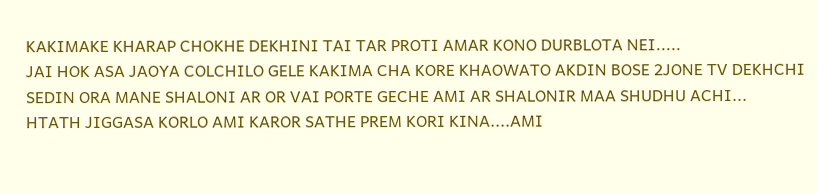KAKIMAKE KHARAP CHOKHE DEKHINI TAI TAR PROTI AMAR KONO DURBLOTA NEI.....
JAI HOK ASA JAOYA COLCHILO GELE KAKIMA CHA KORE KHAOWATO AKDIN BOSE 2JONE TV DEKHCHI SEDIN ORA MANE SHALONI AR OR VAI PORTE GECHE AMI AR SHALONIR MAA SHUDHU ACHI...
HTATH JIGGASA KORLO AMI KAROR SATHE PREM KORI KINA....AMI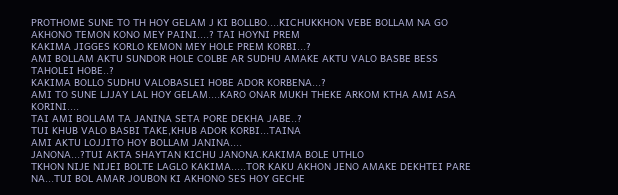PROTHOME SUNE TO TH HOY GELAM J KI BOLLBO....KICHUKKHON VEBE BOLLAM NA GO AKHONO TEMON KONO MEY PAINI....? TAI HOYNI PREM
KAKIMA JIGGES KORLO KEMON MEY HOLE PREM KORBI...?
AMI BOLLAM AKTU SUNDOR HOLE COLBE AR SUDHU AMAKE AKTU VALO BASBE BESS TAHOLEI HOBE..?
KAKIMA BOLLO SUDHU VALOBASLEI HOBE ADOR KORBENA...?
AMI TO SUNE LJJAY LAL HOY GELAM....KARO ONAR MUKH THEKE ARKOM KTHA AMI ASA KORINI....
TAI AMI BOLLAM TA JANINA SETA PORE DEKHA JABE..?
TUI KHUB VALO BASBI TAKE,KHUB ADOR KORBI...TAINA
AMI AKTU LOJJITO HOY BOLLAM JANINA....
JANONA...?TUI AKTA SHAYTAN KICHU JANONA.KAKIMA BOLE UTHLO
TKHON NIJE NIJEI BOLTE LAGLO KAKIMA.....TOR KAKU AKHON JENO AMAKE DEKHTEI PARE NA...TUI BOL AMAR JOUBON KI AKHONO SES HOY GECHE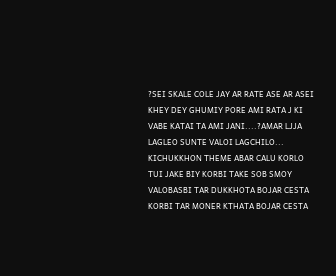?SEI SKALE COLE JAY AR RATE ASE AR ASEI KHEY DEY GHUMIY PORE AMI RATA J KI VABE KATAI TA AMI JANI....?AMAR LJJA LAGLEO SUNTE VALOI LAGCHILO...
KICHUKKHON THEME ABAR CALU KORLO TUI JAKE BIY KORBI TAKE SOB SMOY VALOBASBI TAR DUKKHOTA BOJAR CESTA KORBI TAR MONER KTHATA BOJAR CESTA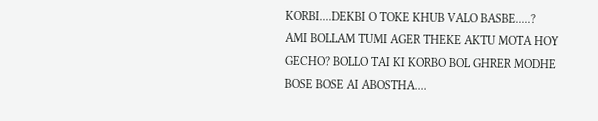KORBI....DEKBI O TOKE KHUB VALO BASBE.....?
AMI BOLLAM TUMI AGER THEKE AKTU MOTA HOY GECHO? BOLLO TAI KI KORBO BOL GHRER MODHE BOSE BOSE AI ABOSTHA....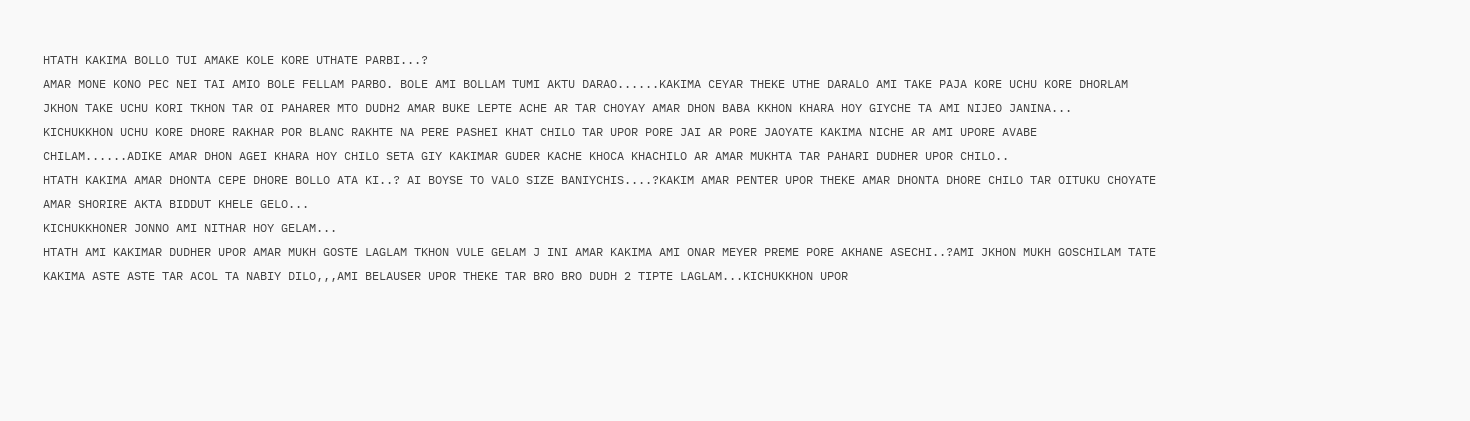HTATH KAKIMA BOLLO TUI AMAKE KOLE KORE UTHATE PARBI...?
AMAR MONE KONO PEC NEI TAI AMIO BOLE FELLAM PARBO. BOLE AMI BOLLAM TUMI AKTU DARAO......KAKIMA CEYAR THEKE UTHE DARALO AMI TAKE PAJA KORE UCHU KORE DHORLAM JKHON TAKE UCHU KORI TKHON TAR OI PAHARER MTO DUDH2 AMAR BUKE LEPTE ACHE AR TAR CHOYAY AMAR DHON BABA KKHON KHARA HOY GIYCHE TA AMI NIJEO JANINA...
KICHUKKHON UCHU KORE DHORE RAKHAR POR BLANC RAKHTE NA PERE PASHEI KHAT CHILO TAR UPOR PORE JAI AR PORE JAOYATE KAKIMA NICHE AR AMI UPORE AVABE CHILAM......ADIKE AMAR DHON AGEI KHARA HOY CHILO SETA GIY KAKIMAR GUDER KACHE KHOCA KHACHILO AR AMAR MUKHTA TAR PAHARI DUDHER UPOR CHILO..
HTATH KAKIMA AMAR DHONTA CEPE DHORE BOLLO ATA KI..? AI BOYSE TO VALO SIZE BANIYCHIS....?KAKIM AMAR PENTER UPOR THEKE AMAR DHONTA DHORE CHILO TAR OITUKU CHOYATE AMAR SHORIRE AKTA BIDDUT KHELE GELO...
KICHUKKHONER JONNO AMI NITHAR HOY GELAM...
HTATH AMI KAKIMAR DUDHER UPOR AMAR MUKH GOSTE LAGLAM TKHON VULE GELAM J INI AMAR KAKIMA AMI ONAR MEYER PREME PORE AKHANE ASECHI..?AMI JKHON MUKH GOSCHILAM TATE KAKIMA ASTE ASTE TAR ACOL TA NABIY DILO,,,AMI BELAUSER UPOR THEKE TAR BRO BRO DUDH 2 TIPTE LAGLAM...KICHUKKHON UPOR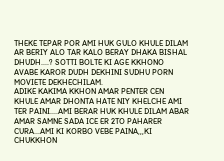THEKE TEPAR POR AMI HUK GULO KHULE DILAM AR BERIY ALO TAR KALO BERAY DHAKA BISHAL DHUDH....? SOTTI BOLTE KI AGE KKHONO AVABE KAROR DUDH DEKHINI SUDHU PORN MOVIETE DEKHECHILAM.
ADIKE KAKIMA KKHON AMAR PENTER CEN KHULE AMAR DHONTA HATE NIY KHELCHE AMI TER PAINI....AMI BERAR HUK KHULE DILAM ABAR AMAR SAMNE SADA ICE ER 2TO PAHARER CURA...AMI KI KORBO VEBE PAINA,,,KI CHUKKHON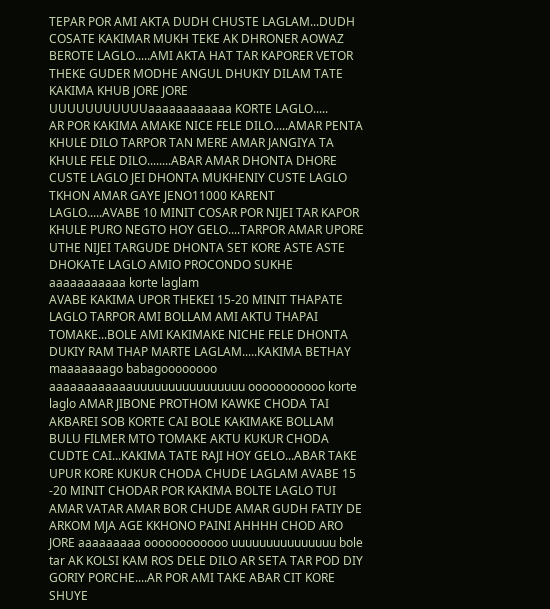TEPAR POR AMI AKTA DUDH CHUSTE LAGLAM...DUDH COSATE KAKIMAR MUKH TEKE AK DHRONER AOWAZ BEROTE LAGLO.....AMI AKTA HAT TAR KAPORER VETOR THEKE GUDER MODHE ANGUL DHUKIY DILAM TATE KAKIMA KHUB JORE JORE UUUUUUUUUUUaaaaaaaaaaaa KORTE LAGLO.....
AR POR KAKIMA AMAKE NICE FELE DILO.....AMAR PENTA KHULE DILO TARPOR TAN MERE AMAR JANGIYA TA KHULE FELE DILO........ABAR AMAR DHONTA DHORE CUSTE LAGLO JEI DHONTA MUKHENIY CUSTE LAGLO TKHON AMAR GAYE JENO11000 KARENT LAGLO.....AVABE 10 MINIT COSAR POR NIJEI TAR KAPOR KHULE PURO NEGTO HOY GELO....TARPOR AMAR UPORE UTHE NIJEI TARGUDE DHONTA SET KORE ASTE ASTE DHOKATE LAGLO AMIO PROCONDO SUKHE aaaaaaaaaaa korte laglam
AVABE KAKIMA UPOR THEKEI 15-20 MINIT THAPATE LAGLO TARPOR AMI BOLLAM AMI AKTU THAPAI TOMAKE...BOLE AMI KAKIMAKE NICHE FELE DHONTA DUKIY RAM THAP MARTE LAGLAM.....KAKIMA BETHAY maaaaaaago babagoooooooo aaaaaaaaaaaauuuuuuuuuuuuuuuu ooooooooooo korte laglo AMAR JIBONE PROTHOM KAWKE CHODA TAI AKBAREI SOB KORTE CAI BOLE KAKIMAKE BOLLAM BULU FILMER MTO TOMAKE AKTU KUKUR CHODA CUDTE CAI...KAKIMA TATE RAJI HOY GELO...ABAR TAKE UPUR KORE KUKUR CHODA CHUDE LAGLAM AVABE 15 -20 MINIT CHODAR POR KAKIMA BOLTE LAGLO TUI AMAR VATAR AMAR BOR CHUDE AMAR GUDH FATIY DE ARKOM MJA AGE KKHONO PAINI AHHHH CHOD ARO JORE aaaaaaaaa oooooooooooo uuuuuuuuuuuuuuu bole tar AK KOLSI KAM ROS DELE DILO AR SETA TAR POD DIY GORIY PORCHE....AR POR AMI TAKE ABAR CIT KORE SHUYE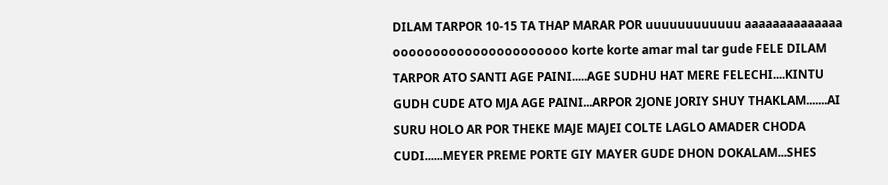DILAM TARPOR 10-15 TA THAP MARAR POR uuuuuuuuuuuu aaaaaaaaaaaaaa oooooooooooooooooooooo korte korte amar mal tar gude FELE DILAM TARPOR ATO SANTI AGE PAINI.....AGE SUDHU HAT MERE FELECHI....KINTU GUDH CUDE ATO MJA AGE PAINI...ARPOR 2JONE JORIY SHUY THAKLAM.......AI SURU HOLO AR POR THEKE MAJE MAJEI COLTE LAGLO AMADER CHODA CUDI......MEYER PREME PORTE GIY MAYER GUDE DHON DOKALAM...SHES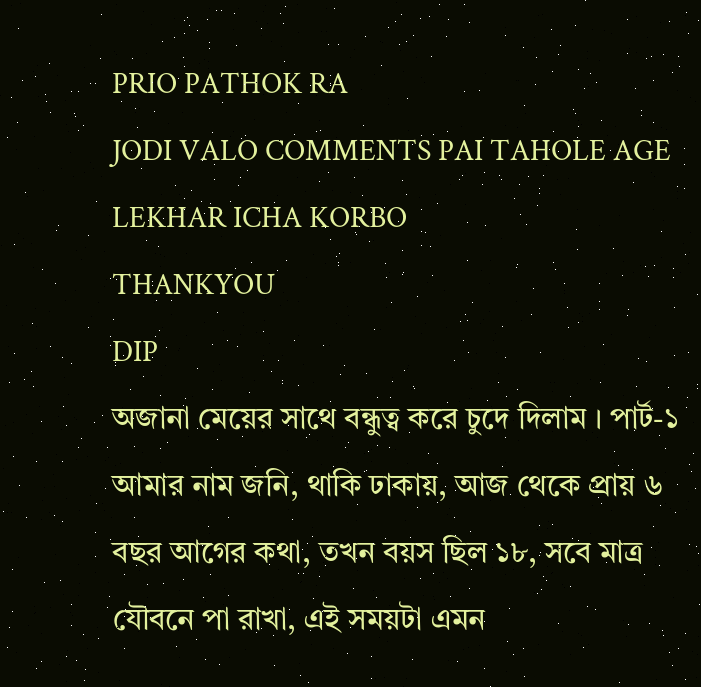PRIO PATHOK RA
JODI VALO COMMENTS PAI TAHOLE AGE LEKHAR ICHA KORBO
THANKYOU
DIP
অজানা মেয়ের সাথে বন্ধুত্ব করে চুদে দিলাম । পার্ট-১
আমার নাম জনি, থাকি ঢাকায়, আজ থেকে প্রায় ৬ বছর আগের কথা, তখন বয়স ছিল ১৮, সবে মাত্র যৌবনে পা রাখা, এই সময়টা এমন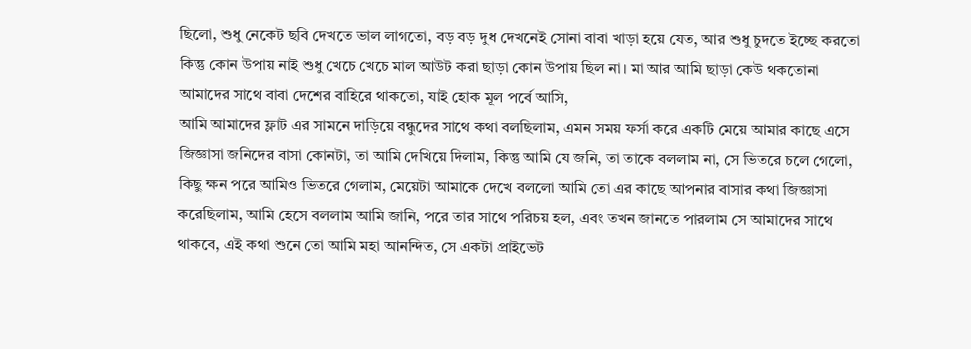ছিলো, শুধু নেকেট ছবি দেখতে ভাল লাগতো, বড় বড় দুধ দেখনেই সোনা বাবা খাড়া হয়ে যেত, আর শুধু চুদতে ইচ্ছে করতো কিন্তু কোন উপায় নাই শুধু খেচে খেচে মাল আউট করা ছাড়া কোন উপায় ছিল না। মা আর আমি ছাড়া কেউ থকতোনা আমাদের সাথে বাবা দেশের বাহিরে থাকতো, যাই হোক মূল পর্বে আসি,
আমি আমাদের ফ্লাট এর সামনে দাড়িয়ে বন্ধুদের সাথে কথা বলছিলাম, এমন সময় ফর্সা করে একটি মেয়ে আমার কাছে এসে জিজ্ঞাসা জনিদের বাসা কোনটা, তা আমি দেখিয়ে দিলাম, কিন্তু আমি যে জনি, তা তাকে বললাম না, সে ভিতরে চলে গেলো, কিছু ক্ষন পরে আমিও ভিতরে গেলাম, মেয়েটা আমাকে দেখে বললো আমি তো এর কাছে আপনার বাসার কথা জিজ্ঞাসা করেছিলাম, আমি হেসে বললাম আমি জানি, পরে তার সাথে পরিচয় হল, এবং তখন জানতে পারলাম সে আমাদের সাথে থাকবে, এই কথা শুনে তো আমি মহা আনন্দিত, সে একটা প্রাইভেট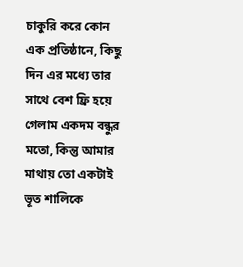চাকুরি করে কোন এক প্রতিষ্ঠানে, কিছু দিন এর মধ্যে তার সাথে বেশ ফ্রি হয়ে গেলাম একদম বন্ধুর মতো, কিন্তু আমার মাথায় তো একটাই ভূত শালিকে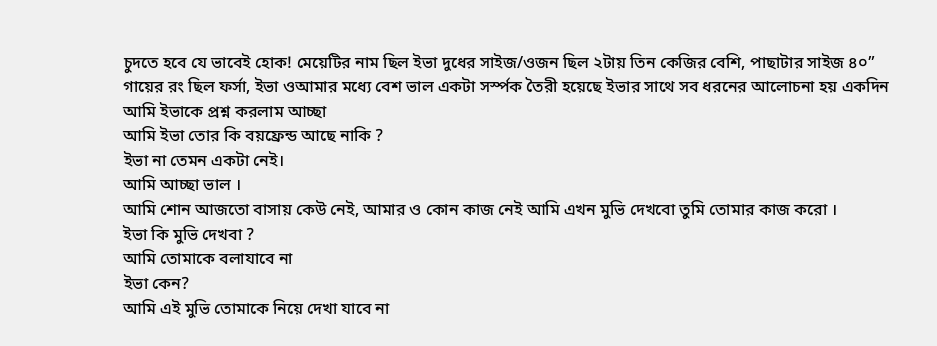চুদতে হবে যে ভাবেই হোক! মেয়েটির নাম ছিল ইভা দুধের সাইজ/ওজন ছিল ২টায় তিন কেজির বেশি, পাছাটার সাইজ ৪০” গায়ের রং ছিল ফর্সা, ইভা ওআমার মধ্যে বেশ ভাল একটা সর্স্পক তৈরী হয়েছে ইভার সাথে সব ধরনের আলোচনা হয় একদিন আমি ইভাকে প্রশ্ন করলাম আচ্ছা
আমি ইভা তোর কি বয়ফ্রেন্ড আছে নাকি ?
ইভা না তেমন একটা নেই।
আমি আচ্ছা ভাল ।
আমি শোন আজতো বাসায় কেউ নেই, আমার ও কোন কাজ নেই আমি এখন মুভি দেখবো তুমি তোমার কাজ করো ।
ইভা কি মুভি দেখবা ?
আমি তোমাকে বলাযাবে না
ইভা কেন?
আমি এই মুভি তোমাকে নিয়ে দেখা যাবে না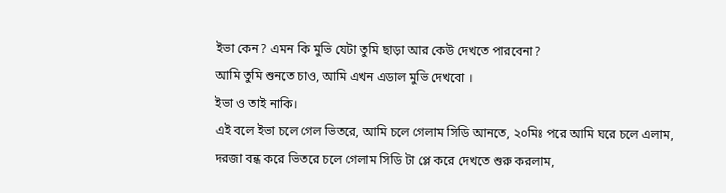ইভা কেন? এমন কি মুভি যেটা তুমি ছাড়া আর কেউ দেখতে পারবেনা?
আমি তুমি শুনতে চাও, আমি এখন এডাল মুভি দেখবো ।
ইভা ও তাই নাকি।
এই বলে ইভা চলে গেল ভিতরে, আমি চলে গেলাম সিডি আনতে, ২০মিঃ পরে আমি ঘরে চলে এলাম, দরজা বন্ধ করে ভিতরে চলে গেলাম সিডি টা প্লে করে দেখতে শুরু করলাম,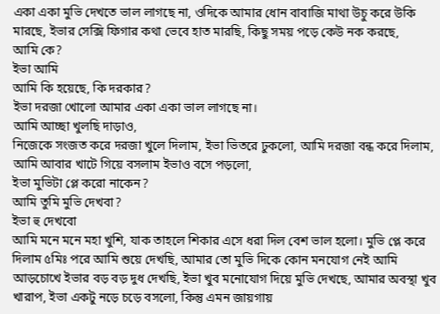একা একা মুভি দেখতে ভাল লাগছে না, ওদিকে আমার ধোন বাবাজি মাথা উচু করে উকি মারছে, ইভার সেক্সি ফিগার কথা ভেবে হাত মারছি, কিছু সময় পড়ে কেউ নক করছে,
আমি কে?
ইভা আমি
আমি কি হয়েছে, কি দরকার?
ইভা দরজা খোলো আমার একা একা ভাল লাগছে না।
আমি আচ্ছা খুলছি দাড়াও,
নিজেকে সংজত করে দরজা খুলে দিলাম, ইভা ভিতরে ঢুকলো, আমি দরজা বন্ধ করে দিলাম, আমি আবার খাটে গিয়ে বসলাম ইভাও বসে পড়লো,
ইভা মুভিটা প্লে করো নাকেন?
আমি তুমি মুভি দেখবা?
ইভা হু দেখবো
আমি মনে মনে মহা খুশি, যাক তাহলে শিকার এসে ধরা দিল বেশ ভাল হলো। মুভি প্লে করে দিলাম ৫মিঃ পরে আমি শুয়ে দেখছি, আমার তো মুভি দিকে কোন মনযোগ নেই আমি আড়চোখে ইভার বড় বড় দুধ দেখছি, ইভা খুব মনোযোগ দিয়ে মুভি দেখছে, আমার অবস্থা খুব খারাপ, ইভা একটু নড়ে চড়ে বসলো, কিন্তু এমন জায়গায়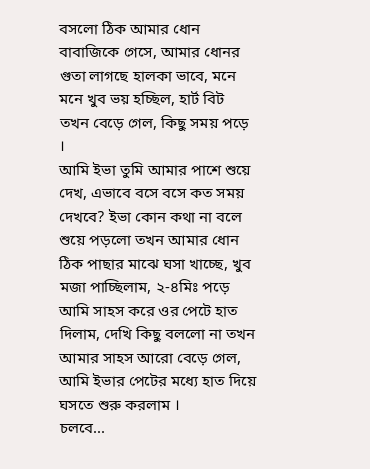বসলো ঠিক আমার ধোন বাবাজিকে গেসে, আমার ধোনর গুতা লাগছে হালকা ভাবে, মনে মনে খুব ভয় হচ্ছিল, হার্ট বিট তখন বেড়ে গেল, কিছু সময় পড়ে ।
আমি ইভা তুমি আমার পাশে শুয়ে দেখ, এভাবে বসে বসে কত সময় দেখবে? ইভা কোন কথা না বলে শুয়ে পড়লো তখন আমার ধোন ঠিক পাছার মাঝে ঘসা খাচ্ছে, খুব মজা পাচ্ছিলাম, ২-৪মিঃ পড়ে আমি সাহস করে ওর পেটে হাত দিলাম, দেখি কিছু বললো না তখন আমার সাহস আরো বেড়ে গেল, আমি ইভার পেটের মধ্যে হাত দিয়ে ঘসতে শুরু করলাম ।
চলবে...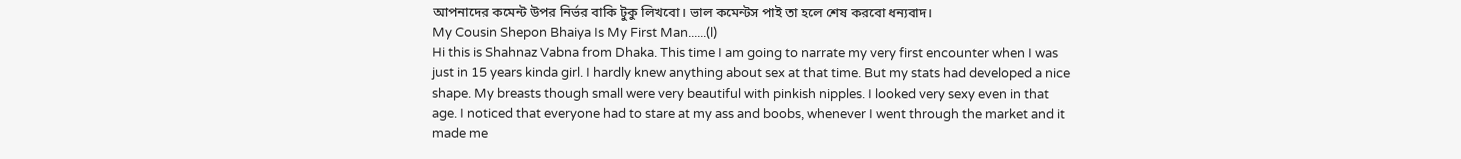আপনাদের কমেন্ট উপর নির্ভর বাকি টুকু লিখবো। ভাল কমেন্টস পাই তা হলে শেষ করবো ধন্যবাদ।
My Cousin Shepon Bhaiya Is My First Man......(l)
Hi this is Shahnaz Vabna from Dhaka. This time I am going to narrate my very first encounter when I was just in 15 years kinda girl. I hardly knew anything about sex at that time. But my stats had developed a nice shape. My breasts though small were very beautiful with pinkish nipples. I looked very sexy even in that age. I noticed that everyone had to stare at my ass and boobs, whenever I went through the market and it made me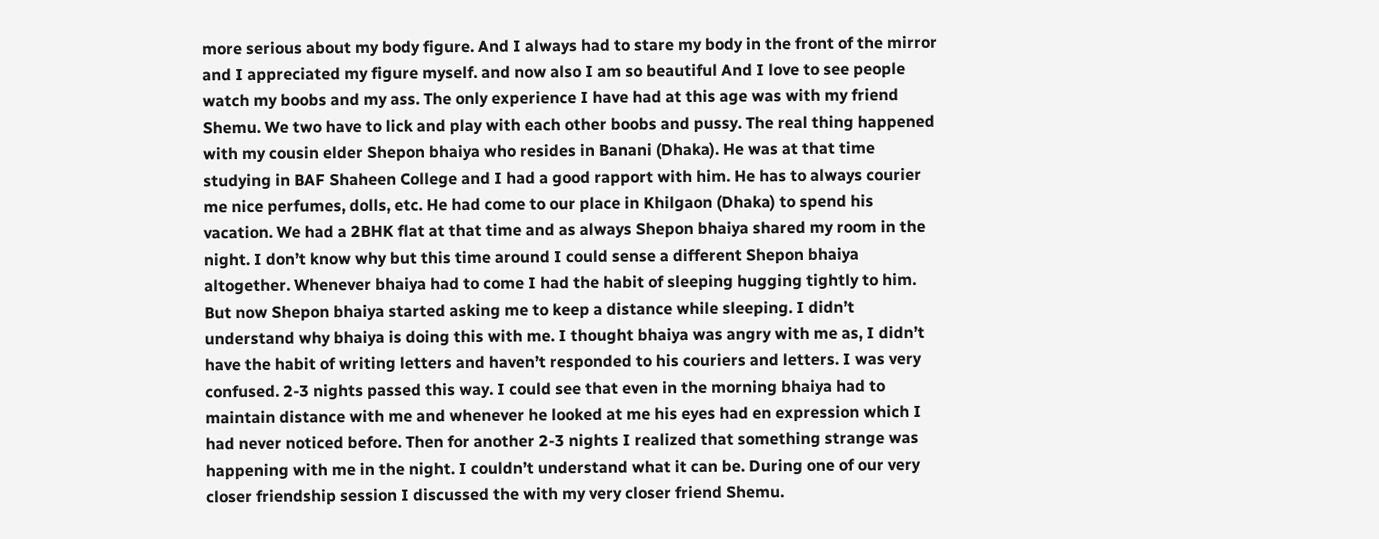more serious about my body figure. And I always had to stare my body in the front of the mirror and I appreciated my figure myself. and now also I am so beautiful And I love to see people watch my boobs and my ass. The only experience I have had at this age was with my friend Shemu. We two have to lick and play with each other boobs and pussy. The real thing happened with my cousin elder Shepon bhaiya who resides in Banani (Dhaka). He was at that time studying in BAF Shaheen College and I had a good rapport with him. He has to always courier me nice perfumes, dolls, etc. He had come to our place in Khilgaon (Dhaka) to spend his vacation. We had a 2BHK flat at that time and as always Shepon bhaiya shared my room in the night. I don’t know why but this time around I could sense a different Shepon bhaiya altogether. Whenever bhaiya had to come I had the habit of sleeping hugging tightly to him. But now Shepon bhaiya started asking me to keep a distance while sleeping. I didn’t understand why bhaiya is doing this with me. I thought bhaiya was angry with me as, I didn’t have the habit of writing letters and haven’t responded to his couriers and letters. I was very confused. 2-3 nights passed this way. I could see that even in the morning bhaiya had to maintain distance with me and whenever he looked at me his eyes had en expression which I had never noticed before. Then for another 2-3 nights I realized that something strange was happening with me in the night. I couldn’t understand what it can be. During one of our very closer friendship session I discussed the with my very closer friend Shemu.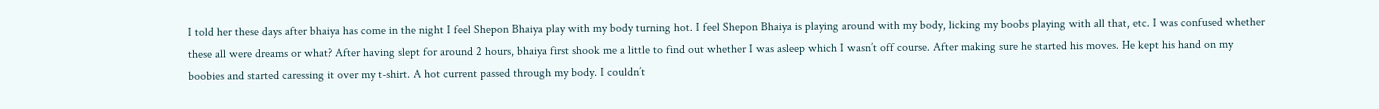I told her these days after bhaiya has come in the night I feel Shepon Bhaiya play with my body turning hot. I feel Shepon Bhaiya is playing around with my body, licking my boobs playing with all that, etc. I was confused whether these all were dreams or what? After having slept for around 2 hours, bhaiya first shook me a little to find out whether I was asleep which I wasn’t off course. After making sure he started his moves. He kept his hand on my boobies and started caressing it over my t-shirt. A hot current passed through my body. I couldn’t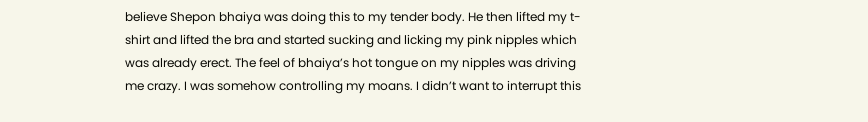believe Shepon bhaiya was doing this to my tender body. He then lifted my t-shirt and lifted the bra and started sucking and licking my pink nipples which was already erect. The feel of bhaiya’s hot tongue on my nipples was driving me crazy. I was somehow controlling my moans. I didn’t want to interrupt this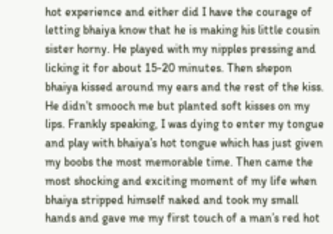hot experience and either did I have the courage of letting bhaiya know that he is making his little cousin sister horny. He played with my nipples pressing and licking it for about 15-20 minutes. Then shepon bhaiya kissed around my ears and the rest of the kiss. He didn’t smooch me but planted soft kisses on my lips. Frankly speaking, I was dying to enter my tongue and play with bhaiya’s hot tongue which has just given my boobs the most memorable time. Then came the most shocking and exciting moment of my life when bhaiya stripped himself naked and took my small hands and gave me my first touch of a man’s red hot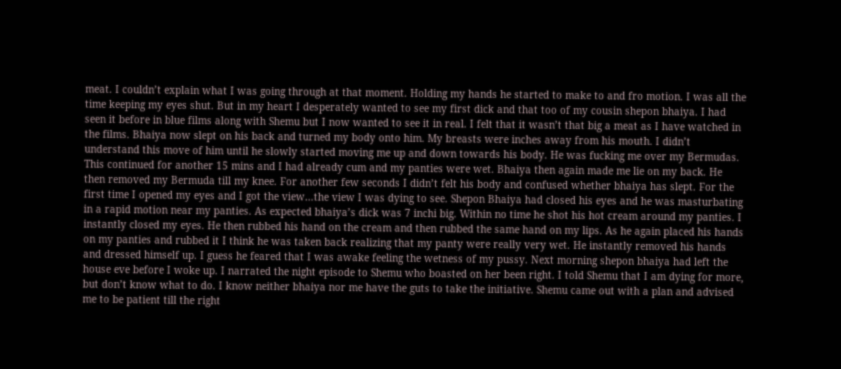meat. I couldn’t explain what I was going through at that moment. Holding my hands he started to make to and fro motion. I was all the time keeping my eyes shut. But in my heart I desperately wanted to see my first dick and that too of my cousin shepon bhaiya. I had seen it before in blue films along with Shemu but I now wanted to see it in real. I felt that it wasn’t that big a meat as I have watched in the films. Bhaiya now slept on his back and turned my body onto him. My breasts were inches away from his mouth. I didn’t understand this move of him until he slowly started moving me up and down towards his body. He was fucking me over my Bermudas. This continued for another 15 mins and I had already cum and my panties were wet. Bhaiya then again made me lie on my back. He then removed my Bermuda till my knee. For another few seconds I didn’t felt his body and confused whether bhaiya has slept. For the first time I opened my eyes and I got the view…the view I was dying to see. Shepon Bhaiya had closed his eyes and he was masturbating in a rapid motion near my panties. As expected bhaiya’s dick was 7 inchi big. Within no time he shot his hot cream around my panties. I instantly closed my eyes. He then rubbed his hand on the cream and then rubbed the same hand on my lips. As he again placed his hands on my panties and rubbed it I think he was taken back realizing that my panty were really very wet. He instantly removed his hands and dressed himself up. I guess he feared that I was awake feeling the wetness of my pussy. Next morning shepon bhaiya had left the house eve before I woke up. I narrated the night episode to Shemu who boasted on her been right. I told Shemu that I am dying for more, but don’t know what to do. I know neither bhaiya nor me have the guts to take the initiative. Shemu came out with a plan and advised me to be patient till the right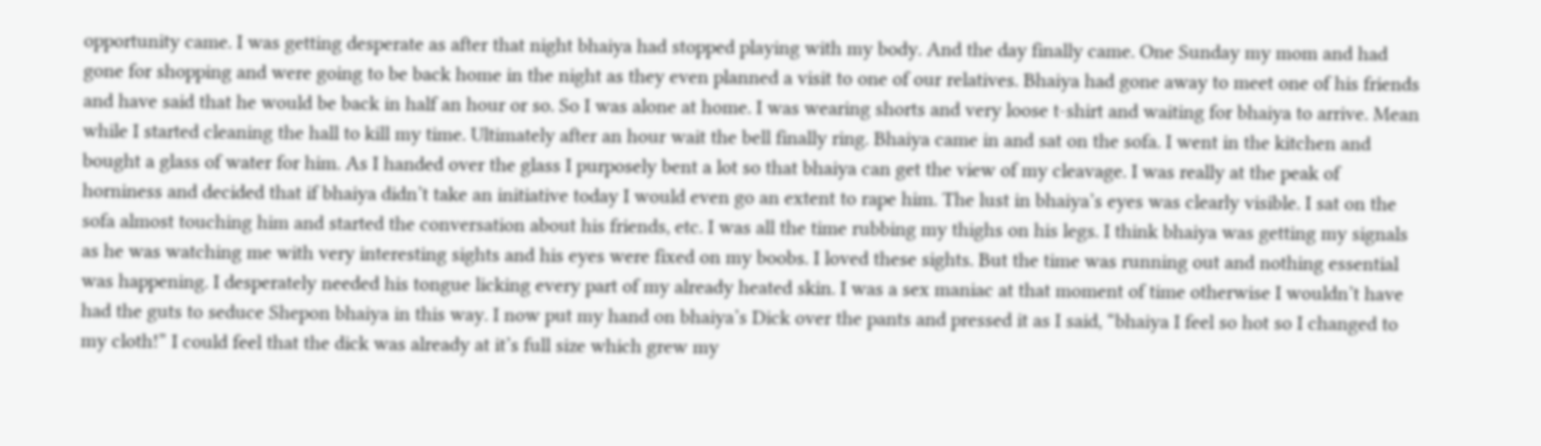opportunity came. I was getting desperate as after that night bhaiya had stopped playing with my body. And the day finally came. One Sunday my mom and had gone for shopping and were going to be back home in the night as they even planned a visit to one of our relatives. Bhaiya had gone away to meet one of his friends and have said that he would be back in half an hour or so. So I was alone at home. I was wearing shorts and very loose t-shirt and waiting for bhaiya to arrive. Mean while I started cleaning the hall to kill my time. Ultimately after an hour wait the bell finally ring. Bhaiya came in and sat on the sofa. I went in the kitchen and bought a glass of water for him. As I handed over the glass I purposely bent a lot so that bhaiya can get the view of my cleavage. I was really at the peak of horniness and decided that if bhaiya didn’t take an initiative today I would even go an extent to rape him. The lust in bhaiya’s eyes was clearly visible. I sat on the sofa almost touching him and started the conversation about his friends, etc. I was all the time rubbing my thighs on his legs. I think bhaiya was getting my signals as he was watching me with very interesting sights and his eyes were fixed on my boobs. I loved these sights. But the time was running out and nothing essential was happening. I desperately needed his tongue licking every part of my already heated skin. I was a sex maniac at that moment of time otherwise I wouldn’t have had the guts to seduce Shepon bhaiya in this way. I now put my hand on bhaiya’s Dick over the pants and pressed it as I said, “bhaiya I feel so hot so I changed to my cloth!” I could feel that the dick was already at it’s full size which grew my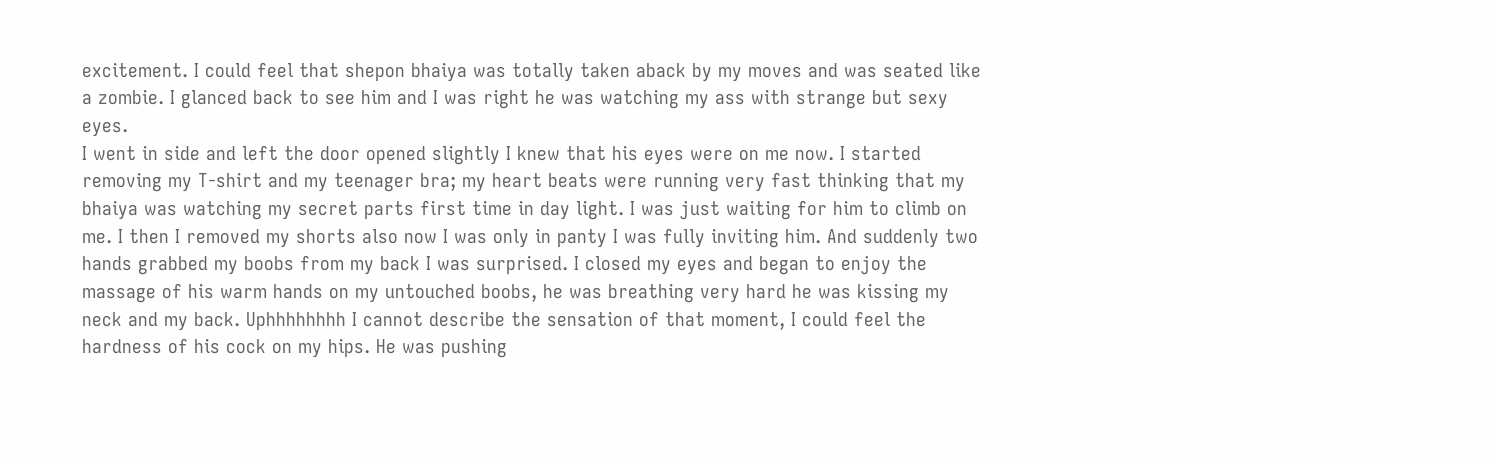excitement. I could feel that shepon bhaiya was totally taken aback by my moves and was seated like a zombie. I glanced back to see him and I was right he was watching my ass with strange but sexy eyes.
I went in side and left the door opened slightly I knew that his eyes were on me now. I started removing my T-shirt and my teenager bra; my heart beats were running very fast thinking that my bhaiya was watching my secret parts first time in day light. I was just waiting for him to climb on me. I then I removed my shorts also now I was only in panty I was fully inviting him. And suddenly two hands grabbed my boobs from my back I was surprised. I closed my eyes and began to enjoy the massage of his warm hands on my untouched boobs, he was breathing very hard he was kissing my neck and my back. Uphhhhhhhh I cannot describe the sensation of that moment, I could feel the hardness of his cock on my hips. He was pushing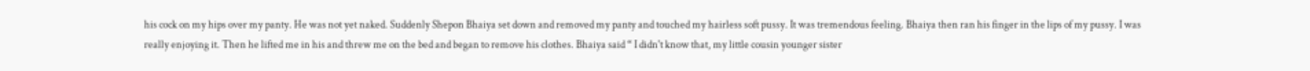his cock on my hips over my panty. He was not yet naked. Suddenly Shepon Bhaiya set down and removed my panty and touched my hairless soft pussy. It was tremendous feeling. Bhaiya then ran his finger in the lips of my pussy. I was really enjoying it. Then he lifted me in his and threw me on the bed and began to remove his clothes. Bhaiya said “ I didn't know that, my little cousin younger sister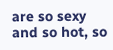are so sexy and so hot, so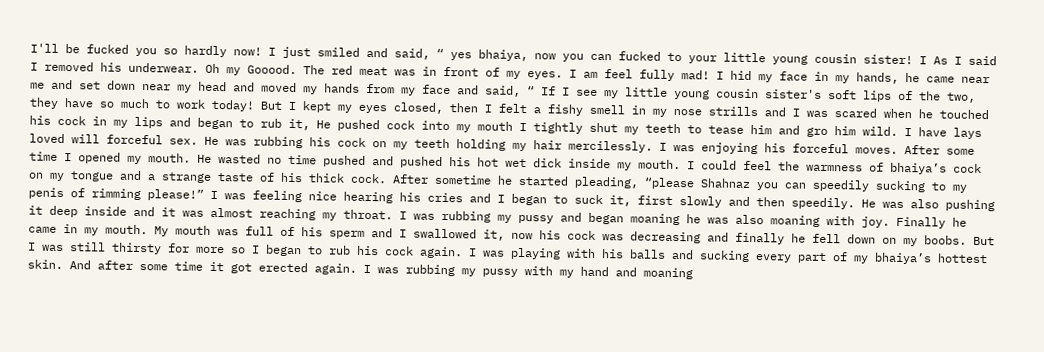I'll be fucked you so hardly now! I just smiled and said, “ yes bhaiya, now you can fucked to your little young cousin sister! I As I said I removed his underwear. Oh my Gooood. The red meat was in front of my eyes. I am feel fully mad! I hid my face in my hands, he came near me and set down near my head and moved my hands from my face and said, “ If I see my little young cousin sister's soft lips of the two, they have so much to work today! But I kept my eyes closed, then I felt a fishy smell in my nose strills and I was scared when he touched his cock in my lips and began to rub it, He pushed cock into my mouth I tightly shut my teeth to tease him and gro him wild. I have lays loved will forceful sex. He was rubbing his cock on my teeth holding my hair mercilessly. I was enjoying his forceful moves. After some time I opened my mouth. He wasted no time pushed and pushed his hot wet dick inside my mouth. I could feel the warmness of bhaiya’s cock on my tongue and a strange taste of his thick cock. After sometime he started pleading, “please Shahnaz you can speedily sucking to my penis of rimming please!” I was feeling nice hearing his cries and I began to suck it, first slowly and then speedily. He was also pushing it deep inside and it was almost reaching my throat. I was rubbing my pussy and began moaning he was also moaning with joy. Finally he came in my mouth. My mouth was full of his sperm and I swallowed it, now his cock was decreasing and finally he fell down on my boobs. But I was still thirsty for more so I began to rub his cock again. I was playing with his balls and sucking every part of my bhaiya’s hottest skin. And after some time it got erected again. I was rubbing my pussy with my hand and moaning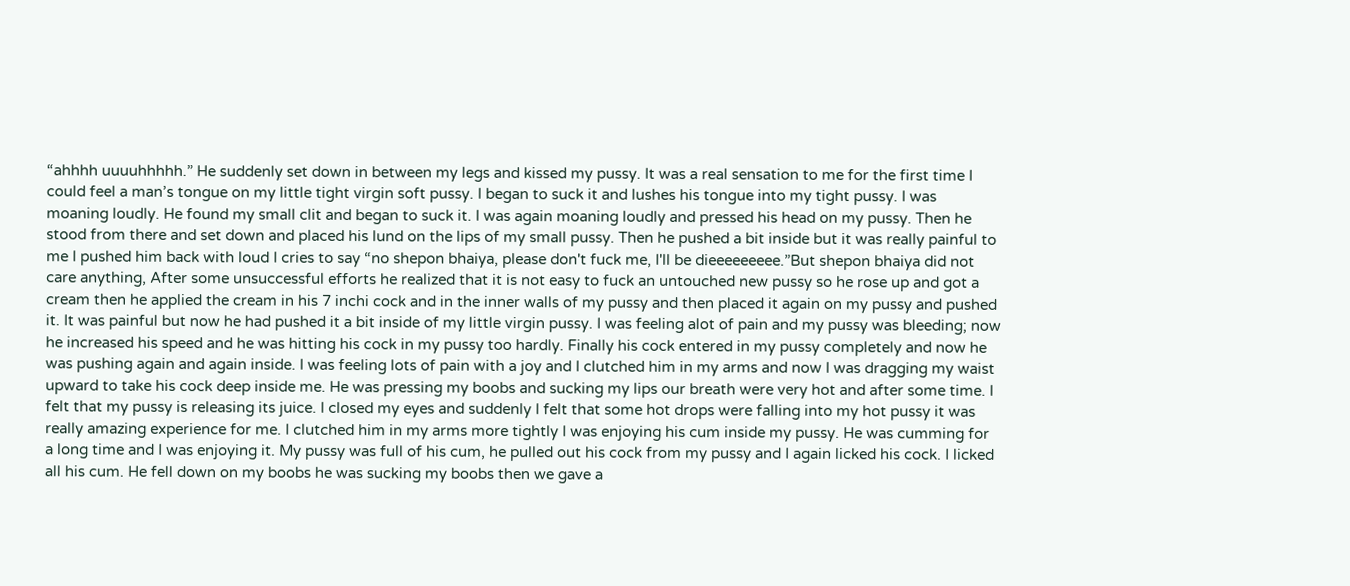“ahhhh uuuuhhhhh.” He suddenly set down in between my legs and kissed my pussy. It was a real sensation to me for the first time I could feel a man’s tongue on my little tight virgin soft pussy. I began to suck it and lushes his tongue into my tight pussy. I was moaning loudly. He found my small clit and began to suck it. I was again moaning loudly and pressed his head on my pussy. Then he stood from there and set down and placed his lund on the lips of my small pussy. Then he pushed a bit inside but it was really painful to me I pushed him back with loud I cries to say “no shepon bhaiya, please don't fuck me, I'll be dieeeeeeeee.”But shepon bhaiya did not care anything, After some unsuccessful efforts he realized that it is not easy to fuck an untouched new pussy so he rose up and got a cream then he applied the cream in his 7 inchi cock and in the inner walls of my pussy and then placed it again on my pussy and pushed it. It was painful but now he had pushed it a bit inside of my little virgin pussy. I was feeling alot of pain and my pussy was bleeding; now he increased his speed and he was hitting his cock in my pussy too hardly. Finally his cock entered in my pussy completely and now he was pushing again and again inside. I was feeling lots of pain with a joy and I clutched him in my arms and now I was dragging my waist upward to take his cock deep inside me. He was pressing my boobs and sucking my lips our breath were very hot and after some time. I felt that my pussy is releasing its juice. I closed my eyes and suddenly I felt that some hot drops were falling into my hot pussy it was really amazing experience for me. I clutched him in my arms more tightly I was enjoying his cum inside my pussy. He was cumming for a long time and I was enjoying it. My pussy was full of his cum, he pulled out his cock from my pussy and I again licked his cock. I licked all his cum. He fell down on my boobs he was sucking my boobs then we gave a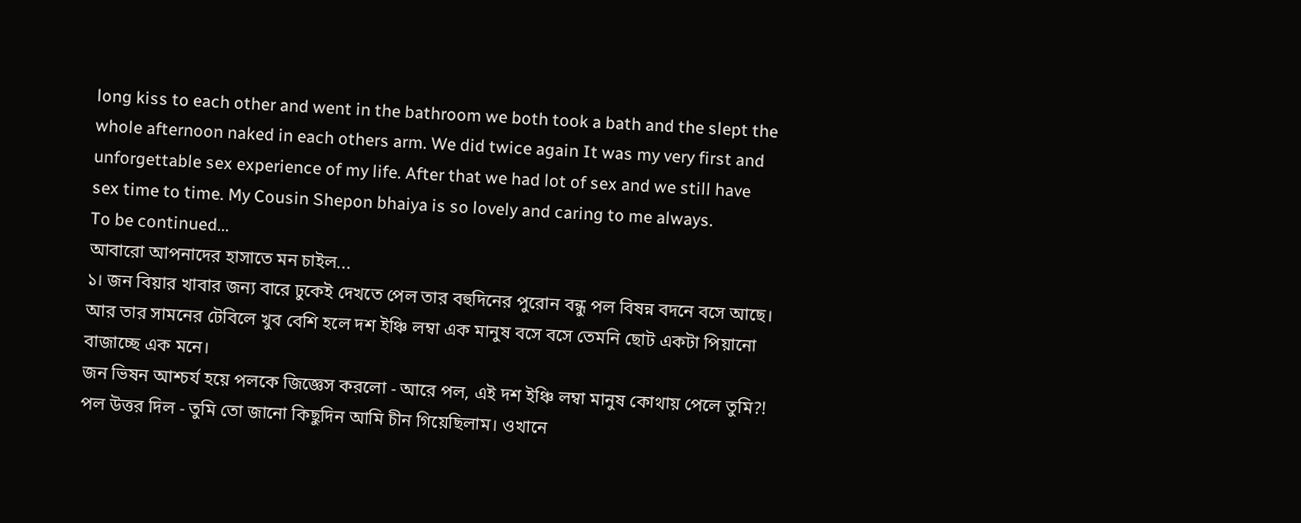long kiss to each other and went in the bathroom we both took a bath and the slept the whole afternoon naked in each others arm. We did twice again It was my very first and unforgettable sex experience of my life. After that we had lot of sex and we still have sex time to time. My Cousin Shepon bhaiya is so lovely and caring to me always.
To be continued...
আবারো আপনাদের হাসাতে মন চাইল...
১। জন বিয়ার খাবার জন্য বারে ঢুকেই দেখতে পেল তার বহুদিনের পুরোন বন্ধু পল বিষন্ন বদনে বসে আছে। আর তার সামনের টেবিলে খুব বেশি হলে দশ ইঞ্চি লম্বা এক মানুষ বসে বসে তেমনি ছোট একটা পিয়ানো বাজাচ্ছে এক মনে।
জন ভিষন আশ্চর্য হয়ে পলকে জিজ্ঞেস করলো - আরে পল, এই দশ ইঞ্চি লম্বা মানুষ কোথায় পেলে তুমি?!
পল উত্তর দিল - তুমি তো জানো কিছুদিন আমি চীন গিয়েছিলাম। ওখানে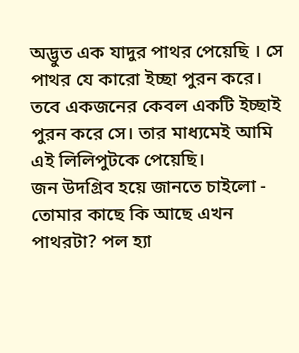অদ্ভুত এক যাদুর পাথর পেয়েছি । সে পাথর যে কারো ইচ্ছা পুরন করে। তবে একজনের কেবল একটি ইচ্ছাই পুরন করে সে। তার মাধ্যমেই আমি এই লিলিপুটকে পেয়েছি।
জন উদগ্রিব হয়ে জানতে চাইলো - তোমার কাছে কি আছে এখন পাথরটা? পল হ্যা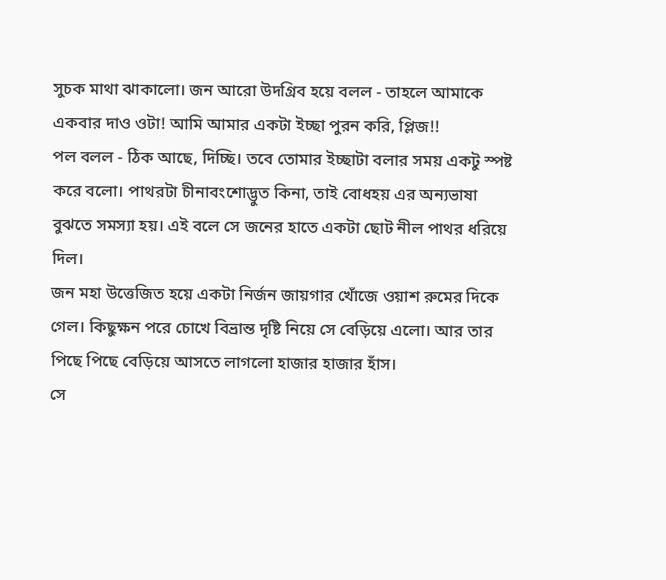সুচক মাথা ঝাকালো। জন আরো উদগ্রিব হয়ে বলল - তাহলে আমাকে একবার দাও ওটা! আমি আমার একটা ইচ্ছা পুরন করি, প্লিজ!!
পল বলল - ঠিক আছে, দিচ্ছি। তবে তোমার ইচ্ছাটা বলার সময় একটু স্পষ্ট করে বলো। পাথরটা চীনাবংশোদ্ভুত কিনা, তাই বোধহয় এর অন্যভাষা বুঝতে সমস্যা হয়। এই বলে সে জনের হাতে একটা ছোট নীল পাথর ধরিয়ে দিল।
জন মহা উত্তেজিত হয়ে একটা নির্জন জায়গার খোঁজে ওয়াশ রুমের দিকে গেল। কিছুক্ষন পরে চোখে বিভ্রান্ত দৃষ্টি নিয়ে সে বেড়িয়ে এলো। আর তার পিছে পিছে বেড়িয়ে আসতে লাগলো হাজার হাজার হাঁস।
সে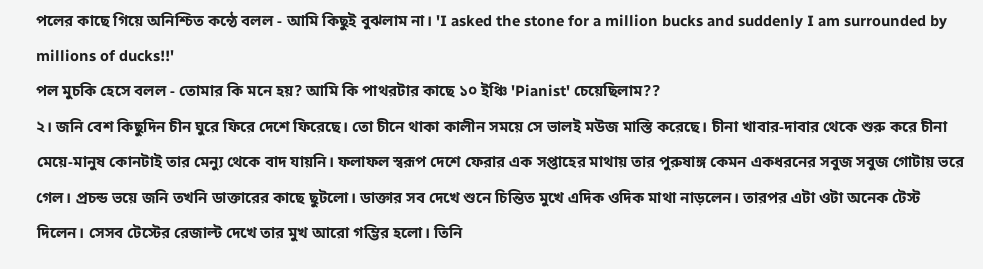পলের কাছে গিয়ে অনিশ্চিত কন্ঠে বলল - আমি কিছুই বুঝলাম না। 'I asked the stone for a million bucks and suddenly I am surrounded by millions of ducks!!'
পল মুচকি হেসে বলল - তোমার কি মনে হয়? আমি কি পাথরটার কাছে ১০ ইঞ্চি 'Pianist' চেয়েছিলাম??
২। জনি বেশ কিছুদিন চীন ঘুরে ফিরে দেশে ফিরেছে। তো চীনে থাকা কালীন সময়ে সে ভালই মউজ মাস্তি করেছে। চীনা খাবার-দাবার থেকে শুরু করে চীনা মেয়ে-মানুষ কোনটাই তার মেন্যু থেকে বাদ যায়নি। ফলাফল স্বরূপ দেশে ফেরার এক সপ্তাহের মাথায় তার পুরুষাঙ্গ কেমন একধরনের সবুজ সবুজ গোটায় ভরে গেল। প্রচন্ড ভয়ে জনি তখনি ডাক্তারের কাছে ছুটলো। ডাক্তার সব দেখে শুনে চিন্তিত মুখে এদিক ওদিক মাথা নাড়লেন। তারপর এটা ওটা অনেক টেস্ট দিলেন। সেসব টেস্টের রেজাল্ট দেখে তার মুখ আরো গম্ভির হলো। তিনি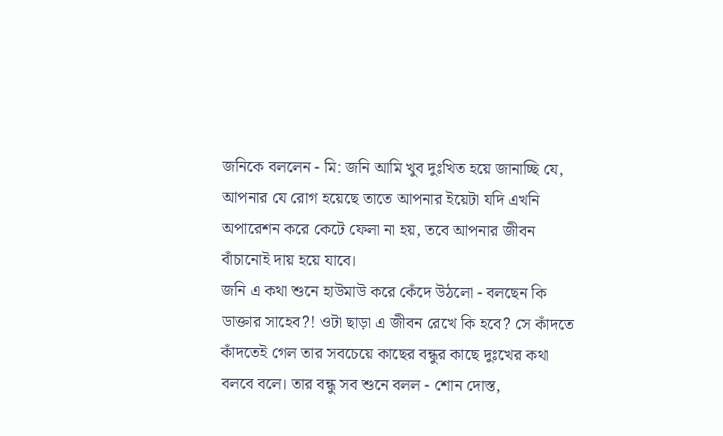জনিকে বললেন - মি: জনি আমি খুব দুঃখিত হয়ে জানাচ্ছি যে, আপনার যে রোগ হয়েছে তাতে আপনার ইয়েটা যদি এখনি অপারেশন করে কেটে ফেলা না হয়, তবে আপনার জীবন বাঁচানোই দায় হয়ে যাবে।
জনি এ কথা শুনে হাউমাউ করে কেঁদে উঠলো - বলছেন কি ডাক্তার সাহেব?! ওটা ছাড়া এ জীবন রেখে কি হবে? সে কাঁদতে কাঁদতেই গেল তার সবচেয়ে কাছের বন্ধুর কাছে দুঃখের কথা বলবে বলে। তার বন্ধু সব শুনে বলল - শোন দোস্ত,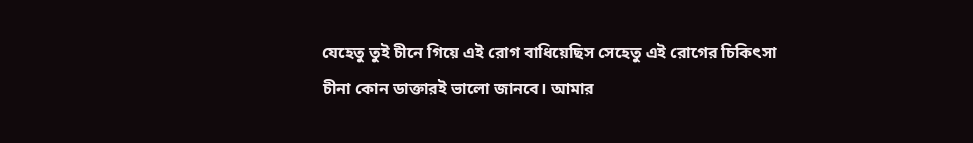যেহেতু তুই চীনে গিয়ে এই রোগ বাধিয়েছিস সেহেতু এই রোগের চিকিৎসা চীনা কোন ডাক্তারই ভালো জানবে। আমার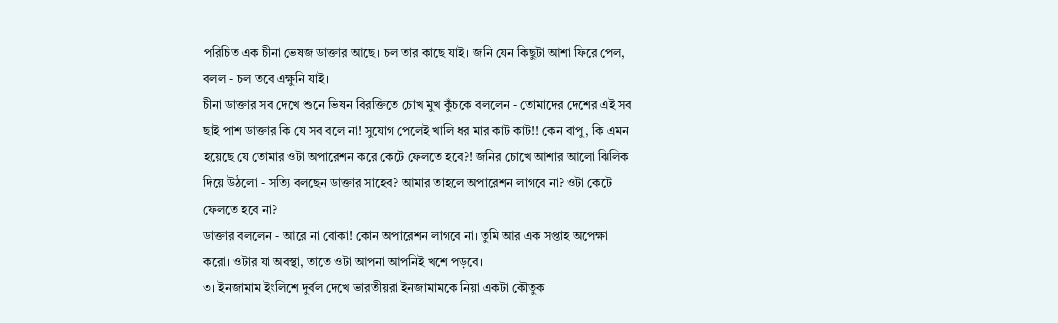পরিচিত এক চীনা ভেষজ ডাক্তার আছে। চল তার কাছে যাই। জনি যেন কিছুটা আশা ফিরে পেল, বলল - চল তবে এক্ষুনি যাই।
চীনা ডাক্তার সব দেখে শুনে ভিষন বিরক্তিতে চোখ মুখ কুঁচকে বললেন - তোমাদের দেশের এই সব ছাই পাশ ডাক্তার কি যে সব বলে না! সুযোগ পেলেই খালি ধর মার কাট কাট!! কেন বাপু, কি এমন হয়েছে যে তোমার ওটা অপারেশন করে কেটে ফেলতে হবে?! জনির চোখে আশার আলো ঝিলিক দিয়ে উঠলো - সত্যি বলছেন ডাক্তার সাহেব? আমার তাহলে অপারেশন লাগবে না? ওটা কেটে ফেলতে হবে না?
ডাক্তার বললেন - আরে না বোকা! কোন অপারেশন লাগবে না। তুমি আর এক সপ্তাহ অপেক্ষা করো। ওটার যা অবস্থা, তাতে ওটা আপনা আপনিই খশে পড়বে।
৩। ইনজামাম ইংলিশে দুর্বল দেখে ভারতীয়রা ইনজামামকে নিয়া একটা কৌতুক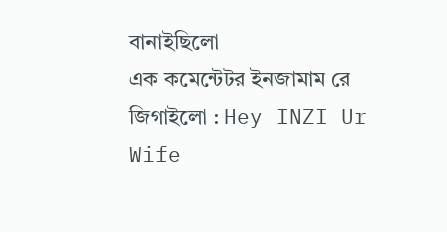বানাইছিলো
এক কমেন্টেটর ইনজামাম রে জিগাইলো : Hey INZI Ur Wife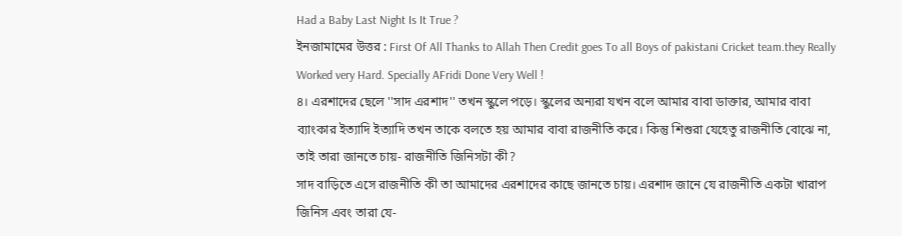Had a Baby Last Night Is It True ?
ইনজামামের উত্তর : First Of All Thanks to Allah Then Credit goes To all Boys of pakistani Cricket team.they Really Worked very Hard. Specially AFridi Done Very Well !
৪। এরশাদের ছেলে ''সাদ এরশাদ'' তখন স্কুলে পড়ে। স্কুলের অন্যরা যখন বলে আমার বাবা ডাক্তার, আমার বাবা ব্যাংকার ইত্যাদি ইত্যাদি তখন তাকে বলতে হয় আমার বাবা রাজনীতি করে। কিন্তু শিশুরা যেহেতু রাজনীতি বোঝে না, তাই তারা জানতে চায়- রাজনীতি জিনিসটা কী?
সাদ বাড়িতে এসে রাজনীতি কী তা আমাদের এরশাদের কাছে জানতে চায়। এরশাদ জানে যে রাজনীতি একটা খারাপ জিনিস এবং তারা যে-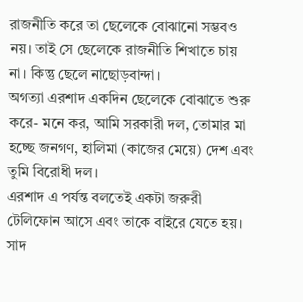রাজনীতি করে তা ছেলেকে বোঝানো সম্ভবও নয়। তাই সে ছেলেকে রাজনীতি শিখাতে চায় না। কিন্তু ছেলে নাছোড়বান্দা।
অগত্যা এরশাদ একদিন ছেলেকে বোঝাতে শুরু করে- মনে কর, আমি সরকারী দল, তোমার মা হচ্ছে জনগণ, হালিমা (কাজের মেয়ে) দেশ এবং তুমি বিরোধী দল।
এরশাদ এ পর্যন্ত বলতেই একটা জরুরী টেলিফোন আসে এবং তাকে বাইরে যেতে হয়। সাদ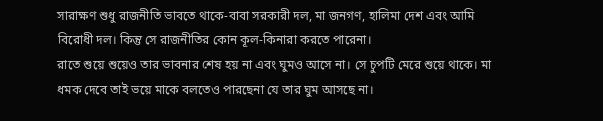সারাক্ষণ শুধু রাজনীতি ভাবতে থাকে-বাবা সরকারী দল, মা জনগণ, হালিমা দেশ এবং আমি বিরোধী দল। কিন্তু সে রাজনীতির কোন কূল-কিনারা করতে পারেনা।
রাতে শুয়ে শুয়েও তার ভাবনার শেষ হয় না এবং ঘুমও আসে না। সে চুপটি মেরে শুয়ে থাকে। মা ধমক দেবে তাই ভয়ে মাকে বলতেও পারছেনা যে তার ঘুম আসছে না।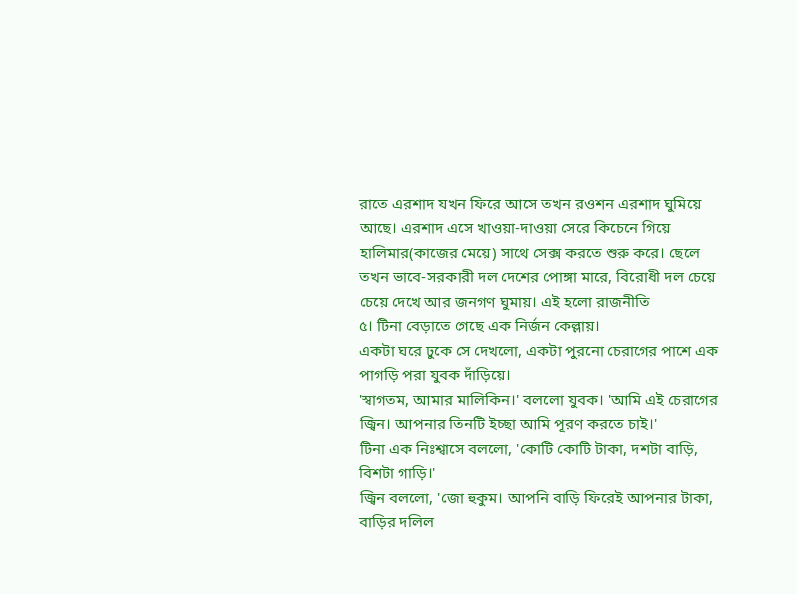রাতে এরশাদ যখন ফিরে আসে তখন রওশন এরশাদ ঘুমিয়ে আছে। এরশাদ এসে খাওয়া-দাওয়া সেরে কিচেনে গিয়ে হালিমার(কাজের মেয়ে) সাথে সেক্স করতে শুরু করে। ছেলে তখন ভাবে-সরকারী দল দেশের পোঙ্গা মারে, বিরোধী দল চেয়ে চেয়ে দেখে আর জনগণ ঘুমায়। এই হলো রাজনীতি
৫। টিনা বেড়াতে গেছে এক নির্জন কেল্লায়।
একটা ঘরে ঢুকে সে দেখলো, একটা পুরনো চেরাগের পাশে এক পাগড়ি পরা যুবক দাঁড়িয়ে।
'স্বাগতম, আমার মালিকিন।' বললো যুবক। 'আমি এই চেরাগের জ্বিন। আপনার তিনটি ইচ্ছা আমি পূরণ করতে চাই।'
টিনা এক নিঃশ্বাসে বললো, 'কোটি কোটি টাকা, দশটা বাড়ি, বিশটা গাড়ি।'
জ্বিন বললো, 'জো হুকুম। আপনি বাড়ি ফিরেই আপনার টাকা, বাড়ির দলিল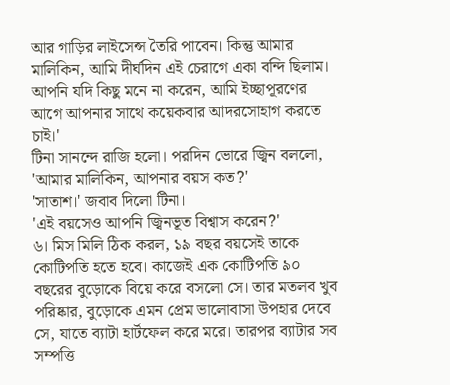আর গাড়ির লাইসেন্স তৈরি পাবেন। কিন্তু আমার মালিকিন, আমি দীর্ঘদিন এই চেরাগে একা বন্দি ছিলাম। আপনি যদি কিছু মনে না করেন, আমি ইচ্ছাপূরণের আগে আপনার সাথে কয়েকবার আদরসোহাগ করতে চাই।'
টিনা সানন্দে রাজি হলো। পরদিন ভোরে জ্বিন বললো, 'আমার মালিকিন, আপনার বয়স কত?'
'সাতাশ।' জবাব দিলো টিনা।
'এই বয়সেও আপনি জ্বিনভূত বিশ্বাস করেন?'
৬। মিস মিলি ঠিক করল, ১৯ বছর বয়সেই তাকে কোটিপতি হতে হবে। কাজেই এক কোটিপতি ৯০ বছরের বুড়োকে বিয়ে করে বসলো সে। তার মতলব খুব পরিষ্কার, বুড়োকে এমন প্রেম ভালোবাসা উপহার দেবে সে, যাতে ব্যাটা হার্টফেল করে মরে। তারপর ব্যাটার সব সম্পত্তি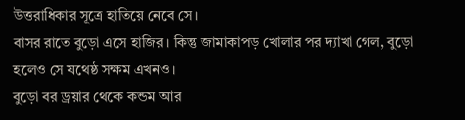উত্তরাধিকার সূত্রে হাতিয়ে নেবে সে।
বাসর রাতে বুড়ো এসে হাজির। কিন্তু জামাকাপড় খোলার পর দ্যাখা গেল, বুড়ো হলেও সে যথেষ্ঠ সক্ষম এখনও।
বুড়ো বর ড্রয়ার থেকে কন্ডম আর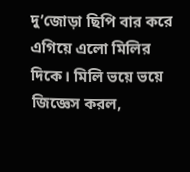দু’জোড়া ছিপি বার করে এগিয়ে এলো মিলির দিকে। মিলি ভয়ে ভয়ে জিজ্ঞেস করল,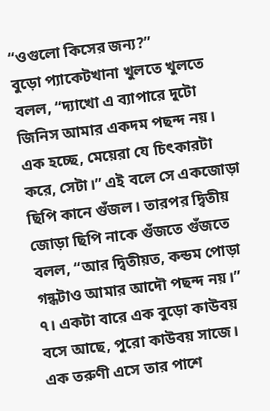“ওগুলো কিসের জন্য?”
বুড়ো প্যাকেটখানা খুলতে খুলতে বলল, “দ্যাখো এ ব্যাপারে দুটো জিনিস আমার একদম পছন্দ নয়। এক হচ্ছে, মেয়েরা যে চিৎকারটা করে, সেটা।” এই বলে সে একজোড়া ছিপি কানে গুঁজল। তারপর দ্বিতীয় জোড়া ছিপি নাকে গুঁজতে গুঁজতে বলল, “আর দ্বিতীয়ত, কন্ডম পোড়া গন্ধটাও আমার আদৌ পছন্দ নয়।”
৭। একটা বারে এক বুড়ো কাউবয় বসে আছে, পুরো কাউবয় সাজে। এক তরুণী এসে তার পাশে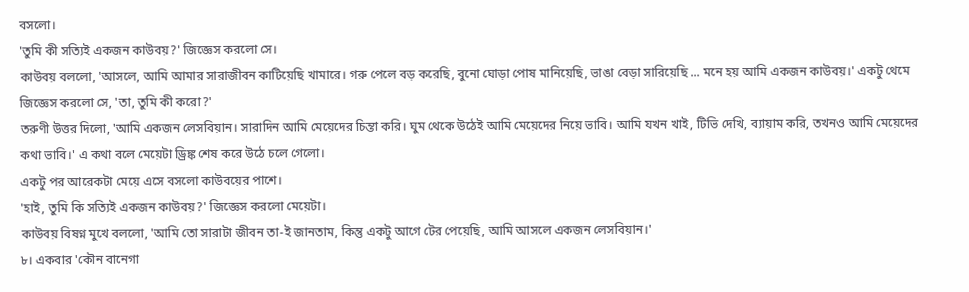বসলো।
'তুমি কী সত্যিই একজন কাউবয়?' জিজ্ঞেস করলো সে।
কাউবয় বললো, 'আসলে, আমি আমার সারাজীবন কাটিয়েছি খামারে। গরু পেলে বড় করেছি, বুনো ঘোড়া পোষ মানিয়েছি, ভাঙা বেড়া সারিয়েছি ... মনে হয় আমি একজন কাউবয়।' একটু থেমে জিজ্ঞেস করলো সে, 'তা, তুমি কী করো?'
তরুণী উত্তর দিলো, 'আমি একজন লেসবিয়ান। সারাদিন আমি মেয়েদের চিন্তা করি। ঘুম থেকে উঠেই আমি মেয়েদের নিয়ে ভাবি। আমি যখন খাই, টিভি দেখি, ব্যায়াম করি, তখনও আমি মেয়েদের কথা ভাবি।' এ কথা বলে মেয়েটা ড্রিঙ্ক শেষ করে উঠে চলে গেলো।
একটু পর আরেকটা মেয়ে এসে বসলো কাউবয়ের পাশে।
'হাই, তুমি কি সত্যিই একজন কাউবয়?' জিজ্ঞেস করলো মেয়েটা।
কাউবয় বিষণ্ন মুখে বললো, 'আমি তো সারাটা জীবন তা-ই জানতাম, কিন্তু একটু আগে টের পেয়েছি, আমি আসলে একজন লেসবিয়ান।'
৮। একবার 'কৌন বানেগা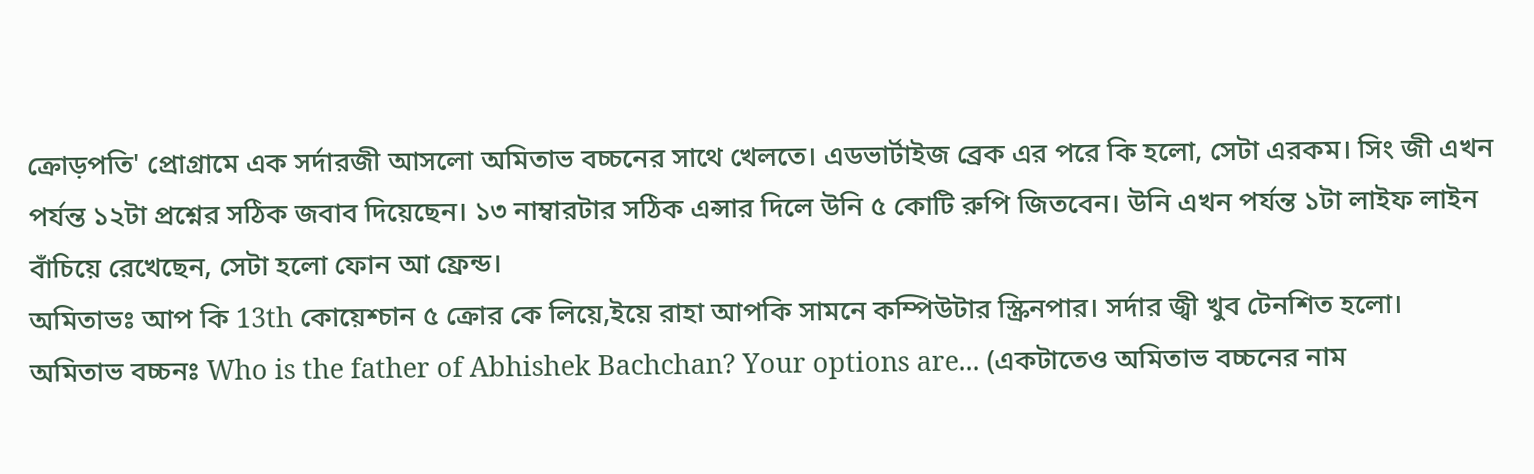ক্রোড়পতি' প্রোগ্রামে এক সর্দারজী আসলো অমিতাভ বচ্চনের সাথে খেলতে। এডভার্টাইজ ব্রেক এর পরে কি হলো, সেটা এরকম। সিং জী এখন পর্যন্ত ১২টা প্রশ্নের সঠিক জবাব দিয়েছেন। ১৩ নাম্বারটার সঠিক এন্সার দিলে উনি ৫ কোটি রুপি জিতবেন। উনি এখন পর্যন্ত ১টা লাইফ লাইন বাঁচিয়ে রেখেছেন, সেটা হলো ফোন আ ফ্রেন্ড।
অমিতাভঃ আপ কি 13th কোয়েশ্চান ৫ ক্রোর কে লিয়ে,ইয়ে রাহা আপকি সামনে কম্পিউটার স্ক্রিনপার। সর্দার জ্বী খুব টেনশিত হলো।
অমিতাভ বচ্চনঃ Who is the father of Abhishek Bachchan? Your options are... (একটাতেও অমিতাভ বচ্চনের নাম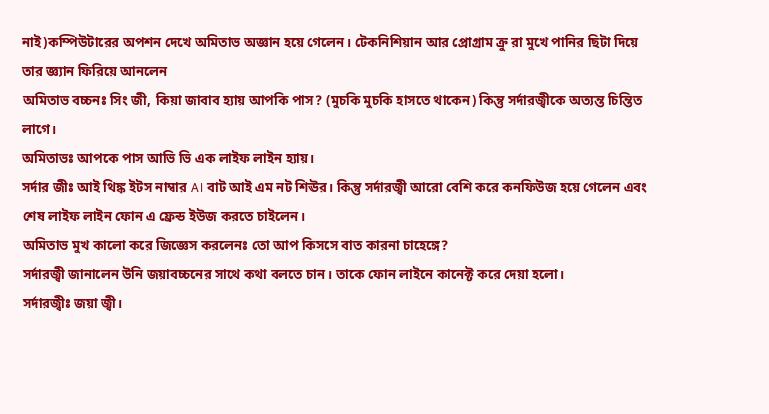নাই)কম্পিউটারের অপশন দেখে অমিতাভ অজ্ঞান হয়ে গেলেন। টেকনিশিয়ান আর প্রোগ্রাম ক্রু রা মুখে পানির ছিটা দিয়ে তার জ্ঞ্যান ফিরিয়ে আনলেন
অমিতাভ বচ্চনঃ সিং জী, কিয়া জাবাব হ্যায় আপকি পাস? (মুচকি মুচকি হাসতে থাকেন) কিন্তু সর্দারজ্বীকে অত্যন্ত চিন্তিত লাগে।
অমিতাভঃ আপকে পাস আভি ভি এক লাইফ লাইন হ্যায়।
সর্দার জীঃ আই থিঙ্ক ইটস নাম্বার A। বাট আই এম নট শিঊর। কিন্তু সর্দারজ্বী আরো বেশি করে কনফিউজ হয়ে গেলেন এবং শেষ লাইফ লাইন ফোন এ ফ্রেন্ড ইউজ করতে চাইলেন।
অমিতাভ মুখ কালো করে জিজ্ঞেস করলেনঃ তো আপ কিসসে বাত কারনা চাহেঙ্গে?
সর্দারজ্বী জানালেন উনি জয়াবচ্চনের সাথে কথা বলতে চান। তাকে ফোন লাইনে কানেক্ট করে দেয়া হলো।
সর্দারজ্বীঃ জয়া জ্বী।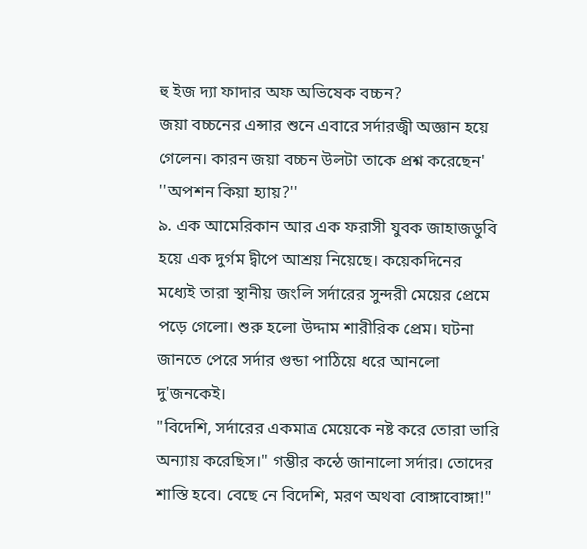হু ইজ দ্যা ফাদার অফ অভিষেক বচ্চন?
জয়া বচ্চনের এন্সার শুনে এবারে সর্দারজ্বী অজ্ঞান হয়ে গেলেন। কারন জয়া বচ্চন উলটা তাকে প্রশ্ন করেছেন' ''অপশন কিয়া হ্যায়?''
৯. এক আমেরিকান আর এক ফরাসী যুবক জাহাজডুবি হয়ে এক দুর্গম দ্বীপে আশ্রয় নিয়েছে। কয়েকদিনের মধ্যেই তারা স্থানীয় জংলি সর্দারের সুন্দরী মেয়ের প্রেমে পড়ে গেলো। শুরু হলো উদ্দাম শারীরিক প্রেম। ঘটনা জানতে পেরে সর্দার গুন্ডা পাঠিয়ে ধরে আনলো দু'জনকেই।
"বিদেশি, সর্দারের একমাত্র মেয়েকে নষ্ট করে তোরা ভারি অন্যায় করেছিস।" গম্ভীর কন্ঠে জানালো সর্দার। তোদের শাস্তি হবে। বেছে নে বিদেশি, মরণ অথবা বোঙ্গাবোঙ্গা!"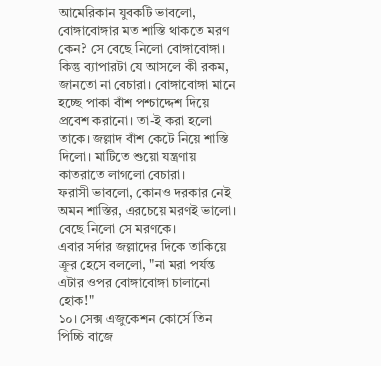আমেরিকান যুবকটি ভাবলো, বোঙ্গাবোঙ্গার মত শাস্তি থাকতে মরণ কেন? সে বেছে নিলো বোঙ্গাবোঙ্গা। কিন্তু ব্যাপারটা যে আসলে কী রকম, জানতো না বেচারা। বোঙ্গাবোঙ্গা মানে হচ্ছে পাকা বাঁশ পশ্চাদ্দেশ দিয়ে প্রবেশ করানো। তা-ই করা হলো তাকে। জল্লাদ বাঁশ কেটে নিয়ে শাস্তি দিলো। মাটিতে শুয়ো যন্ত্রণায় কাতরাতে লাগলো বেচারা।
ফরাসী ভাবলো, কোনও দরকার নেই অমন শাস্তির, এরচেয়ে মরণই ভালো। বেছে নিলো সে মরণকে।
এবার সর্দার জল্লাদের দিকে তাকিয়ে ক্রূর হেসে বললো, "না মরা পর্যন্ত এটার ওপর বোঙ্গাবোঙ্গা চালানো হোক!"
১০। সেক্স এজুকেশন কোর্সে তিন পিচ্চি বাজে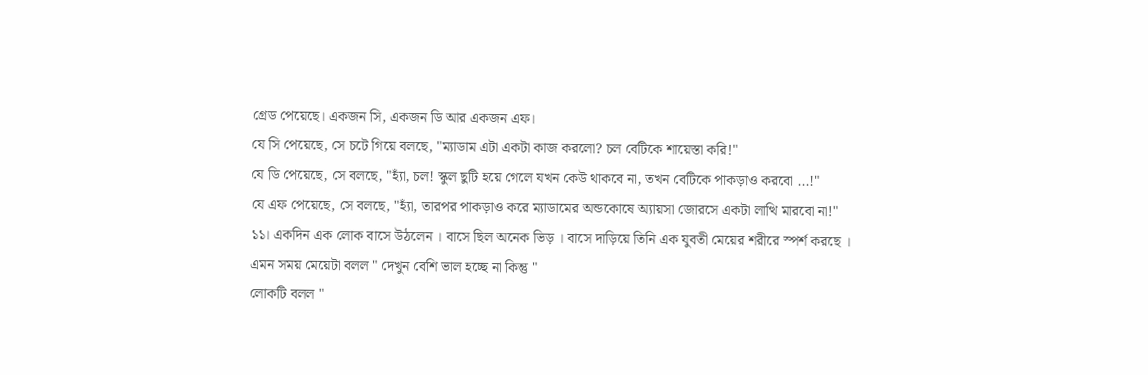গ্রেড পেয়েছে। একজন সি, একজন ডি আর একজন এফ।
যে সি পেয়েছে, সে চটে গিয়ে বলছে, "ম্যাডাম এটা একটা কাজ করলো? চল বেটিকে শায়েস্তা করি!"
যে ডি পেয়েছে, সে বলছে, "হ্যাঁ, চল! স্কুল ছুটি হয়ে গেলে যখন কেউ থাকবে না, তখন বেটিকে পাকড়াও করবো ...!"
যে এফ পেয়েছে, সে বলছে, "হ্যাঁ, তারপর পাকড়াও করে ম্যাডামের অন্ডকোষে অ্যায়সা জোরসে একটা লাত্থি মারবো না!"
১১। একদিন এক লোক বাসে উঠলেন । বাসে ছিল অনেক ভিড় । বাসে দাড়িয়ে তিনি এক যুবতী মেয়ের শরীরে স্পর্শ করছে ।
এমন সময় মেয়েটা বলল " দেখুন বেশি ভাল হচ্ছে না কিন্তু "
লোকটি বলল "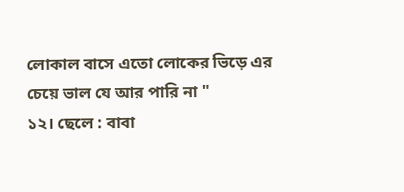লোকাল বাসে এতো লোকের ভিড়ে এর চেয়ে ভাল যে আর পারি না "
১২। ছেলে : বাবা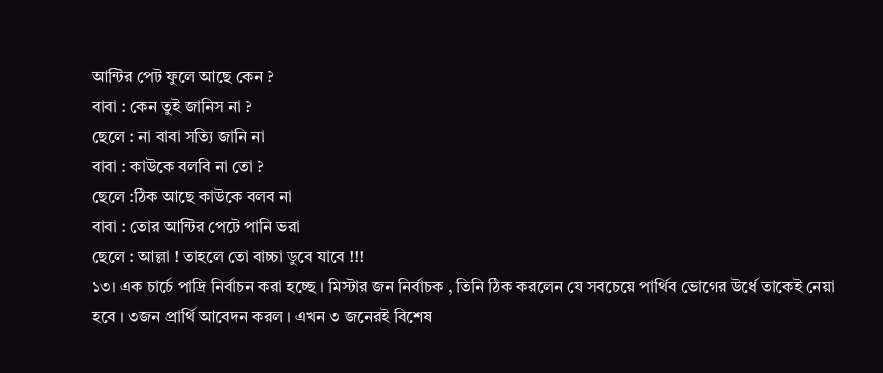আন্টির পেট ফুলে আছে কেন ?
বাবা : কেন তুই জানিস না ?
ছেলে : না বাবা সত্যি জানি না
বাবা : কাউকে বলবি না তো ?
ছেলে :ঠিক আছে কাউকে বলব না
বাবা : তোর আন্টির পেটে পানি ভরা
ছেলে : আল্লা ! তাহলে তো বাচ্চা ডুবে যাবে !!!
১৩। এক চার্চে পাদ্রি নির্বাচন করা হচ্ছে । মিস্টার জন নির্বাচক , তিনি ঠিক করলেন যে সবচেয়ে পার্থিব ভোগের উর্ধে তাকেই নেয়া হবে । ৩জন প্রার্থি আবেদন করল । এখন ৩ জনেরই বিশেষ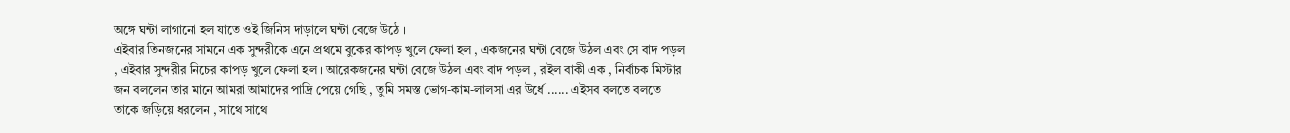অঙ্গে ঘন্টা লাগানো হল যাতে ওই জিনিস দাড়ালে ঘন্টা বেজে উঠে ।
এইবার তিনজনের সামনে এক সুন্দরীকে এনে প্রথমে বুকের কাপড় খুলে ফেলা হল , একজনের ঘন্টা বেজে উঠল এবং সে বাদ পড়ল , এইবার সুন্দরীর নিচের কাপড় খুলে ফেলা হল । আরেকজনের ঘন্টা বেজে উঠল এবং বাদ পড়ল , রইল বাকী এক , নির্বাচক মিস্টার জন বললেন তার মানে আমরা আমাদের পাদ্রি পেয়ে গেছি , তুমি সমস্ত ভোগ-কাম-লালসা এর উর্ধে ...... এইসব বলতে বলতে তাকে জড়িয়ে ধরলেন , সাথে সাথে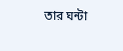তার ঘন্টা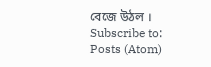বেজে উঠল ।
Subscribe to:
Posts (Atom)